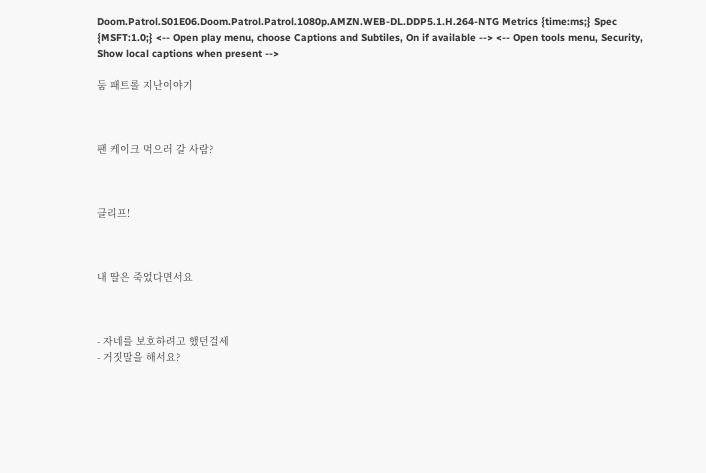Doom.Patrol.S01E06.Doom.Patrol.Patrol.1080p.AMZN.WEB-DL.DDP5.1.H.264-NTG Metrics {time:ms;} Spec {MSFT:1.0;} <-- Open play menu, choose Captions and Subtiles, On if available --> <-- Open tools menu, Security, Show local captions when present -->

둠 패트롤 지난이야기



팬 케이크 먹으러 갈 사람?



클리프!



내 딸은 죽었다면서요



- 자네를 보호하려고 했던걸세
- 거짓말을 해서요?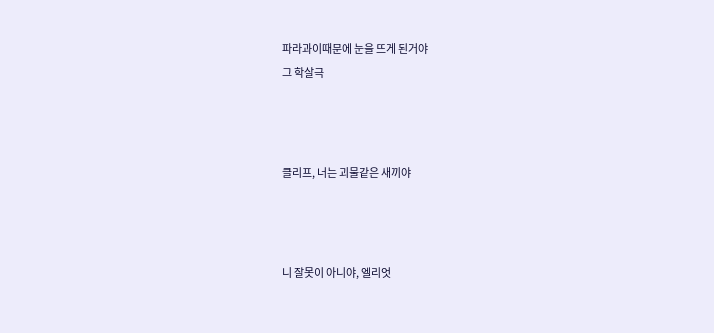파라과이때문에 눈을 뜨게 된거야
그 학살극



클리프, 너는 괴물같은 새끼야



니 잘못이 아니야, 엘리엇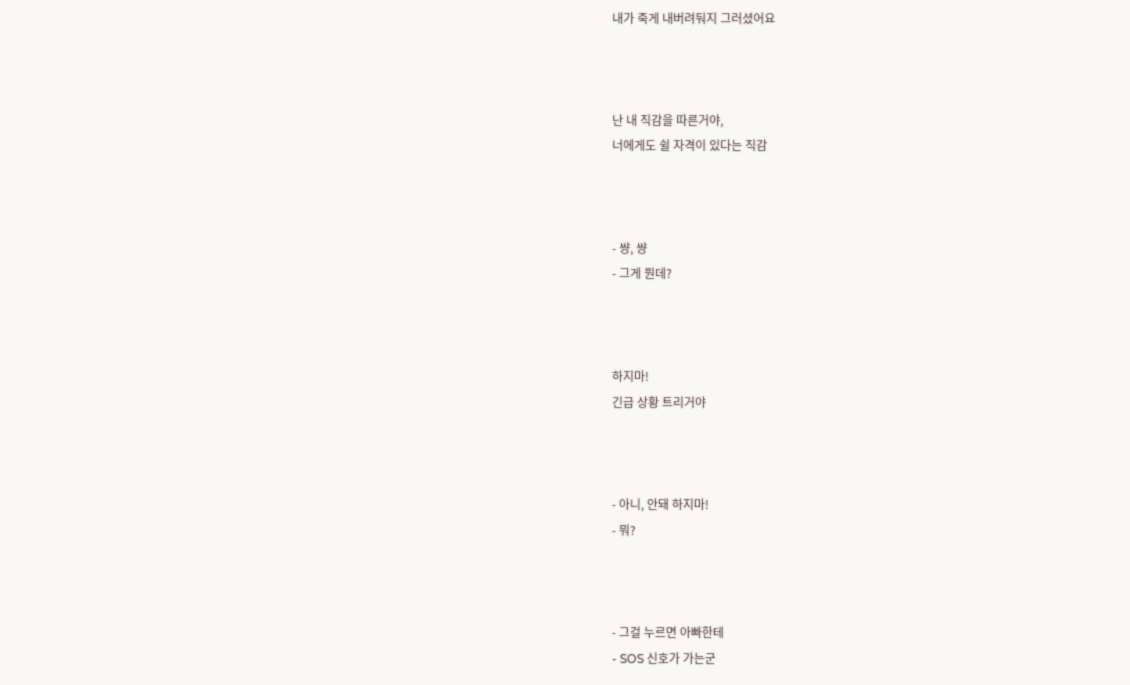내가 죽게 내버려둬지 그러셨어요



난 내 직감을 따른거야,
너에게도 쉴 자격이 있다는 직감



- 썅, 썅
- 그게 뭔데?



하지마!
긴급 상황 트리거야



- 아니, 안돼 하지마!
- 뭐?



- 그걸 누르면 아빠한테
- SOS 신호가 가는군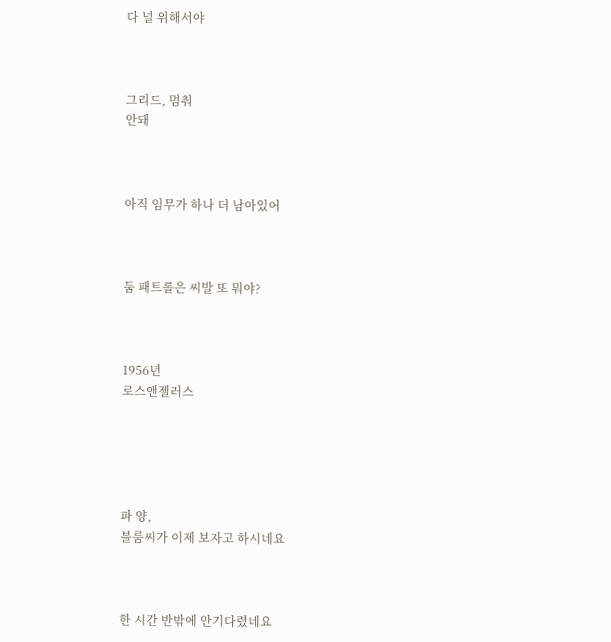다 널 위해서야



그리드, 멈춰
안돼



아직 임무가 하나 더 남아있어



둠 패트롤은 씨발 또 뭐야?



1956년
로스앤젤러스





파 양,
블룸씨가 이제 보자고 하시네요



한 시간 반밖에 안기다렸네요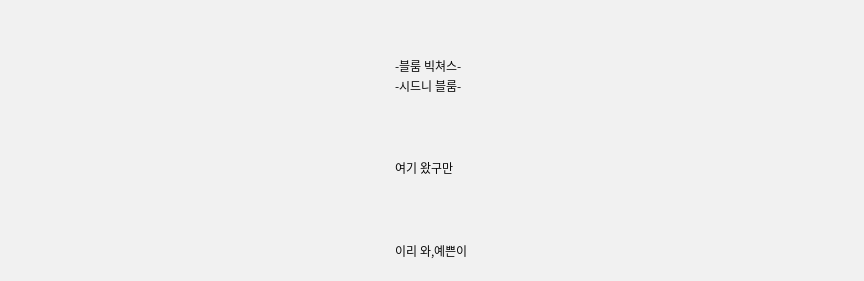-블룸 빅쳐스-
-시드니 블룸-



여기 왔구만



이리 와,예쁜이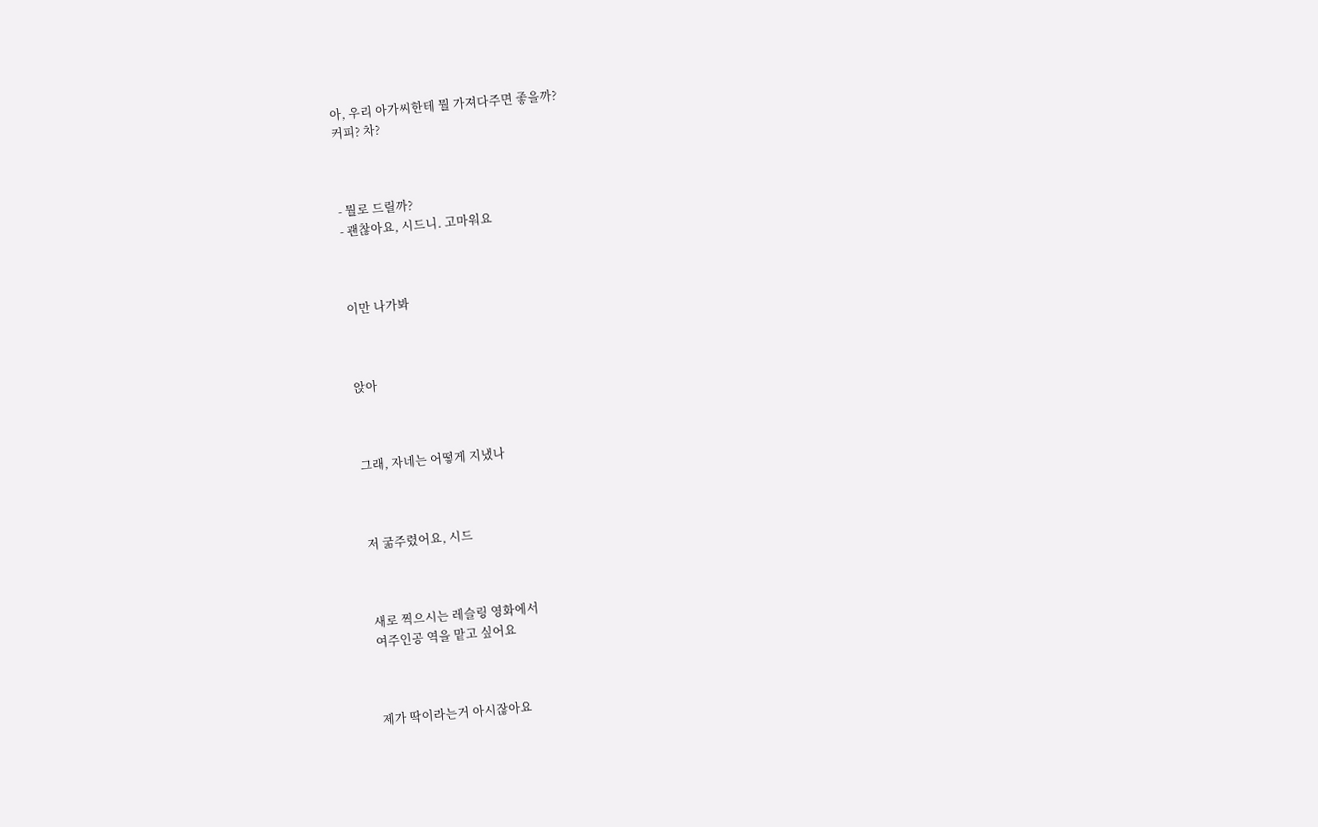아, 우리 아가씨한테 뭘 가져다주면 좋을까?
커피? 차?



- 뭘로 드릴까?
- 괜찮아요, 시드니. 고마워요



이만 나가봐



앉아



그래, 자네는 어떻게 지냈나



저 굶주렸어요, 시드



새로 찍으시는 레슬링 영화에서
여주인공 역을 맡고 싶어요



제가 딱이라는거 아시잖아요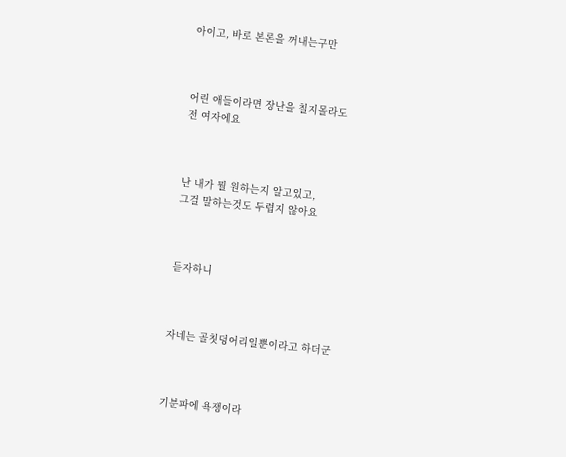아이고, 바로 본론을 꺼내는구만



어린 애들이라면 장난을 칠지몰라도
전 여자에요



난 내가 뭘 원하는지 알고있고,
그걸 말하는것도 두렵지 않아요



듣자하니



자네는 골칫덩어리일뿐이라고 하더군



기분파에 욕쟁이라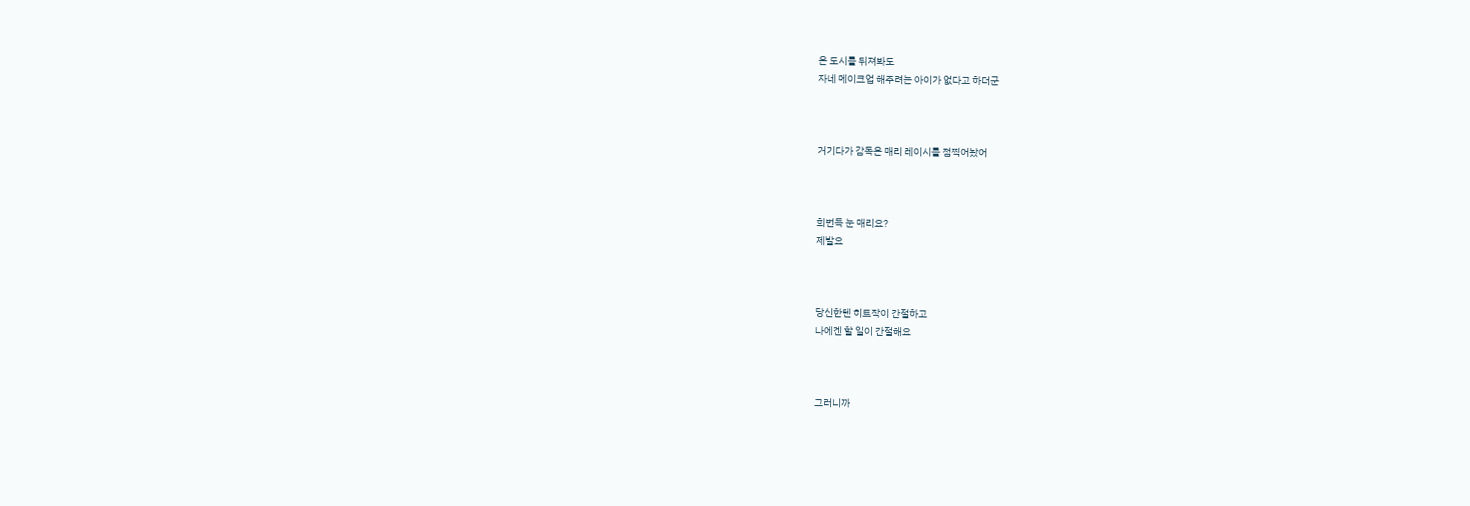온 도시를 뒤져봐도
자네 메이크업 해주려는 아이가 없다고 하더군



거기다가 감독은 매리 레이시를 점찍어놨어



희번득 눈 매리요?
제발요



당신한텐 히트작이 간절하고
나에겐 할 일이 간절해요



그러니까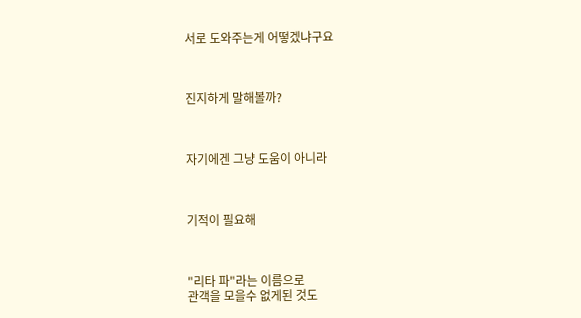서로 도와주는게 어떻겠냐구요



진지하게 말해볼까?



자기에겐 그냥 도움이 아니라



기적이 필요해



"리타 파"라는 이름으로
관객을 모을수 없게된 것도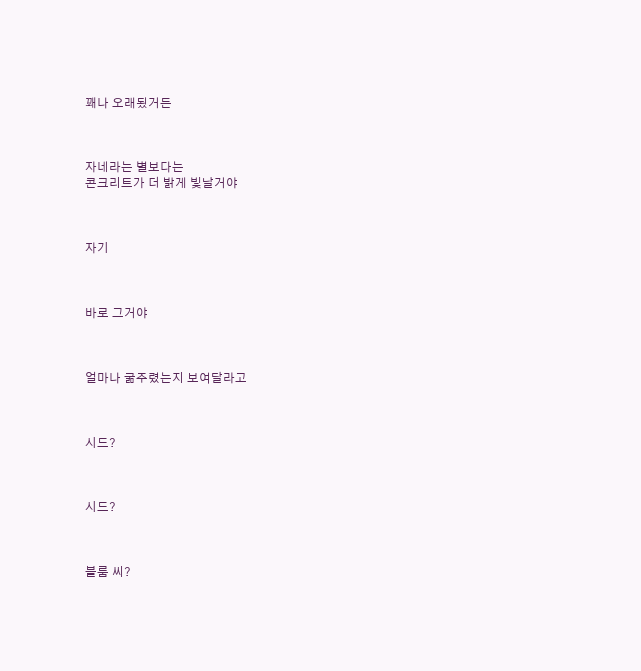꽤나 오래됬거든



자네라는 별보다는
콘크리트가 더 밝게 빛날거야



자기



바로 그거야



얼마나 굶주렸는지 보여달라고



시드?



시드?



블룸 씨?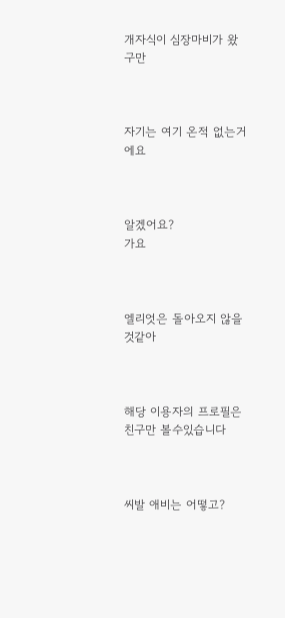개자식이 심장마비가 왔구만



자기는 여기 온적 없는거에요



알겠어요?
가요



엘리엇은 돌아오지 않을것같아



해당 이용자의 프로필은 친구만 볼수있습니다



씨발 애비는 어떻고?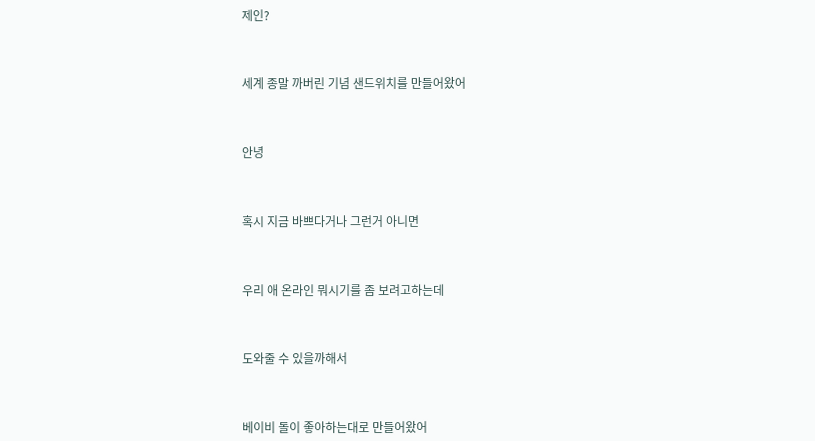제인?



세계 종말 까버린 기념 샌드위치를 만들어왔어



안녕



혹시 지금 바쁘다거나 그런거 아니면



우리 애 온라인 뭐시기를 좀 보려고하는데



도와줄 수 있을까해서



베이비 돌이 좋아하는대로 만들어왔어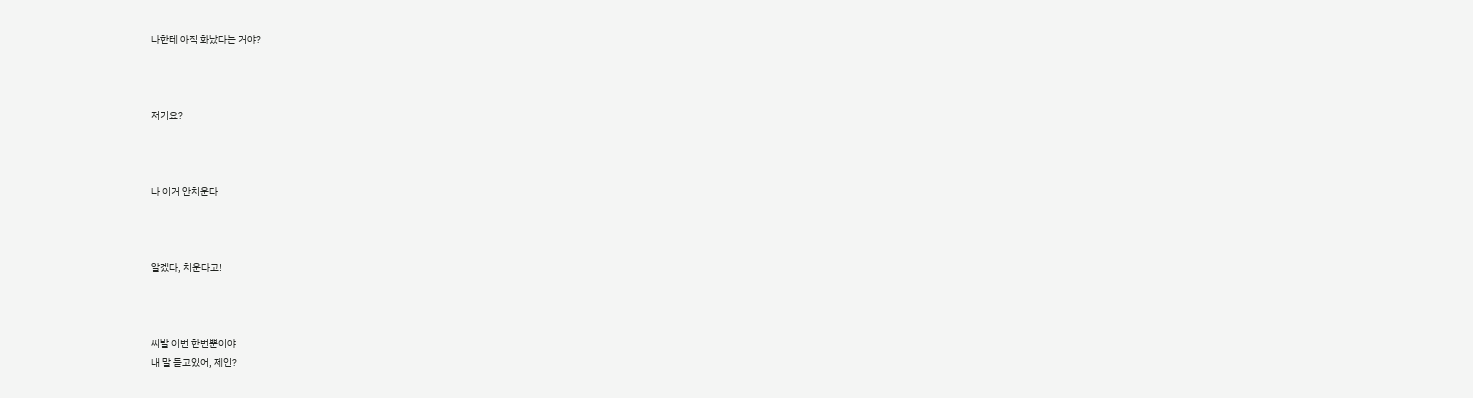나한테 아직 화났다는 거야?



저기요?



나 이거 안치운다



알겠다, 치운다고!



씨발 이번 한번뿐이야
내 말 듣고있어, 제인?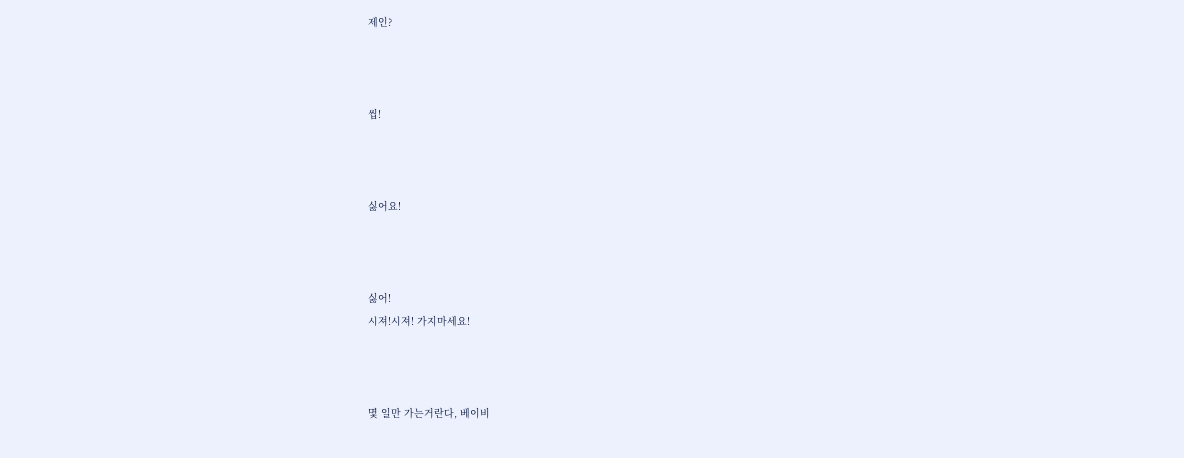제인?



씹!



싫어요!



싫어!
시져!시져! 가지마세요!



몇 일만 가는거란다, 베이비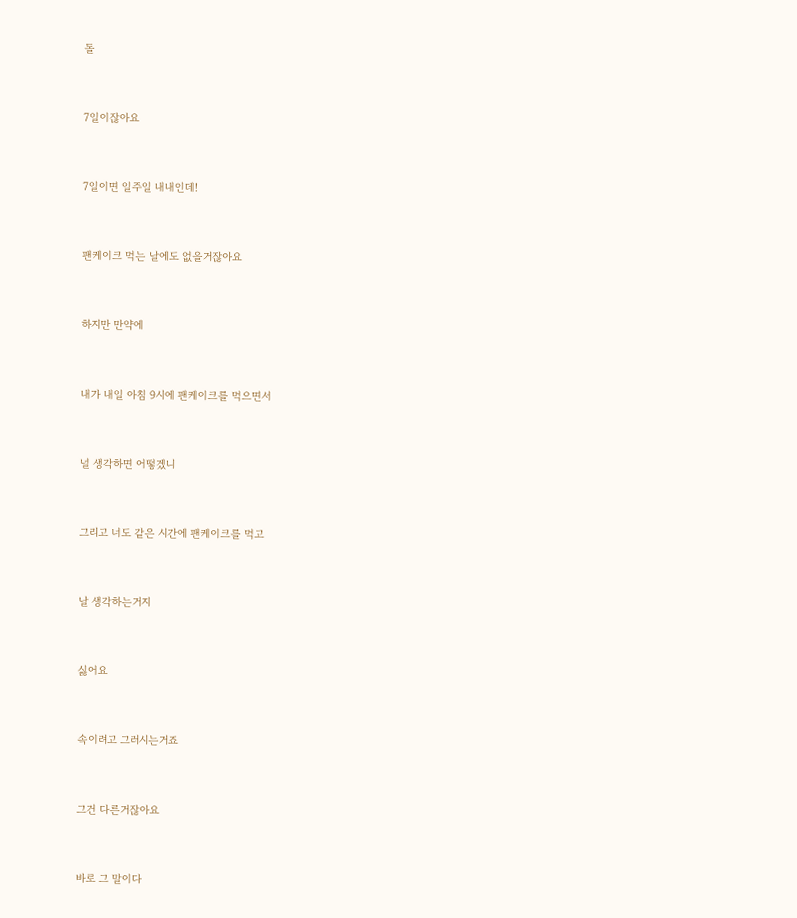돌



7일이잖아요



7일이면 일주일 내내인데!



팬케이크 먹는 날에도 없을거잖아요



하지만 만약에



내가 내일 아침 9시에 팬케이크를 먹으면서



널 생각하면 어떻겠니



그리고 너도 같은 시간에 팬케이크를 먹고



날 생각하는거지



싫어요



속이려고 그러시는거죠



그건 다른거잖아요



바로 그 말이다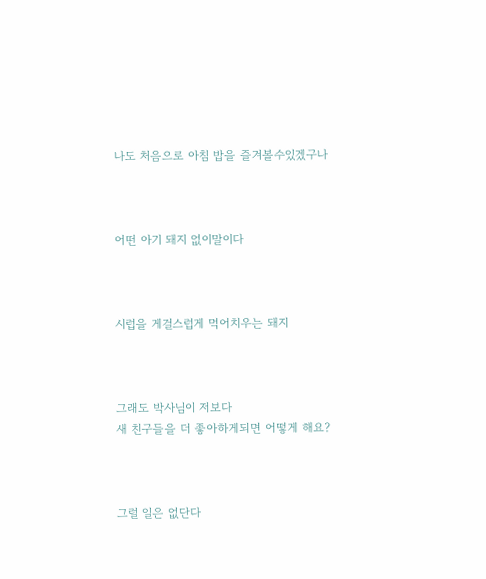나도 처음으로 아침 밥을 즐겨볼수있겠구나



어떤 아기 돼지 없이말이다



시럽을 게걸스럽게 먹어치우는 돼지



그래도 박사님이 저보다
새 친구들을 더 좋아하게되면 어떻게 해요?



그럴 일은 없단다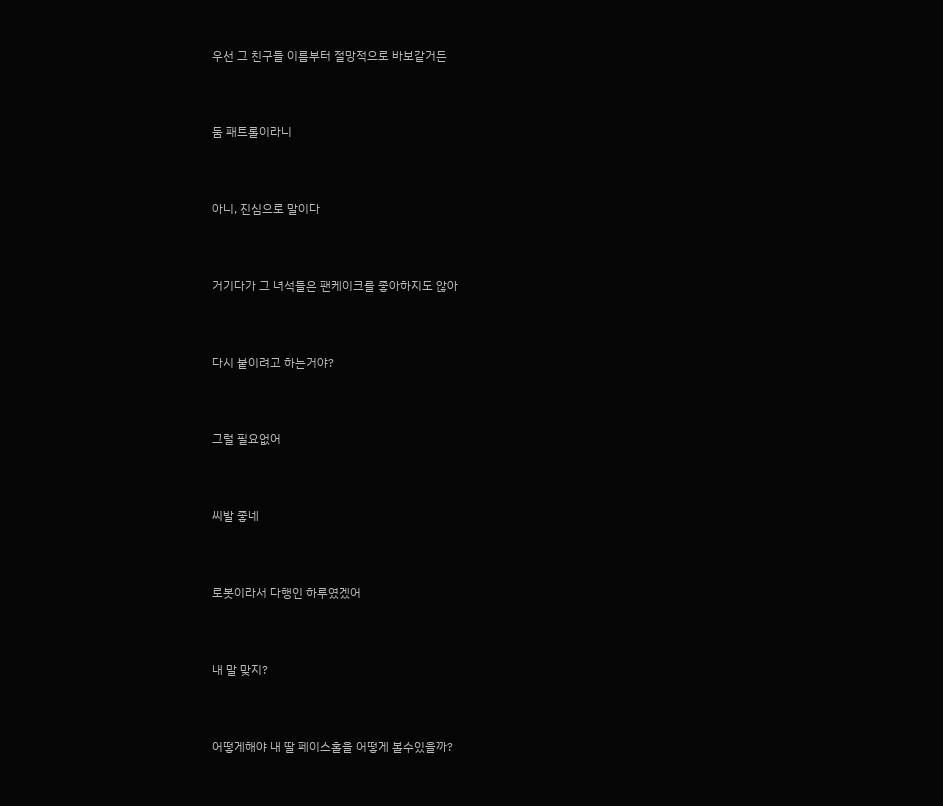우선 그 친구들 이름부터 절망적으로 바보같거든



둠 패트롤이라니



아니, 진심으로 말이다



거기다가 그 녀석들은 팬케이크를 좋아하지도 않아



다시 붙이려고 하는거야?



그럴 필요없어



씨발 좋네



로봇이라서 다행인 하루였겠어



내 말 맞지?



어떻게해야 내 딸 페이스홀을 어떻게 볼수있을까?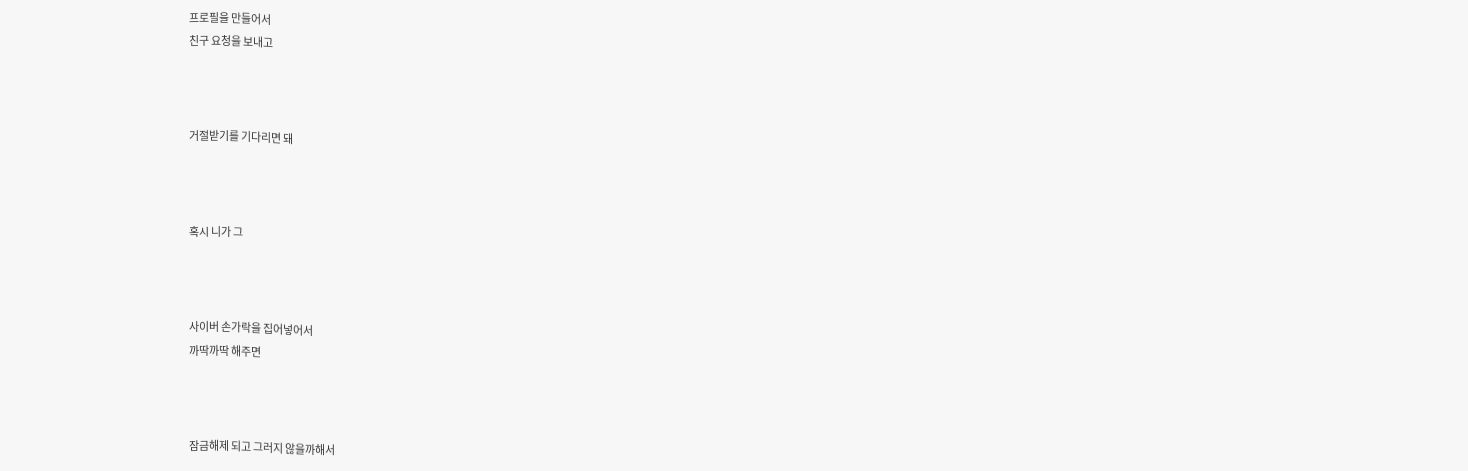프로필을 만들어서
친구 요청을 보내고



거절받기를 기다리면 돼



혹시 니가 그



사이버 손가락을 집어넣어서
까딱까딱 해주면



잠금해제 되고 그러지 않을까해서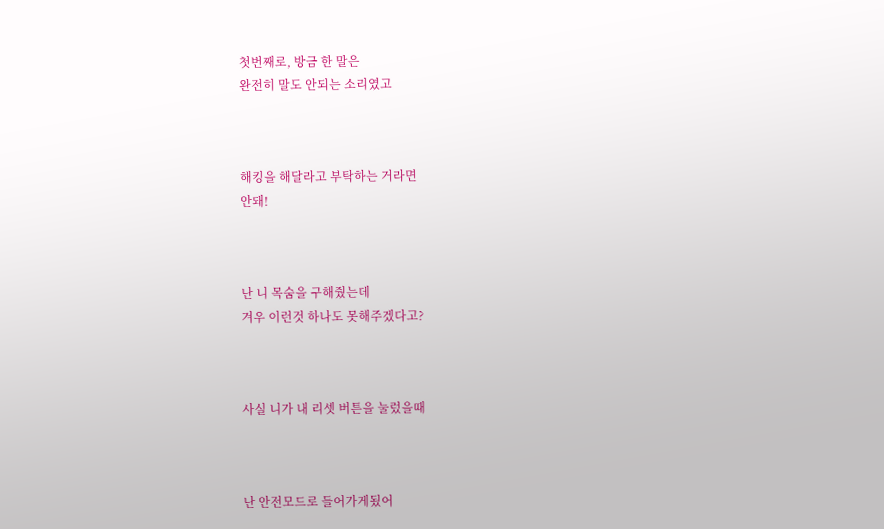첫번째로, 방금 한 말은
완전히 말도 안되는 소리였고



해킹을 해달라고 부탁하는 거라면
안돼!



난 니 목숨을 구해줬는데
겨우 이런것 하나도 못해주겠다고?



사실 니가 내 리셋 버튼을 눌렀을때



난 안전모드로 들어가게됬어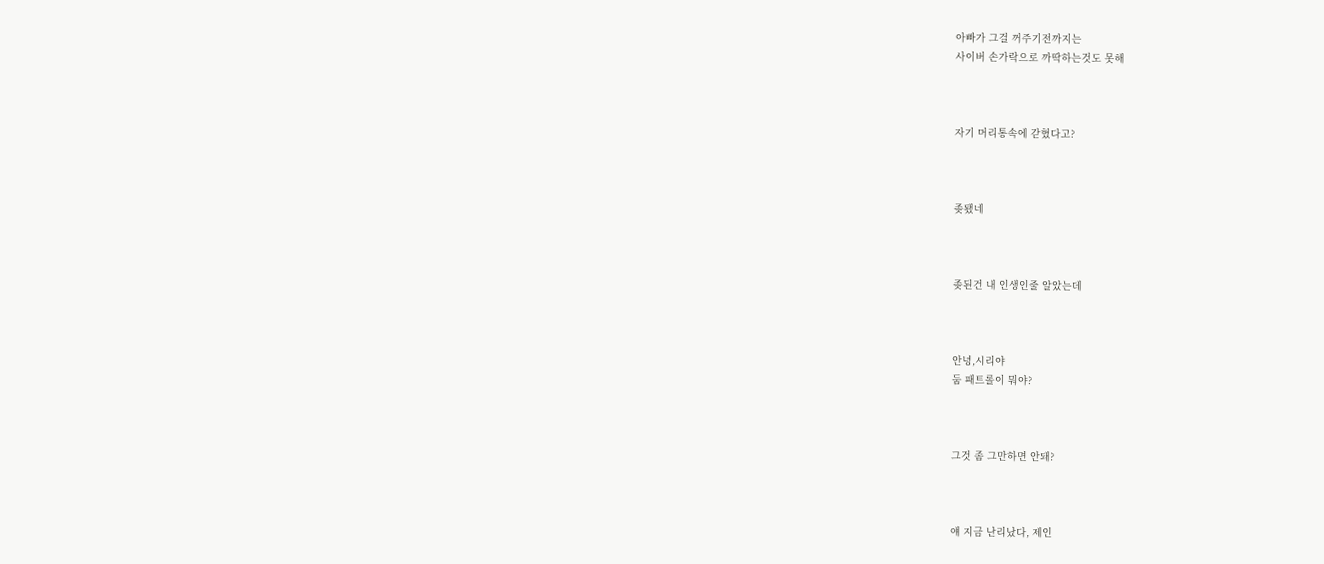아빠가 그걸 꺼주기전까지는
사이버 손가락으로 까딱하는것도 못해



자기 머리통속에 갇혔다고?



좆됐네



좆된건 내 인생인줄 알았는데



안녕,시리야
둠 패트롤이 뭐야?



그것 좀 그만하면 안돼?



얘 지금 난리났다, 제인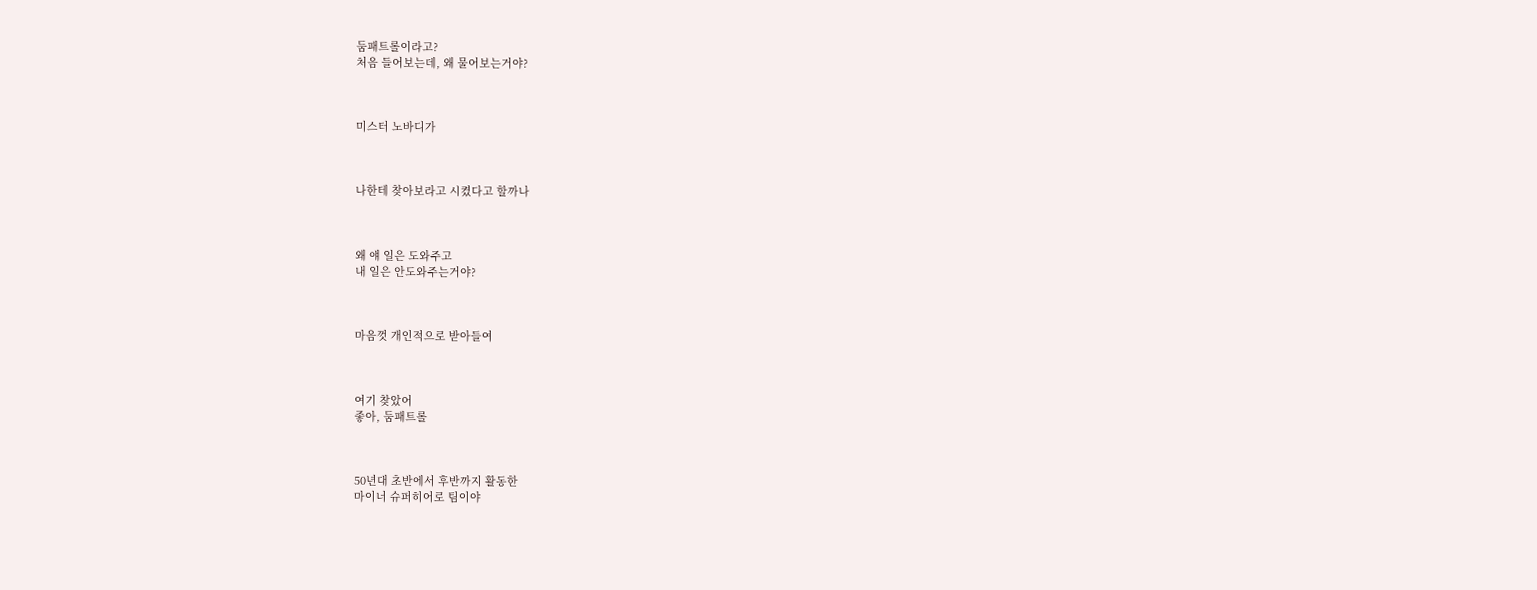둠패트롤이라고?
처음 들어보는데, 왜 물어보는거야?



미스터 노바디가



나한테 찾아보라고 시켰다고 할까나



왜 얘 일은 도와주고
내 일은 안도와주는거야?



마음껏 개인적으로 받아들여



여기 찾았어
좋아, 둠패트롤



50년대 초반에서 후반까지 활동한
마이너 슈퍼히어로 팀이야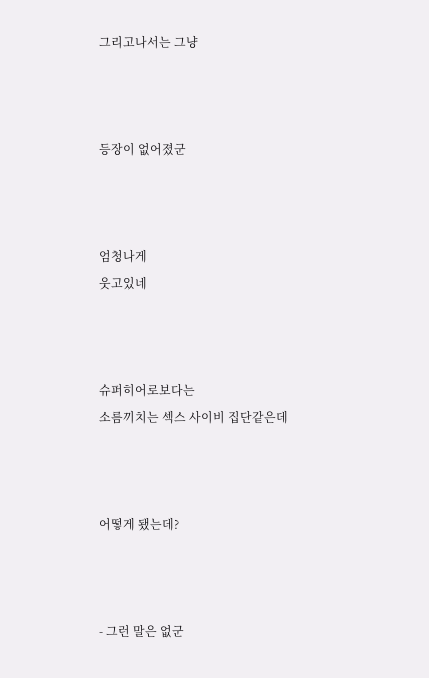그리고나서는 그냥



등장이 없어졌군



엄청나게
웃고있네



슈퍼히어로보다는
소름끼치는 섹스 사이비 집단같은데



어떻게 됐는데?



- 그런 말은 없군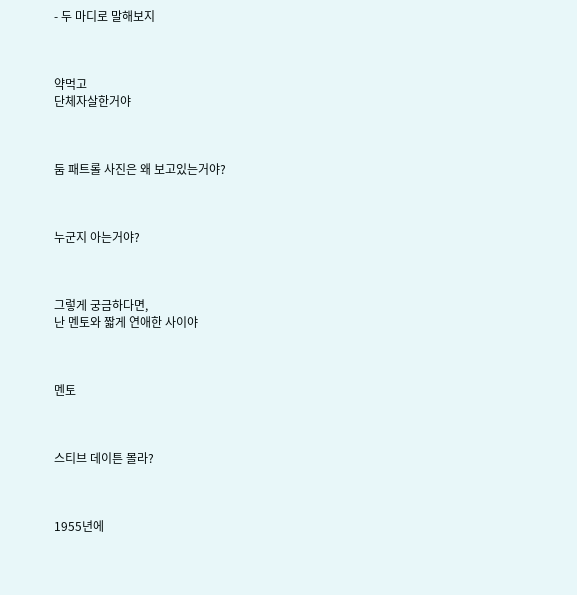- 두 마디로 말해보지



약먹고
단체자살한거야



둠 패트롤 사진은 왜 보고있는거야?



누군지 아는거야?



그렇게 궁금하다면,
난 멘토와 짧게 연애한 사이야



멘토



스티브 데이튼 몰라?



1955년에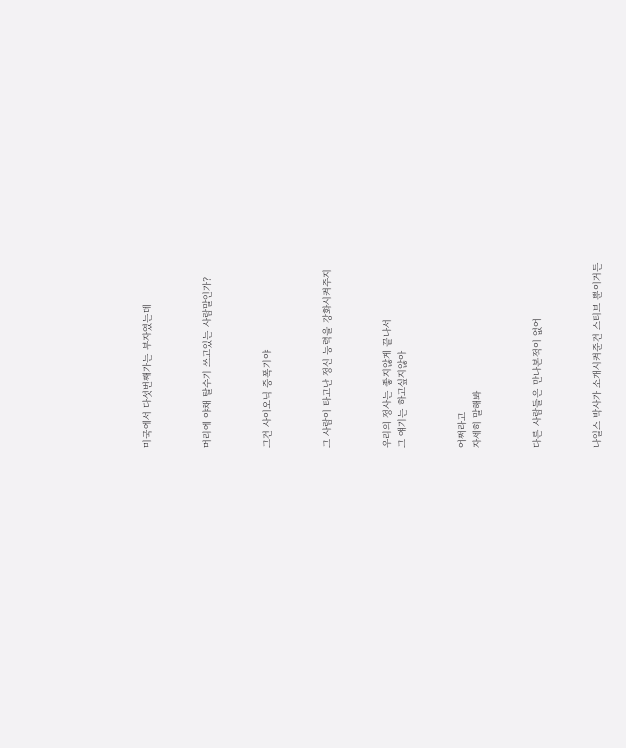미국에서 다섯번째가는 부자였는데



머리에 야채 탈수기 쓰고있는 사람말인가?



그건 사이오닉 증폭기야



그 사람이 타고난 정신 능력을 강화시켜주지



우리의 정사는 좋지않게 끝나서
그 얘기는 하고싶지않아



어쩌라고
자세히 말해봐



다른 사람들은 만나본적이 없어



나일스 박사가 소개시켜준건 스티브 뿐이거든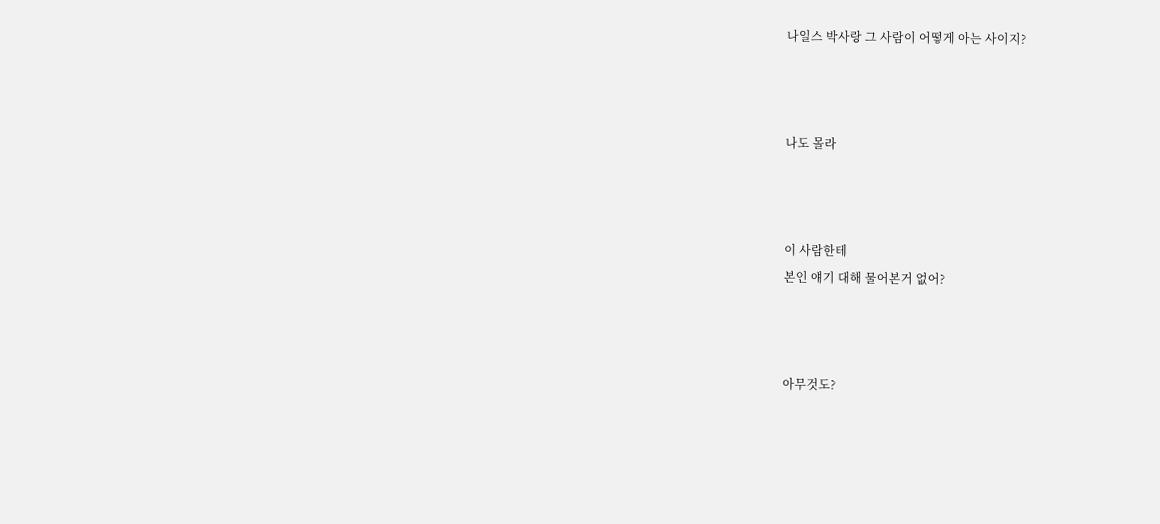나일스 박사랑 그 사람이 어떻게 아는 사이지?



나도 몰라



이 사람한테
본인 얘기 대해 물어본거 없어?



아무것도?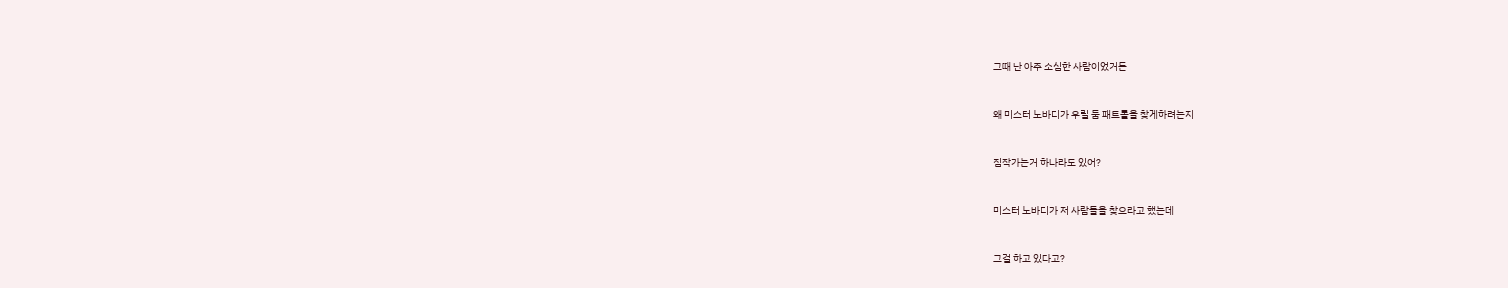그때 난 아주 소심한 사람이었거든



왜 미스터 노바디가 우릴 둠 패트롤을 찾게하려는지



짐작가는거 하나라도 있어?



미스터 노바디가 저 사람들을 찾으라고 했는데



그걸 하고 있다고?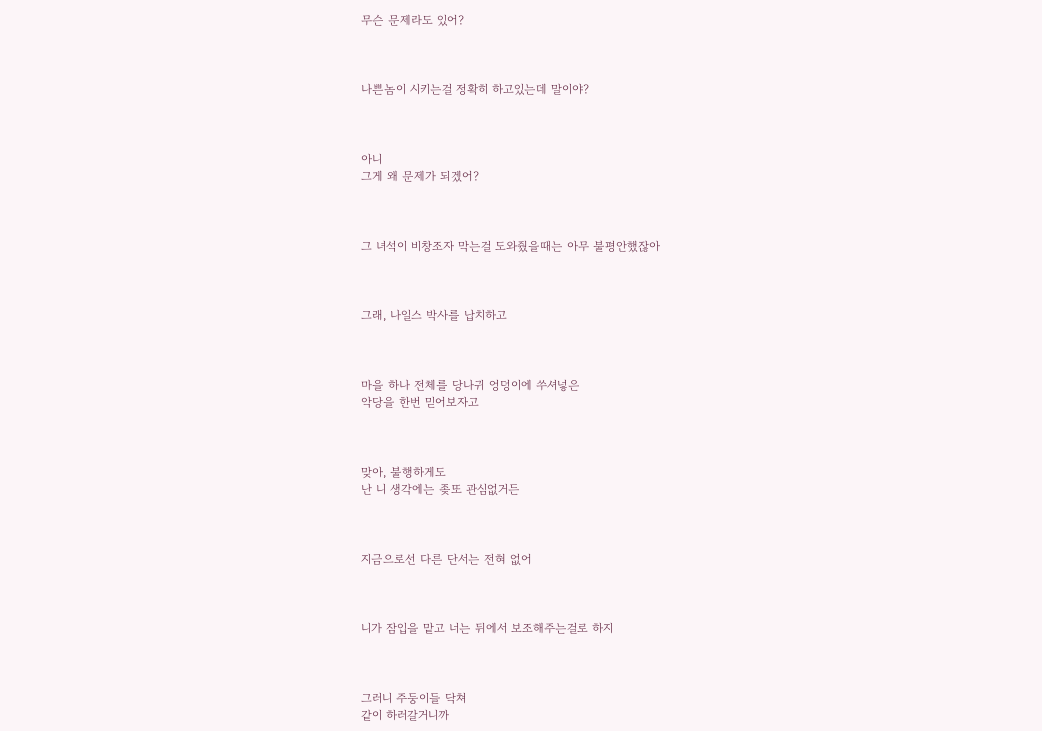무슨 문제라도 있어?



나쁜놈이 시키는걸 정확히 하고있는데 말이야?



아니
그게 왜 문제가 되겠어?



그 녀석이 비창조자 막는걸 도와줬을때는 아무 불평안했잖아



그래, 나일스 박사를 납치하고



마을 하나 전체를 당나귀 엉덩이에 쑤셔넣은
악당을 한번 믿어보자고



맞아, 불행하게도
난 니 생각에는 좆또 관심없거든



지금으로선 다른 단서는 전혀 없어



니가 잠입을 맡고 너는 뒤에서 보조해주는걸로 하지



그러니 주둥이들 닥쳐
같이 하러갈거니까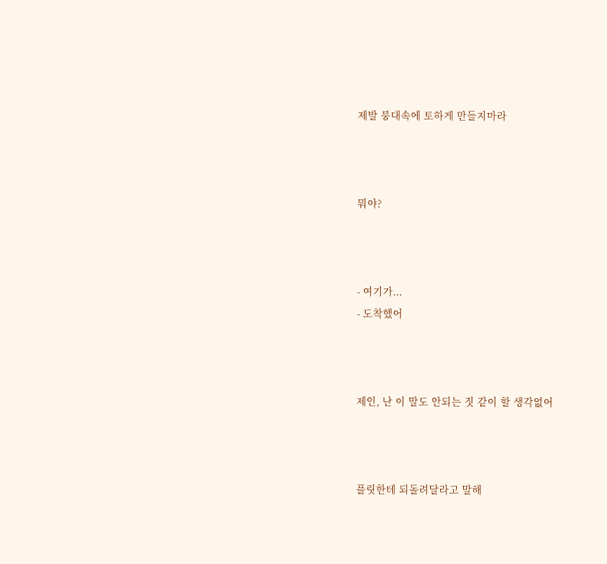제발 붕대속에 토하게 만들지마라



뭐야?



- 여기가...
- 도착했어



제인, 난 이 말도 안되는 짓 같이 할 생각없어



플릿한테 되돌려달라고 말해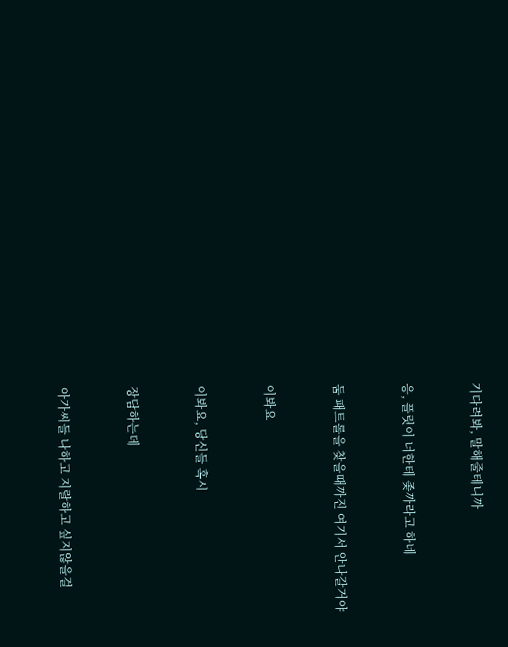기다려봐, 말해줄테니까



응, 플릿이 너한테 좆까라고 하네



둠 패트롤을 찾을때까진 여기서 안나갈거야



이봐요



이봐요, 당신들 혹시



장담하는데



아가씨들 나하고 지랄하고 싶지않을걸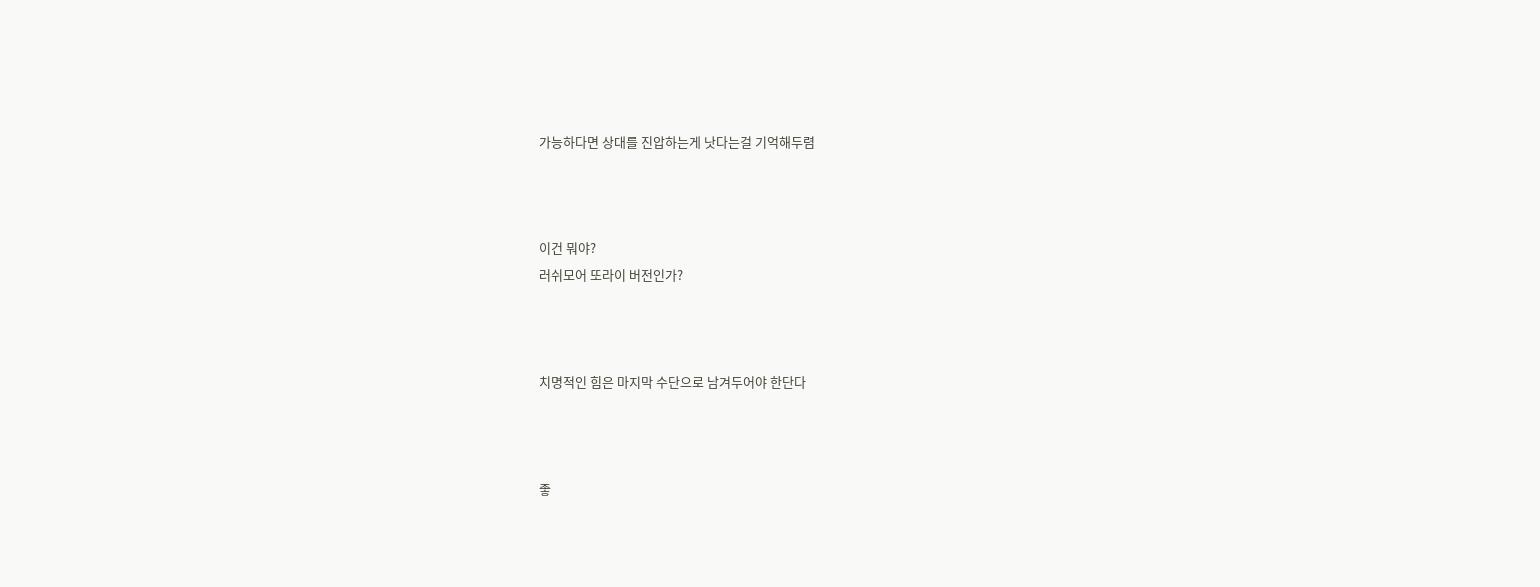가능하다면 상대를 진압하는게 낫다는걸 기억해두렴



이건 뭐야?
러쉬모어 또라이 버전인가?



치명적인 힘은 마지막 수단으로 남겨두어야 한단다



좋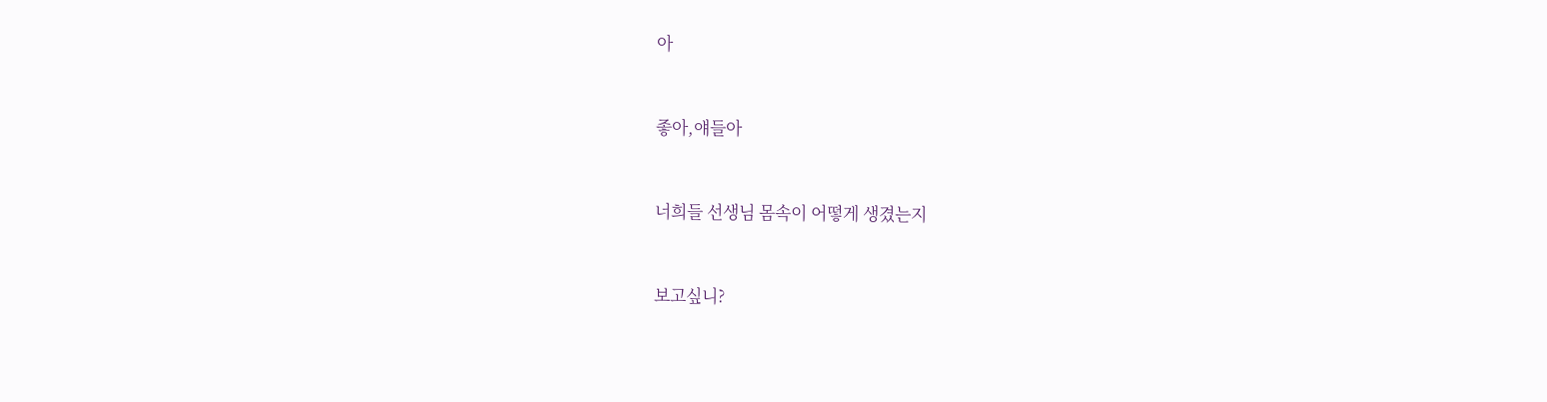아



좋아,얘들아



너희들 선생님 몸속이 어떻게 생겼는지



보고싶니?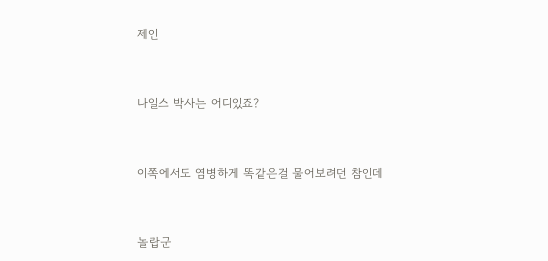제인



나일스 박사는 어디있죠?



이쪽에서도 염병하게 똑같은걸 물어보려던 참인데



놀랍군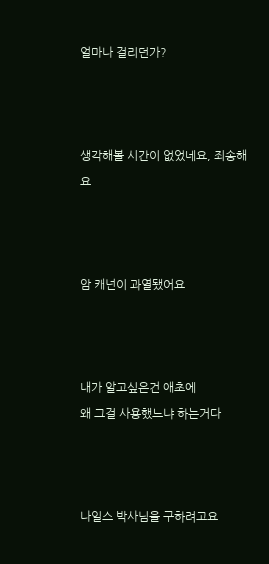얼마나 걸리던가?



생각해볼 시간이 없었네요, 죄송해요



암 캐넌이 과열됐어요



내가 알고싶은건 애초에
왜 그걸 사용했느냐 하는거다



나일스 박사님을 구하려고요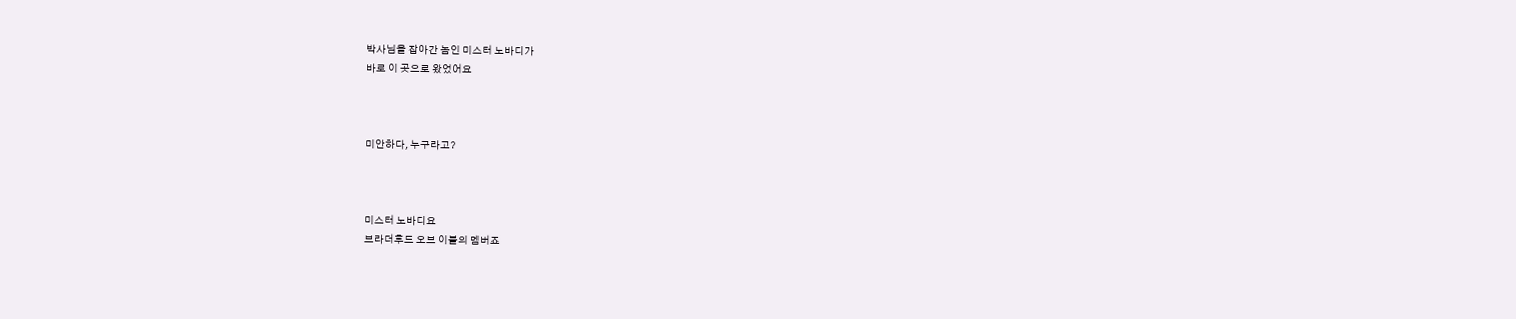박사님을 잡아간 놈인 미스터 노바디가
바로 이 곳으로 왔었어요



미안하다, 누구라고?



미스터 노바디요
브라더후드 오브 이블의 멤버죠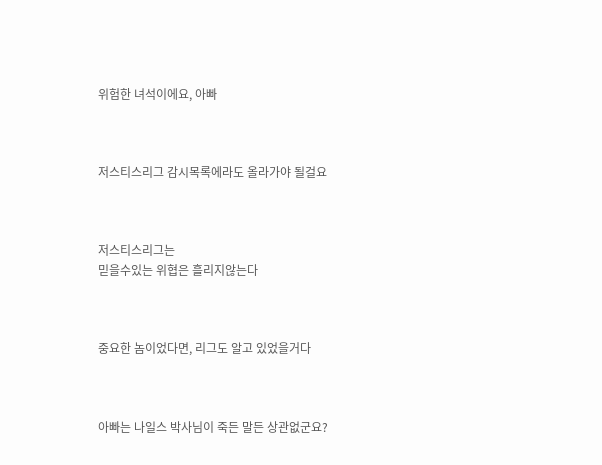위험한 녀석이에요, 아빠



저스티스리그 감시목록에라도 올라가야 될걸요



저스티스리그는
믿을수있는 위협은 흘리지않는다



중요한 놈이었다면, 리그도 알고 있었을거다



아빠는 나일스 박사님이 죽든 말든 상관없군요?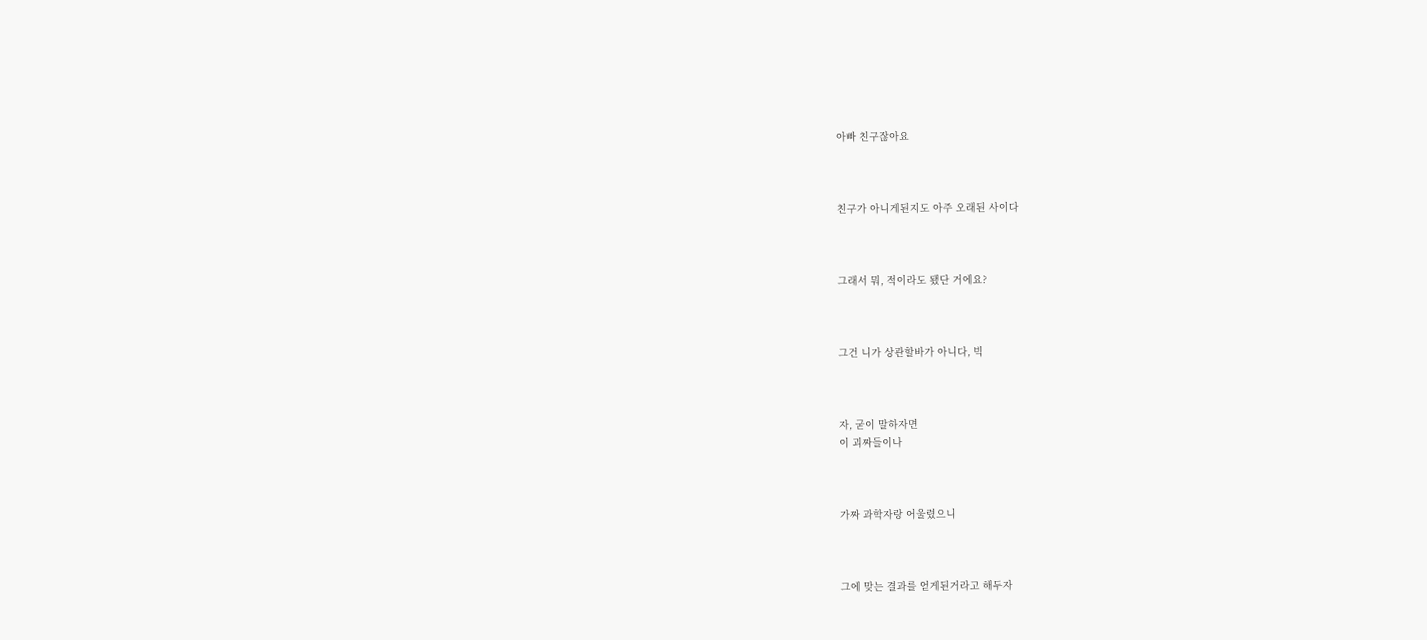아빠 친구잖아요



친구가 아니게된지도 아주 오래된 사이다



그래서 뭐, 적이라도 됐단 거에요?



그건 니가 상관할바가 아니다, 빅



자, 굳이 말하자면
이 괴짜들이나



가짜 과학자랑 어울렸으니



그에 맞는 결과를 얻게된거라고 해두자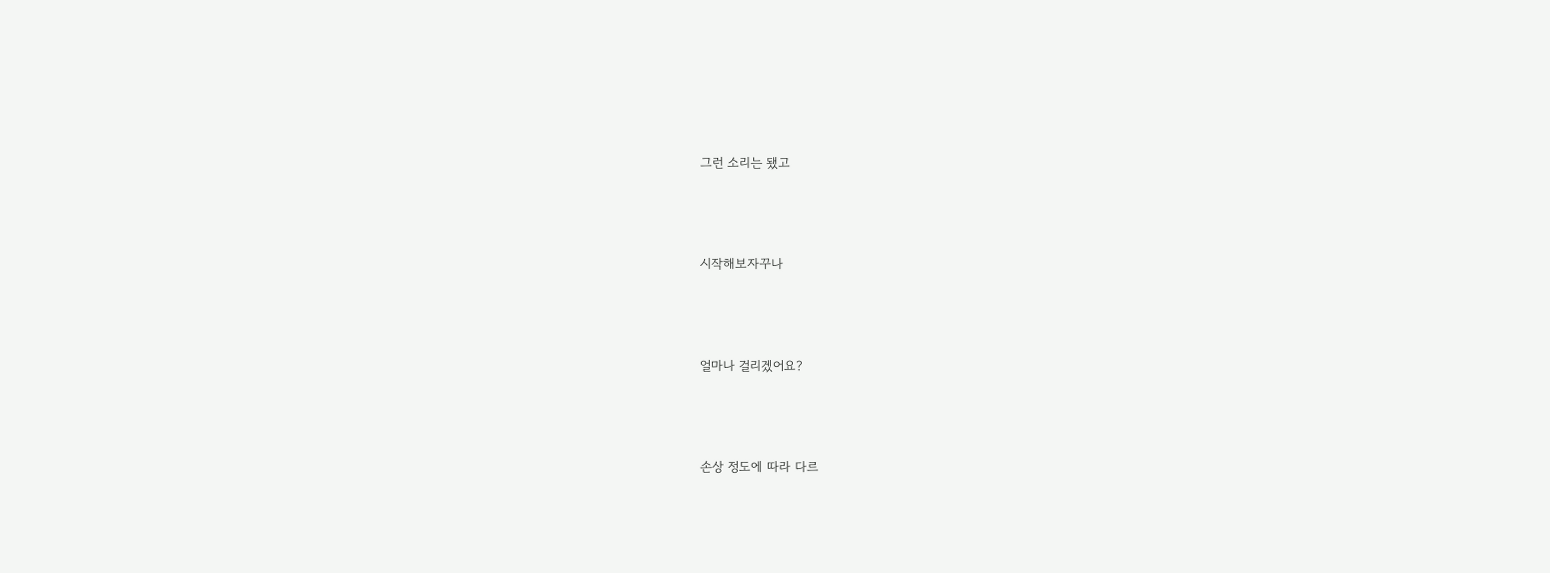그런 소리는 됐고



시작해보자꾸나



얼마나 걸리겠어요?



손상 정도에 따라 다르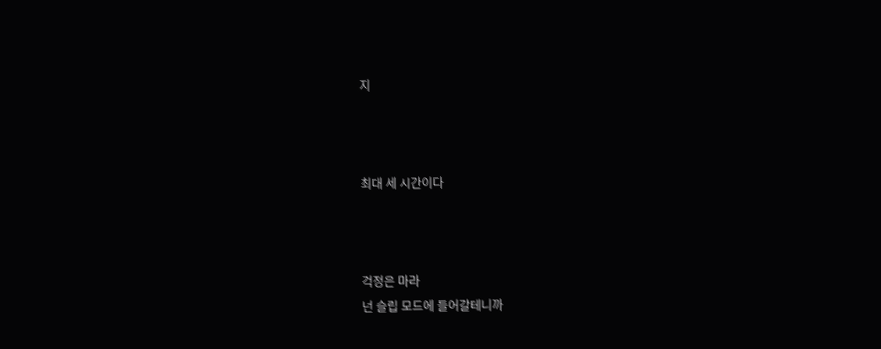지



최대 세 시간이다



걱정은 마라
넌 슬립 모드에 들어갈테니까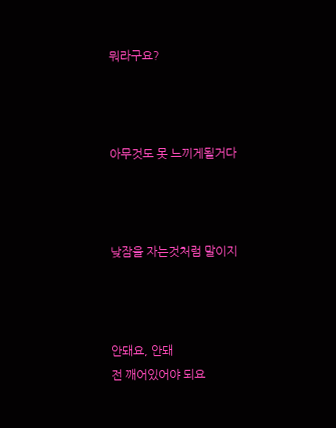뭐라구요?



아무것도 못 느끼게될거다



낮잠을 자는것처럼 말이지



안돼요, 안돼
전 깨어있어야 되요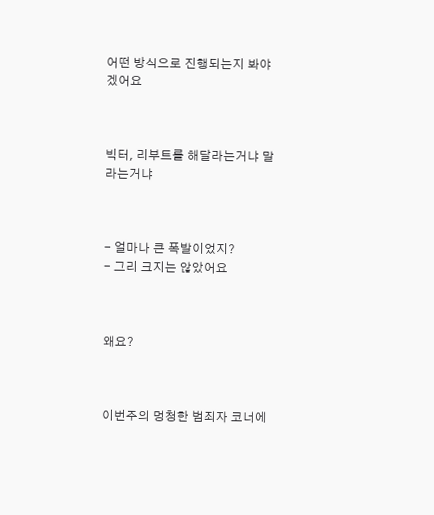어떤 방식으로 진행되는지 봐야겠어요



빅터, 리부트를 해달라는거냐 말라는거냐



- 얼마나 큰 폭발이었지?
- 그리 크지는 않았어요



왜요?



이번주의 멍청한 범죄자 코너에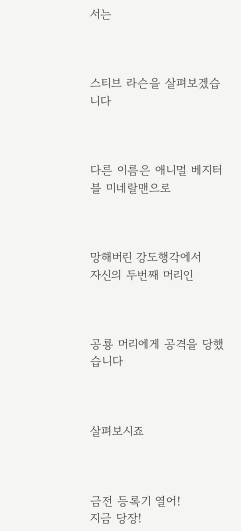서는



스티브 라슨을 살펴보겠습니다



다른 이름은 애니멀 베지터블 미네랄맨으로



망해버린 강도행각에서
자신의 두번째 머리인



공룡 머리에게 공격을 당했습니다



살펴보시죠



금전 등록기 열어!
지금 당장!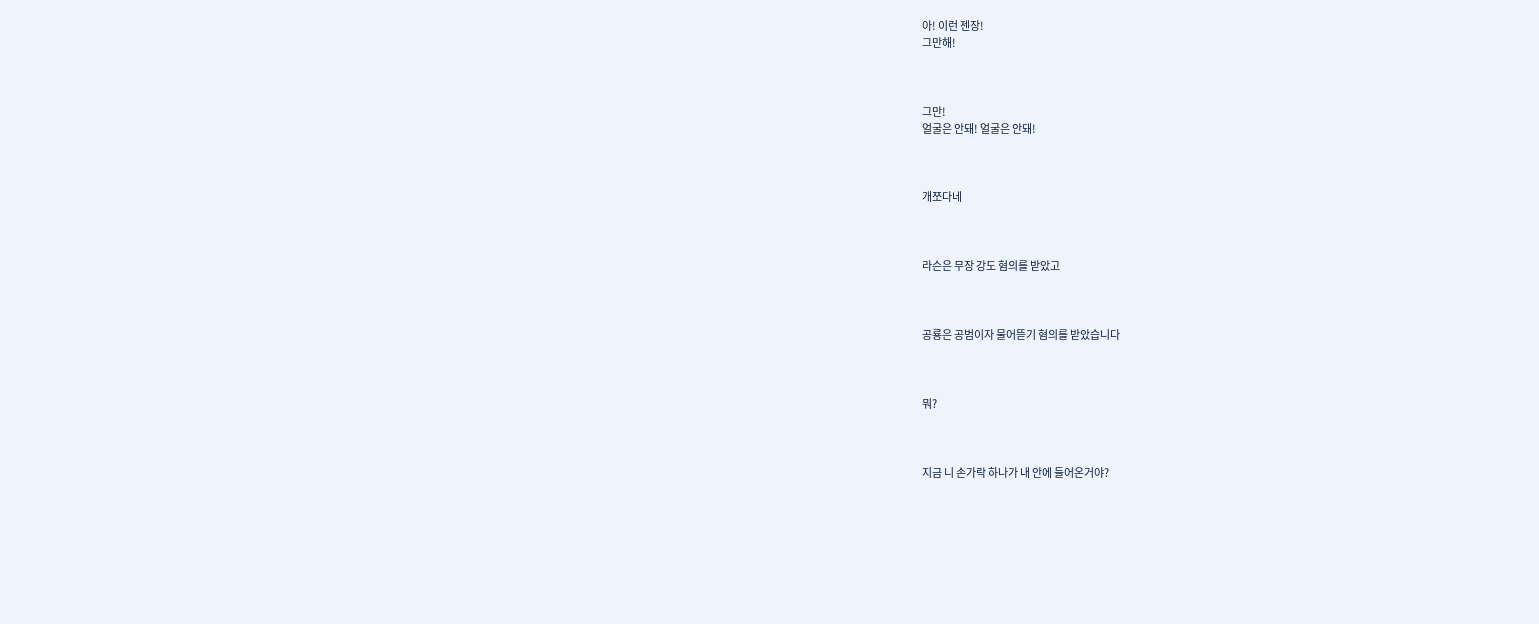아! 이런 젠장!
그만해!



그만!
얼굴은 안돼! 얼굴은 안돼!



개쪼다네



라슨은 무장 강도 혐의를 받았고



공룡은 공범이자 물어뜯기 혐의를 받았습니다



뭐?



지금 니 손가락 하나가 내 안에 들어온거야?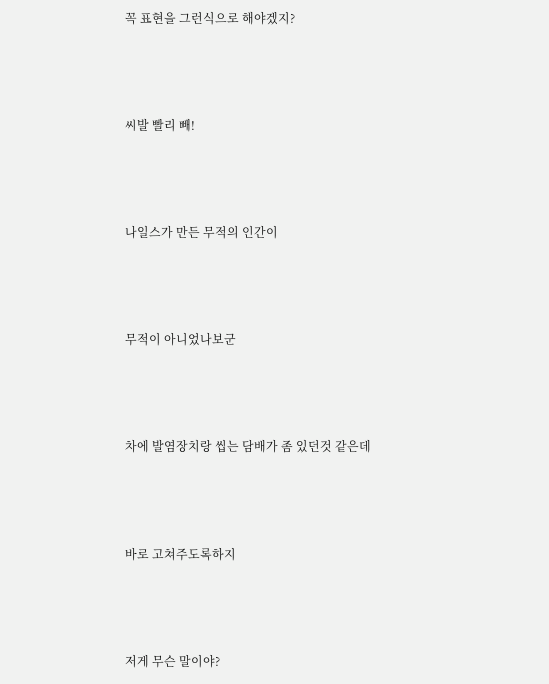꼭 표현을 그런식으로 해야겠지?



씨발 빨리 빼!



나일스가 만든 무적의 인간이



무적이 아니었나보군



차에 발염장치랑 씹는 담배가 좀 있던것 같은데



바로 고쳐주도록하지



저게 무슨 말이야?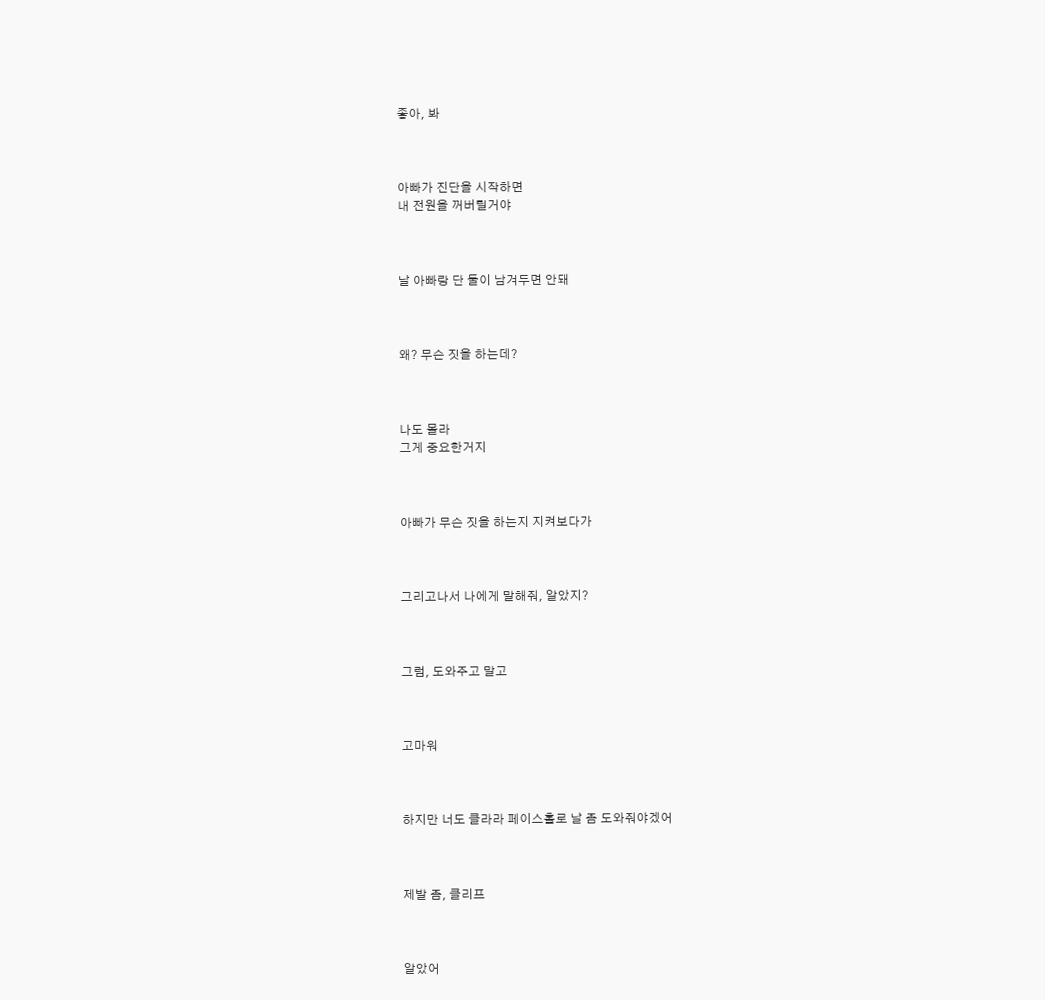좋아, 봐



아빠가 진단을 시작하면
내 전원을 꺼버릴거야



날 아빠랑 단 둘이 남겨두면 안돼



왜? 무슨 짓을 하는데?



나도 몰라
그게 중요한거지



아빠가 무슨 짓을 하는지 지켜보다가



그리고나서 나에게 말해줘, 알았지?



그럼, 도와주고 말고



고마워



하지만 너도 클라라 페이스홀로 날 좀 도와줘야겠어



제발 좀, 클리프



알았어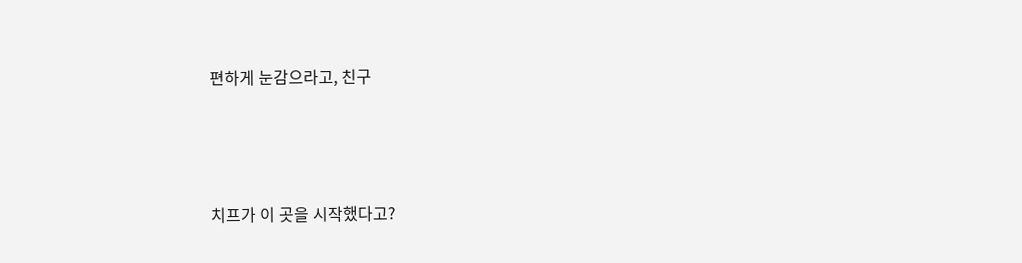편하게 눈감으라고, 친구



치프가 이 곳을 시작했다고?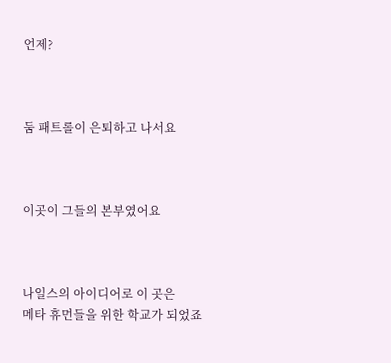언제?



둠 패트롤이 은퇴하고 나서요



이곳이 그들의 본부였어요



나일스의 아이디어로 이 곳은
메타 휴먼들을 위한 학교가 되었죠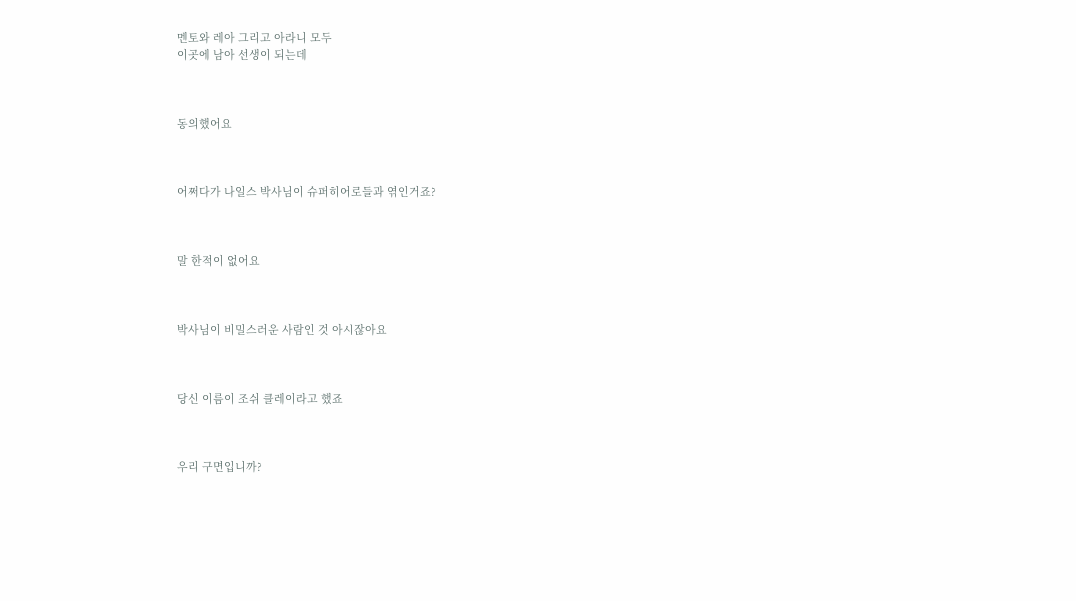멘토와 레아 그리고 아라니 모두
이곳에 남아 선생이 되는데



동의했어요



어쩌다가 나일스 박사님이 슈퍼히어로들과 엮인거죠?



말 한적이 없어요



박사님이 비밀스러운 사람인 것 아시잖아요



당신 이름이 조쉬 클레이라고 했죠



우리 구면입니까?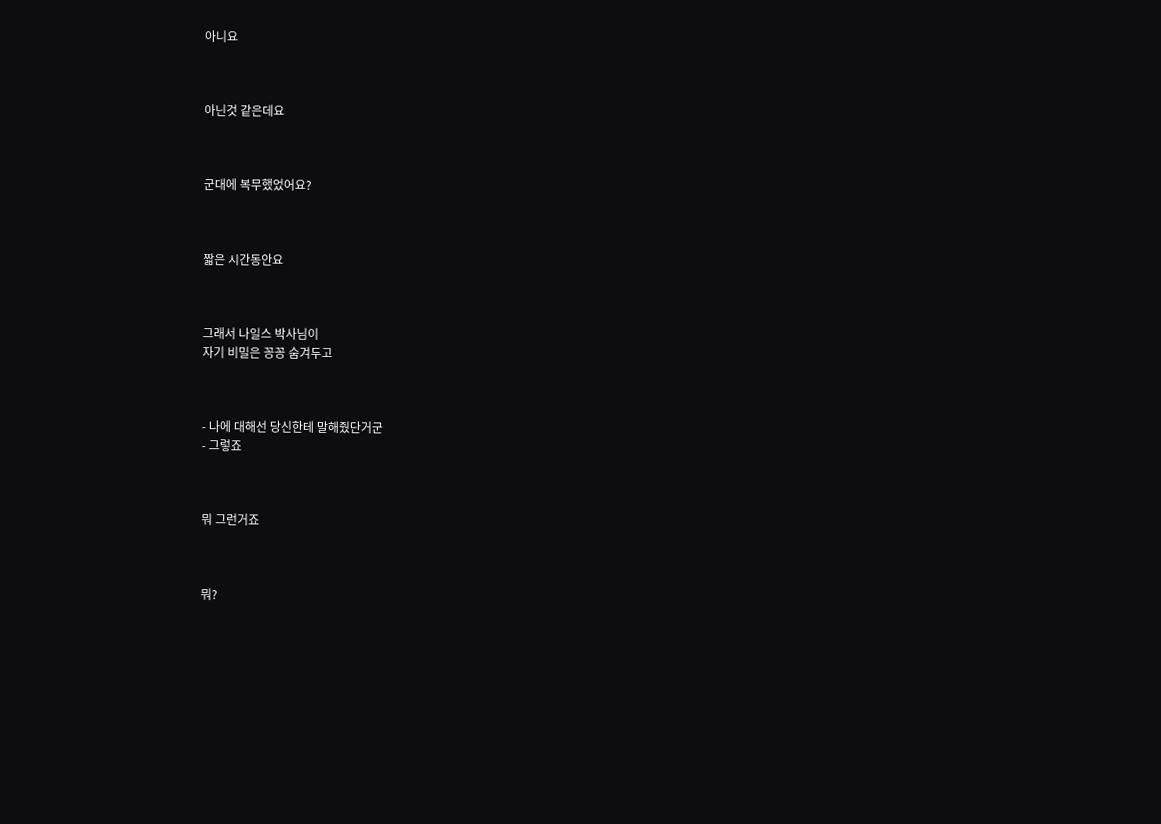아니요



아닌것 같은데요



군대에 복무했었어요?



짧은 시간동안요



그래서 나일스 박사님이
자기 비밀은 꽁꽁 숨겨두고



- 나에 대해선 당신한테 말해줬단거군
- 그렇죠



뭐 그런거죠



뭐?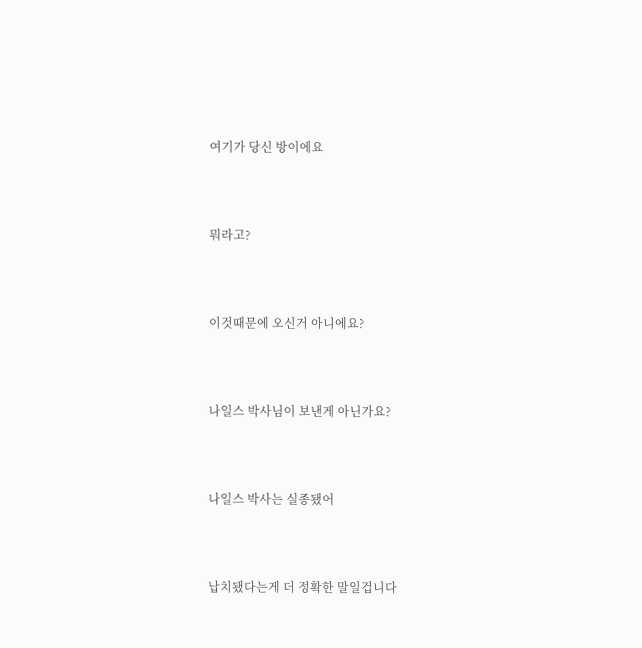여기가 당신 방이에요



뭐라고?



이것때문에 오신거 아니에요?



나일스 박사님이 보낸게 아닌가요?



나일스 박사는 실종됐어



납치됐다는게 더 정확한 말일겁니다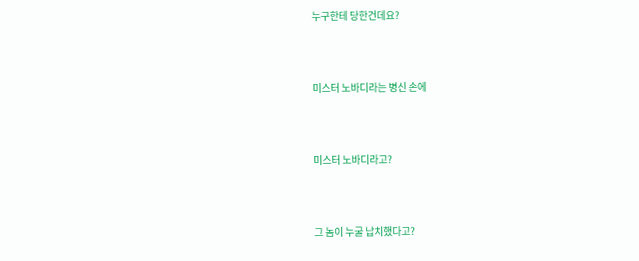누구한테 당한건데요?



미스터 노바디라는 병신 손에



미스터 노바디라고?



그 놈이 누굴 납치했다고?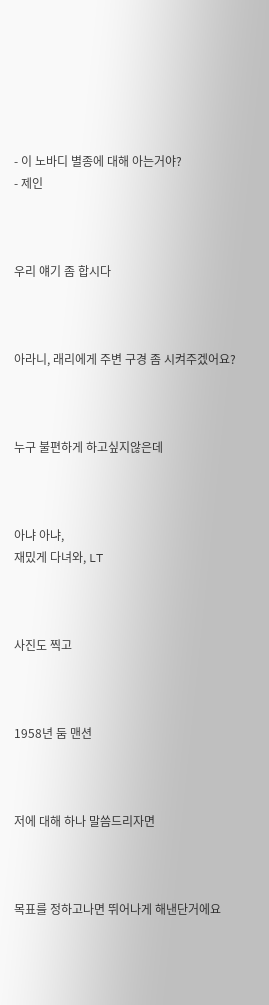- 이 노바디 별종에 대해 아는거야?
- 제인



우리 얘기 좀 합시다



아라니, 래리에게 주변 구경 좀 시켜주겠어요?



누구 불편하게 하고싶지않은데



아냐 아냐,
재밌게 다녀와, LT



사진도 찍고



1958년 둠 맨션



저에 대해 하나 말씀드리자면



목표를 정하고나면 뛰어나게 해낸단거에요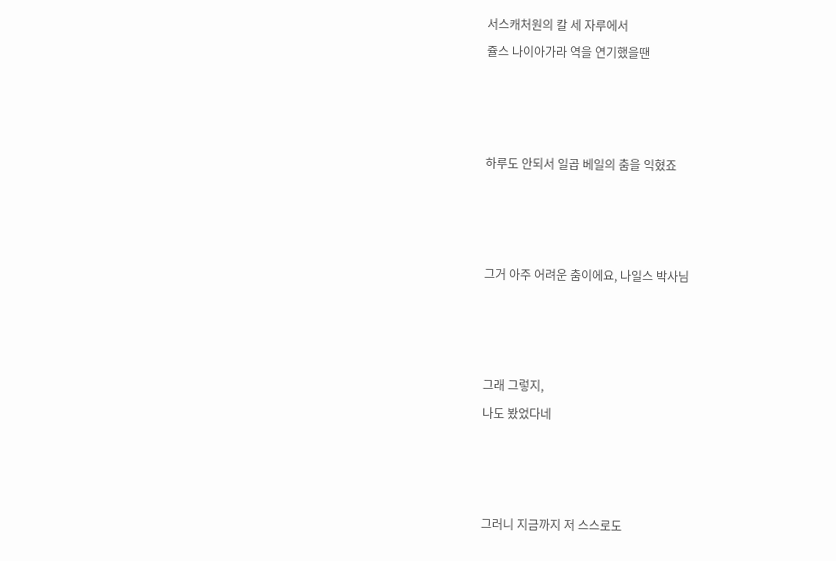서스캐처원의 칼 세 자루에서
쥴스 나이아가라 역을 연기했을땐



하루도 안되서 일곱 베일의 춤을 익혔죠



그거 아주 어려운 춤이에요, 나일스 박사님



그래 그렇지,
나도 봤었다네



그러니 지금까지 저 스스로도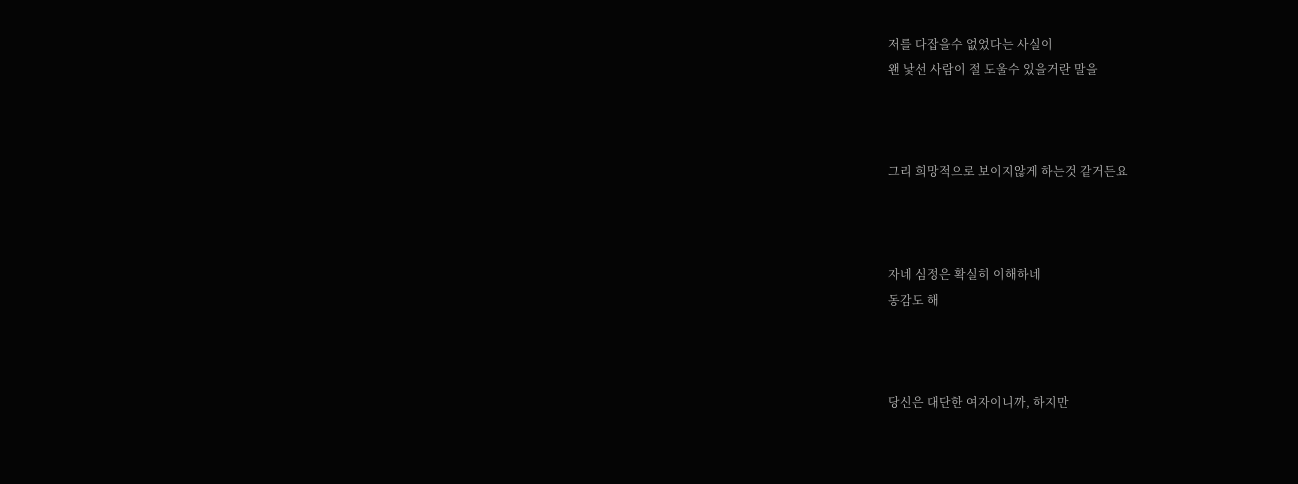저를 다잡을수 없었다는 사실이
왠 낯선 사람이 절 도울수 있을거란 말을



그리 희망적으로 보이지않게 하는것 같거든요



자네 심정은 확실히 이해하네
동감도 해



당신은 대단한 여자이니까, 하지만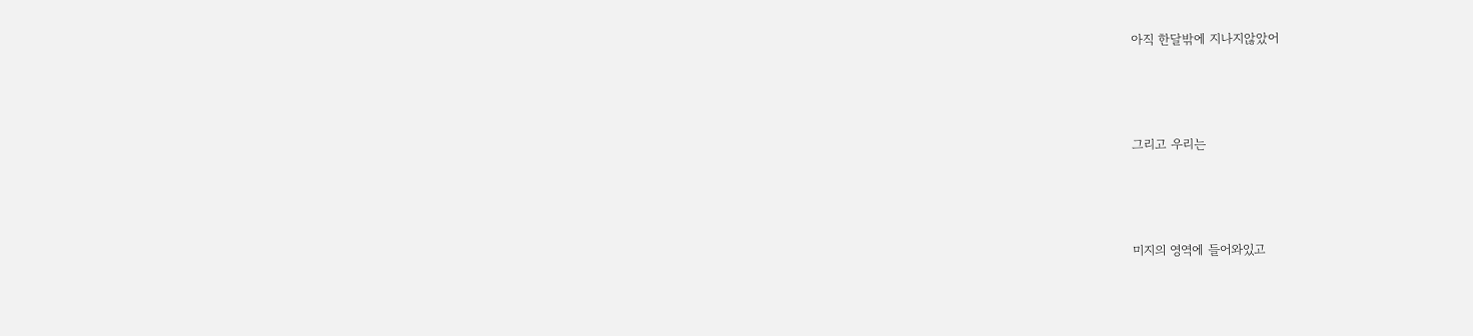아직 한달밖에 지나지않았어



그리고 우리는



미지의 영역에 들어와있고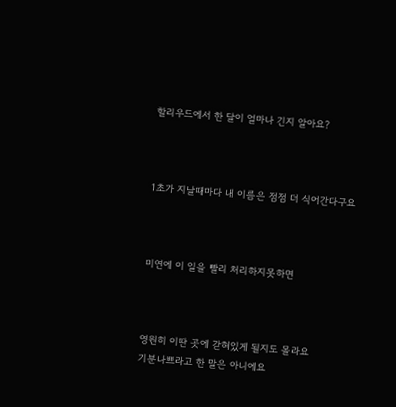할리우드에서 한 달이 얼마나 긴지 알아요?



1초가 지날때마다 내 이름은 점점 더 식어간다구요



미연에 이 일을 빨리 처리하지못하면



영원히 이딴 곳에 갇혀있게 될지도 몰라요
기분나쁘라고 한 말은 아니에요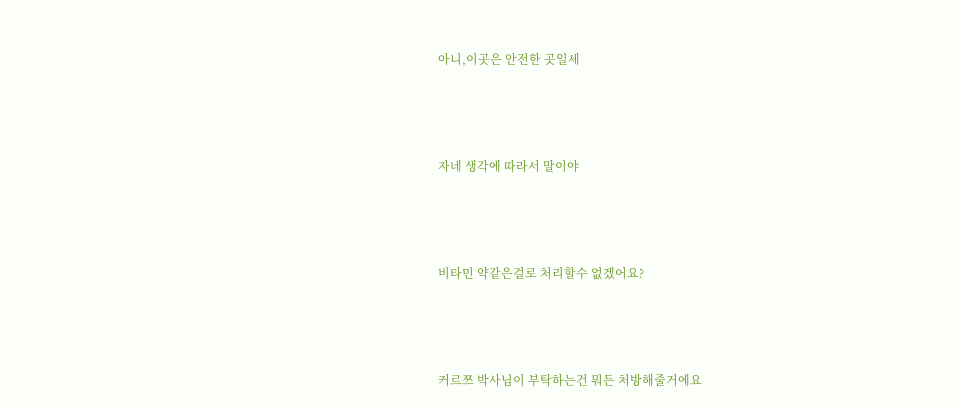아니,이곳은 안전한 곳일세



자네 생각에 따라서 말이야



비타민 약같은걸로 처리할수 없겠어요?



커르쯔 박사님이 부탁하는건 뭐든 처방해줄거에요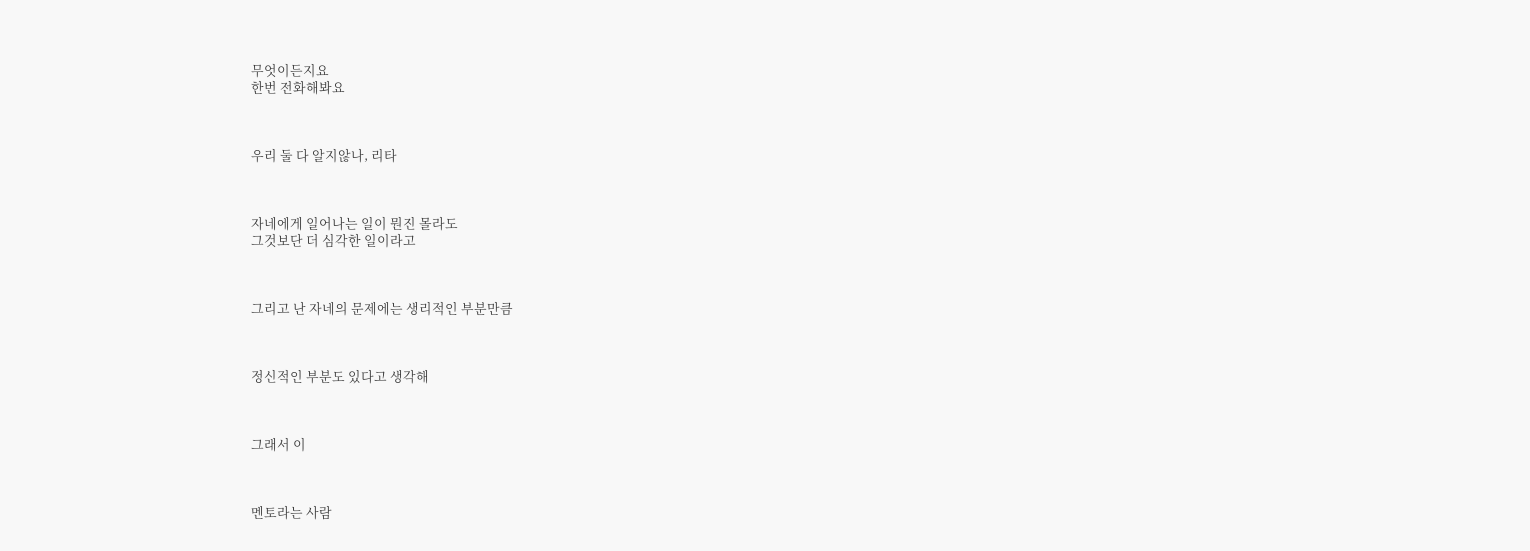무엇이든지요
한번 전화해봐요



우리 둘 다 알지않나, 리타



자네에게 일어나는 일이 뭔진 몰라도
그것보단 더 심각한 일이라고



그리고 난 자네의 문제에는 생리적인 부분만큼



정신적인 부분도 있다고 생각해



그래서 이



멘토라는 사람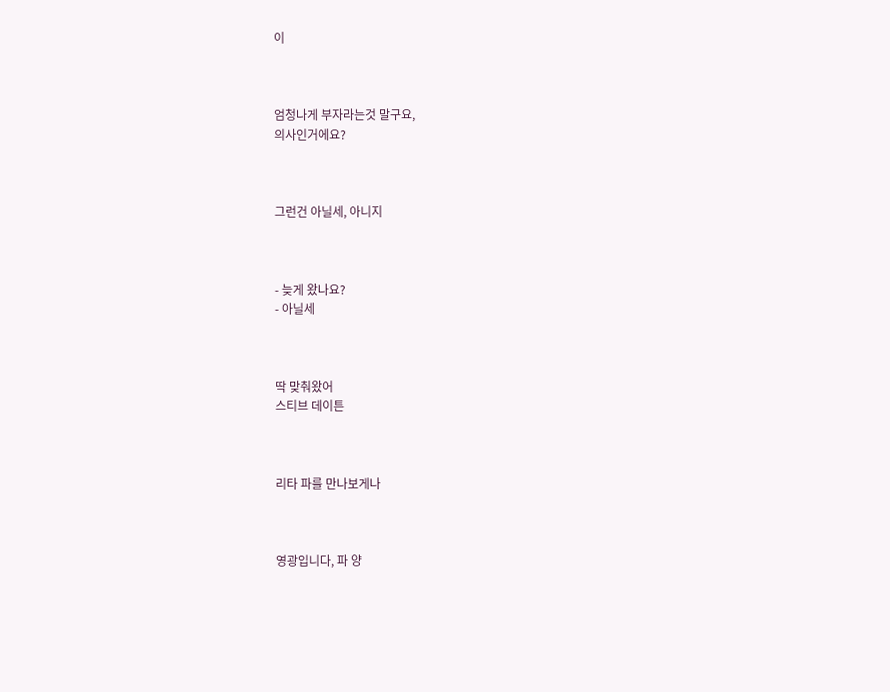이



엄청나게 부자라는것 말구요,
의사인거에요?



그런건 아닐세, 아니지



- 늦게 왔나요?
- 아닐세



딱 맞춰왔어
스티브 데이튼



리타 파를 만나보게나



영광입니다, 파 양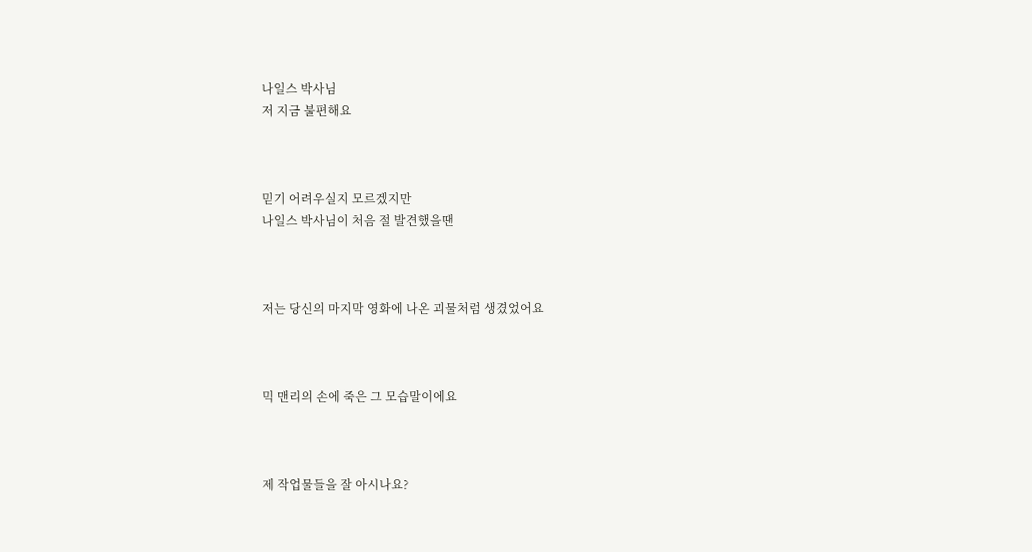나일스 박사님
저 지금 불편해요



믿기 어려우실지 모르겠지만
나일스 박사님이 처음 절 발견했을땐



저는 당신의 마지막 영화에 나온 괴물처럼 생겼었어요



믹 맨리의 손에 죽은 그 모습말이에요



제 작업물들을 잘 아시나요?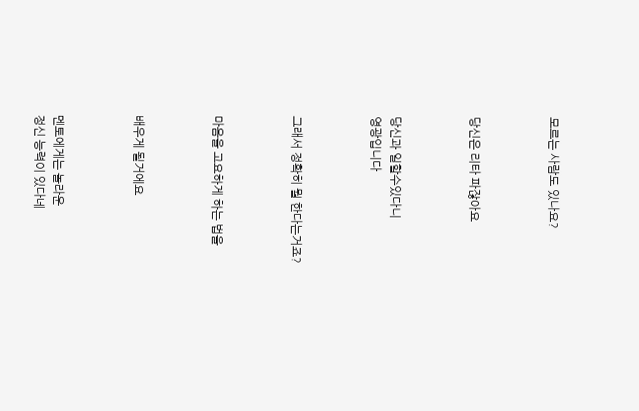모르는 사람도 있나요?



당신은 리타 파잖아요



당신과 일할수있다니
영광입니다



그래서 정확히 뭘 한다는거죠?



마음을 고요하게 하는 법을



배우게 될거에요



멘토에게는 놀라운
정신 능력이 있다네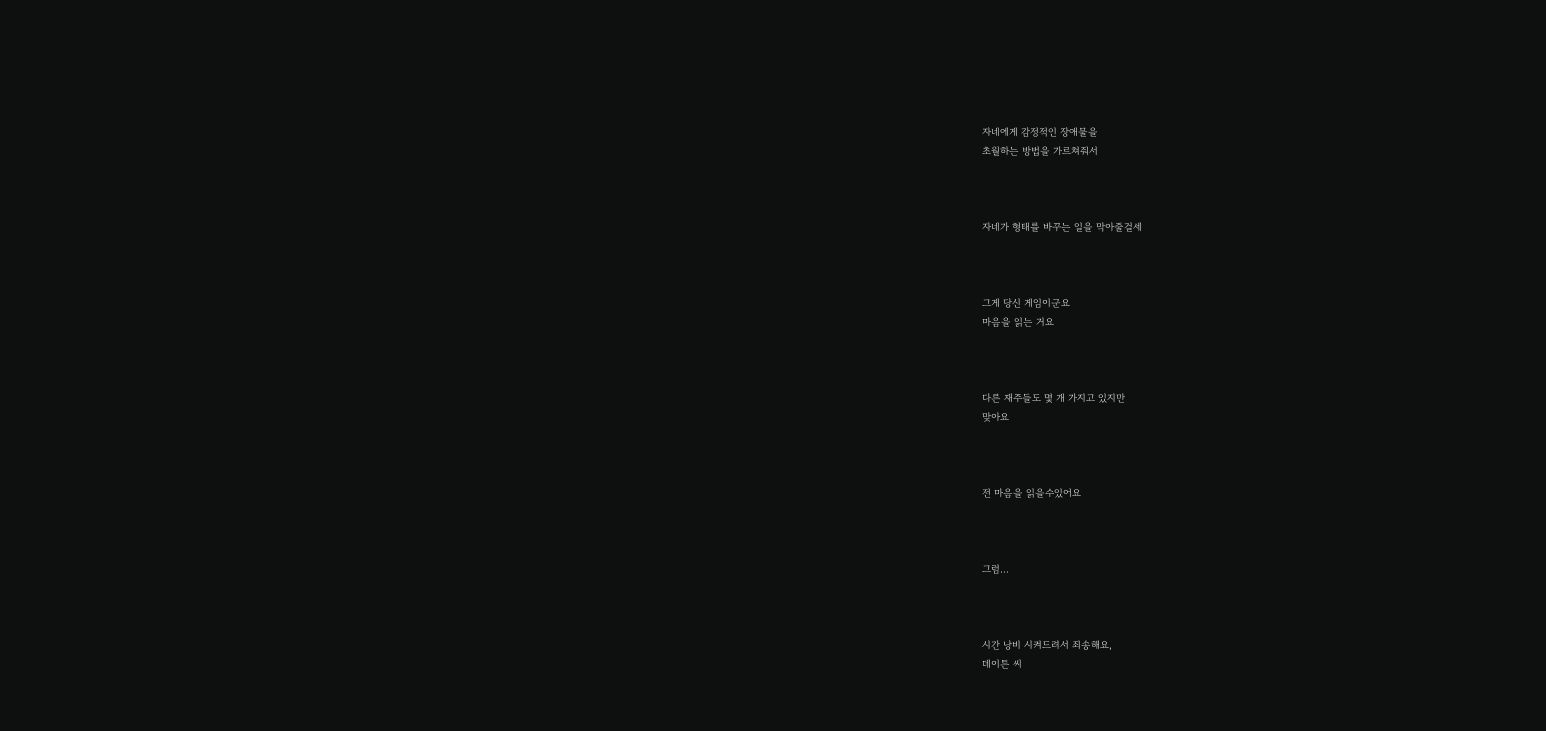자네에게 감정적인 장애물을
초월하는 방법을 가르쳐줘서



자네가 형태를 바꾸는 일을 막아줄걸세



그게 당신 게임이군요
마음을 읽는 거요



다른 재주들도 몇 개 가지고 있지만
맞아요



전 마음을 읽을수있어요



그럼...



시간 낭비 시켜드려서 죄송해요,
데이튼 씨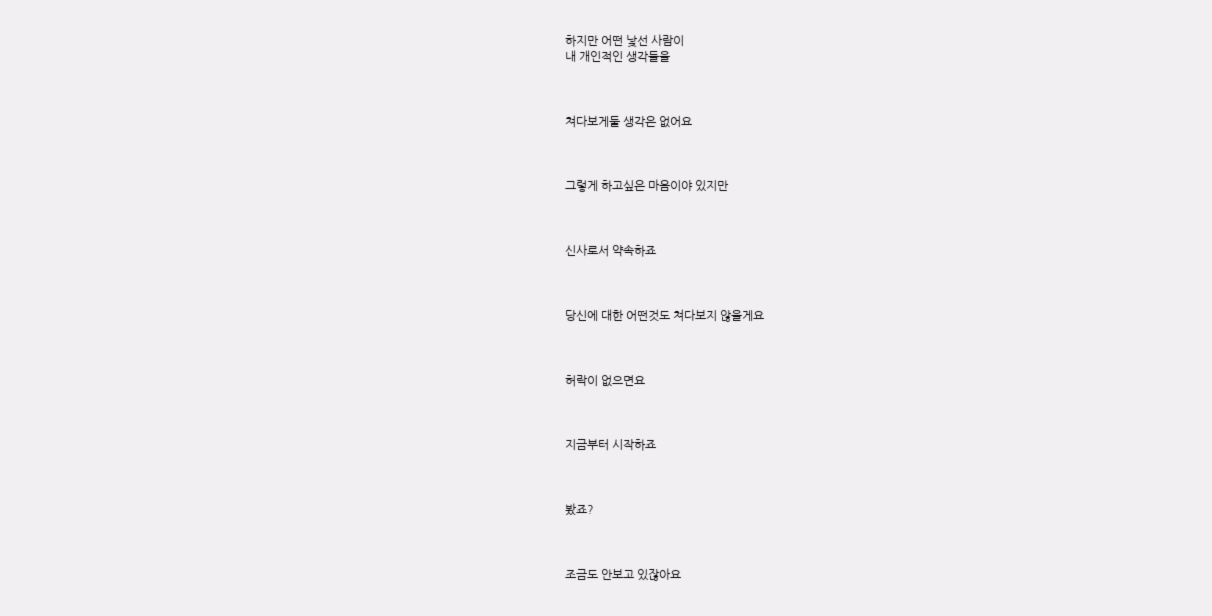하지만 어떤 낯선 사람이
내 개인적인 생각들을



쳐다보게둘 생각은 없어요



그렇게 하고싶은 마음이야 있지만



신사로서 약속하죠



당신에 대한 어떤것도 쳐다보지 않을게요



허락이 없으면요



지금부터 시작하죠



봤죠?



조금도 안보고 있잖아요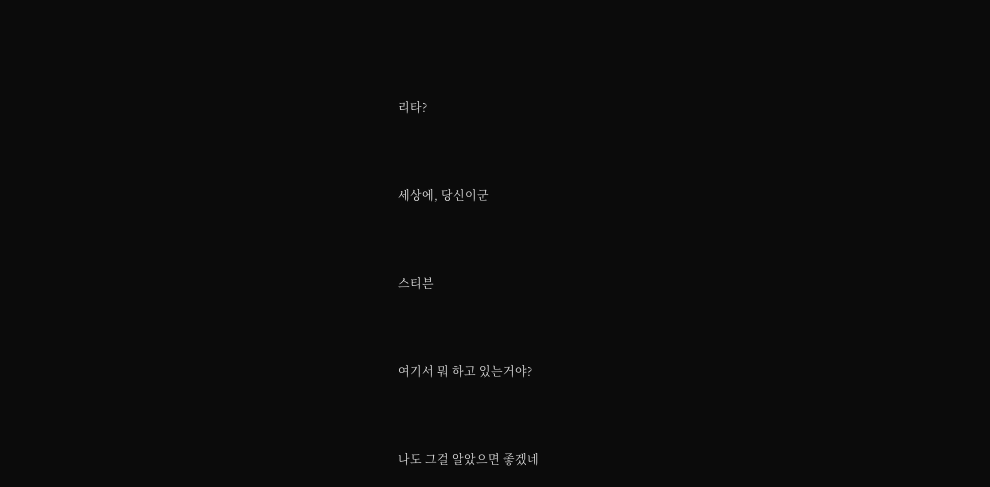리타?



세상에, 당신이군



스티븐



여기서 뭐 하고 있는거야?



나도 그걸 알았으면 좋겠네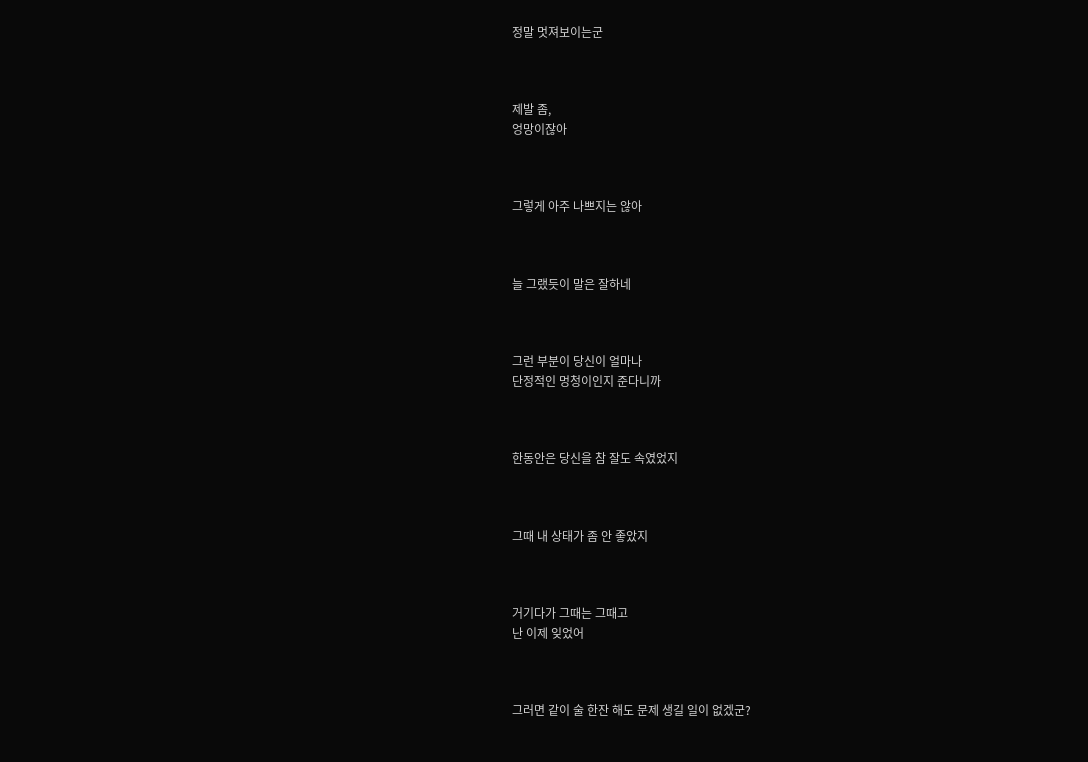정말 멋져보이는군



제발 좀,
엉망이잖아



그렇게 아주 나쁘지는 않아



늘 그랬듯이 말은 잘하네



그런 부분이 당신이 얼마나
단정적인 멍청이인지 준다니까



한동안은 당신을 참 잘도 속였었지



그때 내 상태가 좀 안 좋았지



거기다가 그때는 그때고
난 이제 잊었어



그러면 같이 술 한잔 해도 문제 생길 일이 없겠군?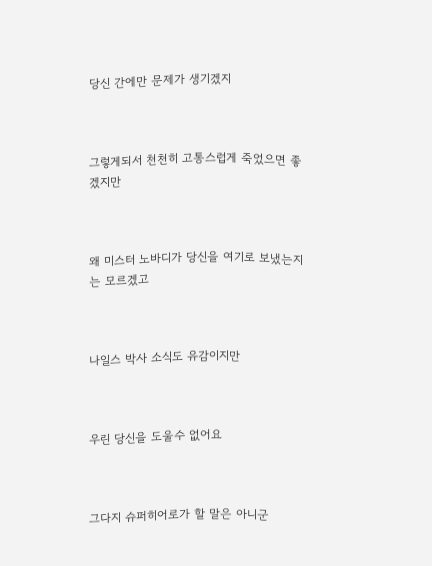당신 간에만 문제가 생기겠지



그렇게되서 천천히 고통스럽게 죽었으면 좋겠지만



왜 미스터 노바디가 당신을 여기로 보냈는지는 모르겠고



나일스 박사 소식도 유감이지만



우린 당신을 도울수 없어요



그다지 슈퍼히어로가 할 말은 아니군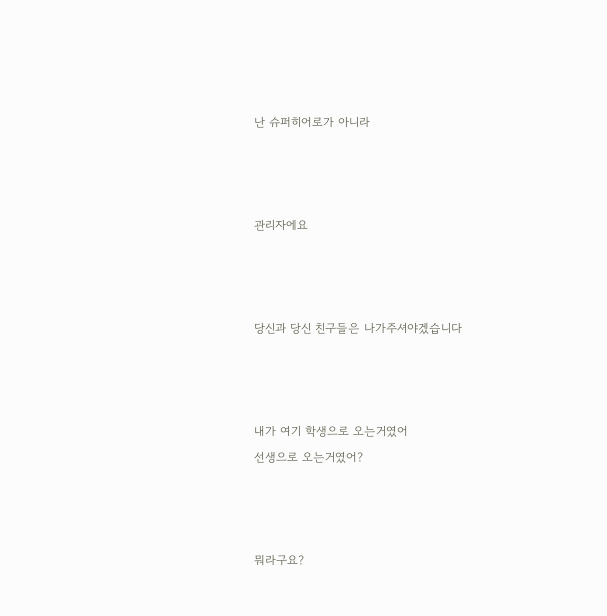난 슈퍼히어로가 아니라



관리자에요



당신과 당신 친구들은 나가주셔야겠습니다



내가 여기 학생으로 오는거였어
선생으로 오는거였어?



뭐라구요?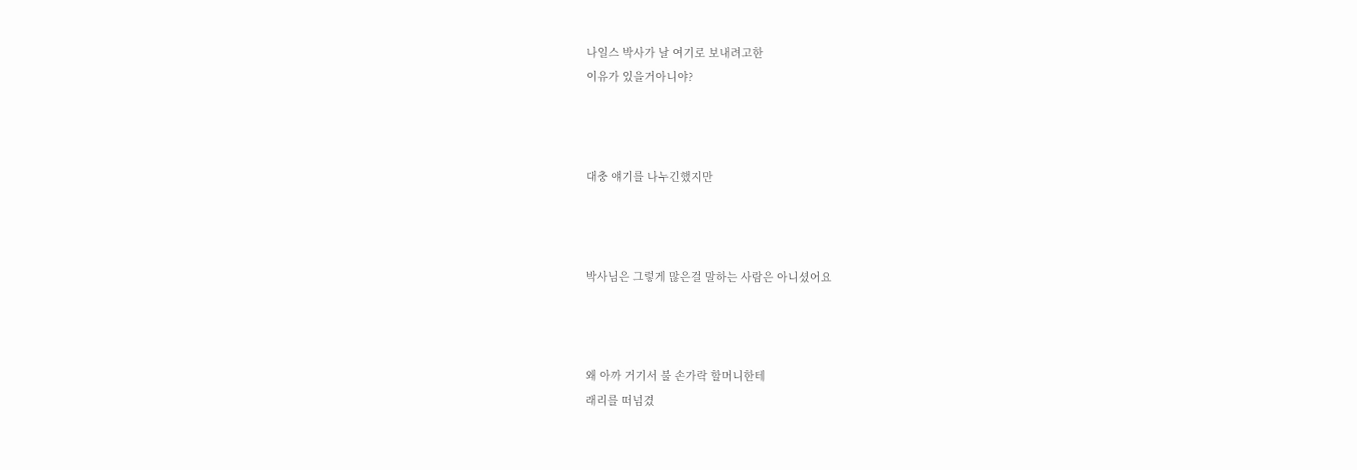나일스 박사가 날 여기로 보내려고한
이유가 있을거아니야?



대충 얘기를 나누긴했지만



박사님은 그렇게 많은걸 말하는 사람은 아니셨어요



왜 아까 거기서 불 손가락 할머니한테
래리를 떠넘겼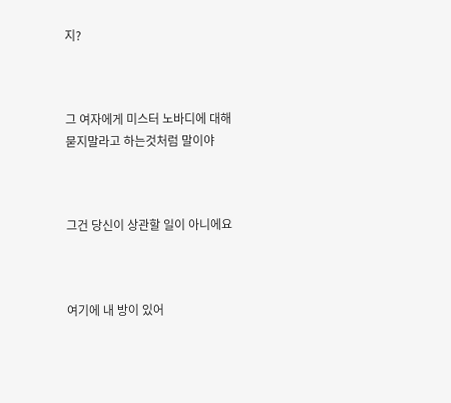지?



그 여자에게 미스터 노바디에 대해
묻지말라고 하는것처럼 말이야



그건 당신이 상관할 일이 아니에요



여기에 내 방이 있어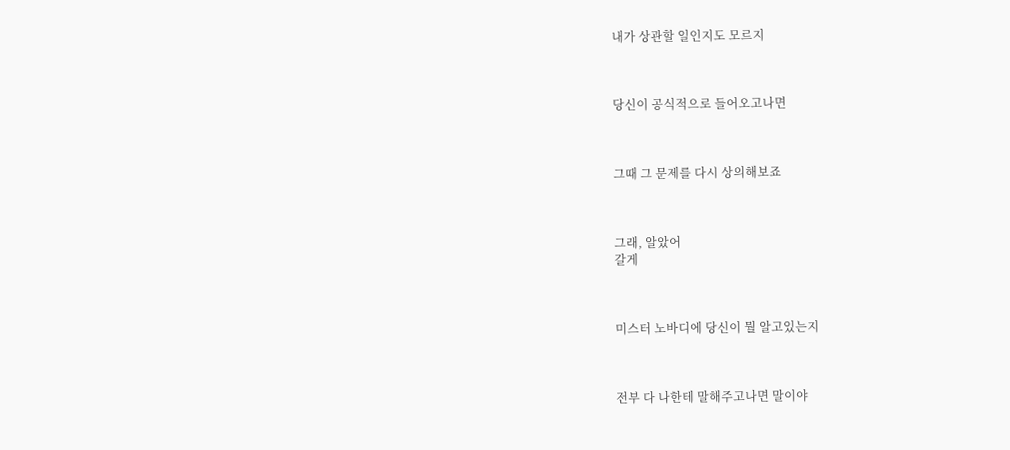내가 상관할 일인지도 모르지



당신이 공식적으로 들어오고나면



그때 그 문제를 다시 상의해보죠



그래, 알았어
갈게



미스터 노바디에 당신이 뭘 알고있는지



전부 다 나한테 말해주고나면 말이야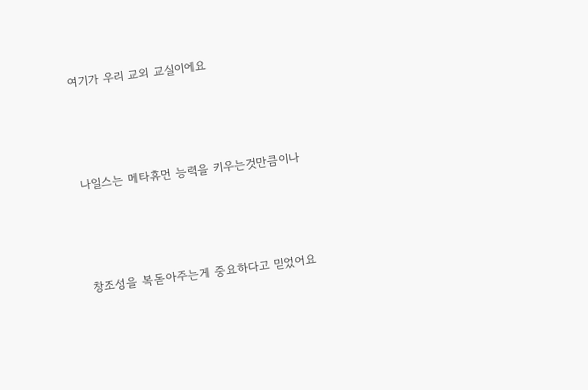여기가 우리 교외 교실이에요



나일스는 메타휴먼 능력을 키우는것만큼이나



창조성을 복돋아주는게 중요하다고 믿었어요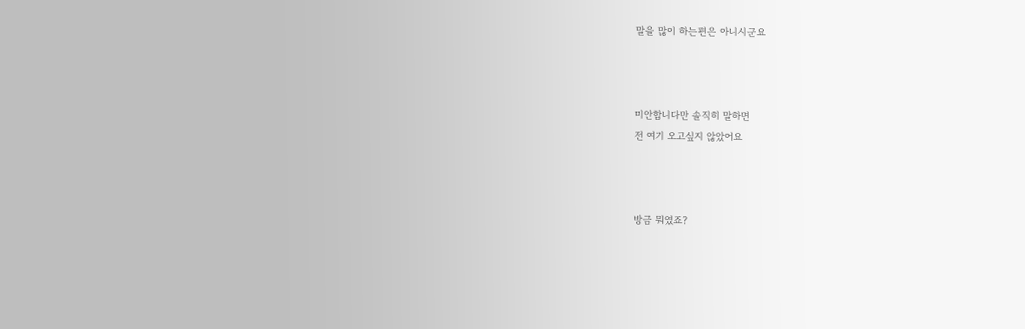말을 많이 하는편은 아니시군요



미안합니다만 솔직히 말하면
전 여기 오고싶지 않았어요



방금 뭐였죠?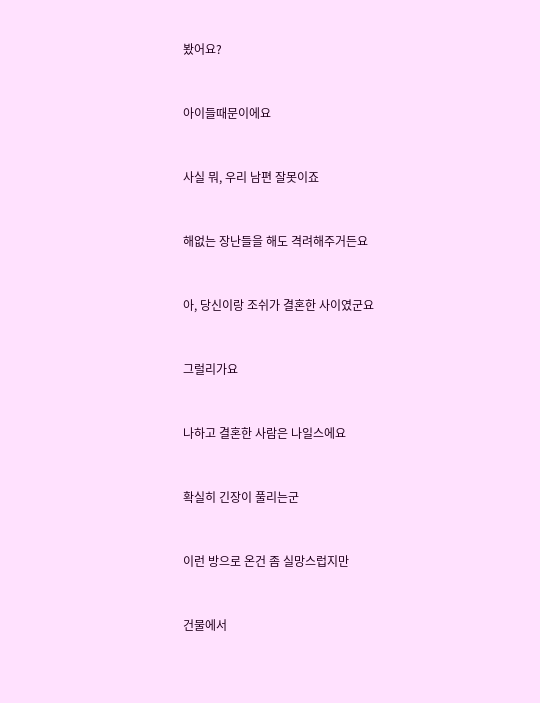봤어요?



아이들때문이에요



사실 뭐, 우리 남편 잘못이죠



해없는 장난들을 해도 격려해주거든요



아, 당신이랑 조쉬가 결혼한 사이였군요



그럴리가요



나하고 결혼한 사람은 나일스에요



확실히 긴장이 풀리는군



이런 방으로 온건 좀 실망스럽지만



건물에서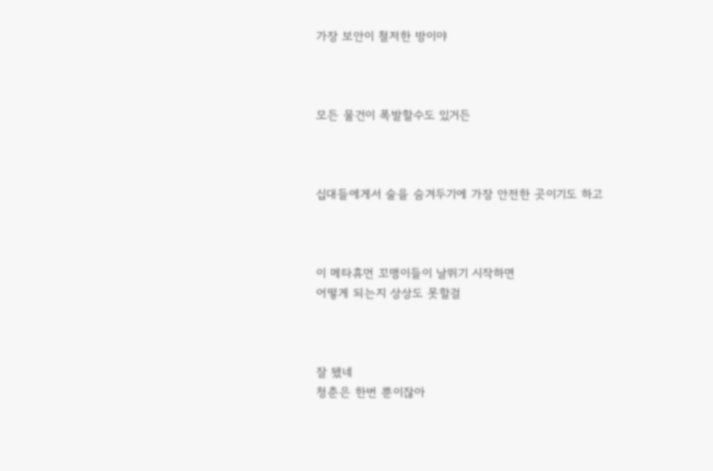가장 보안이 철저한 방이야



모든 물건이 폭발할수도 있거든



십대들에게서 술을 숨겨두기에 가장 안전한 곳이기도 하고



이 메타휴먼 꼬맹이들이 날뛰기 시작하면
어떻게 되는지 상상도 못할걸



잘 됐네
청춘은 한번 뿐이잖아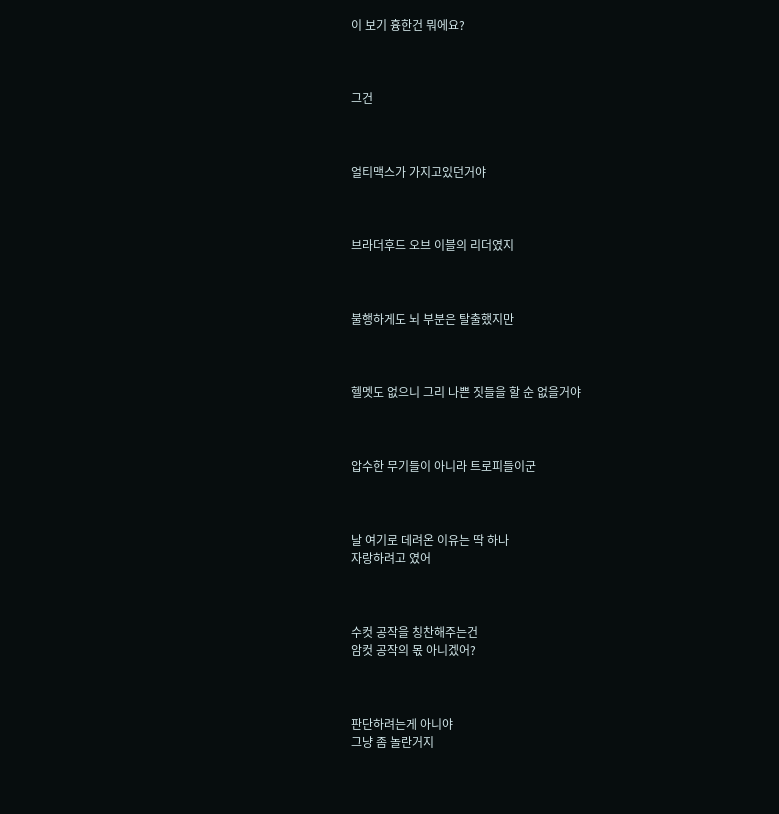이 보기 흉한건 뭐에요?



그건



얼티맥스가 가지고있던거야



브라더후드 오브 이블의 리더였지



불행하게도 뇌 부분은 탈출했지만



헬멧도 없으니 그리 나쁜 짓들을 할 순 없을거야



압수한 무기들이 아니라 트로피들이군



날 여기로 데려온 이유는 딱 하나
자랑하려고 였어



수컷 공작을 칭찬해주는건
암컷 공작의 몫 아니겠어?



판단하려는게 아니야
그냥 좀 놀란거지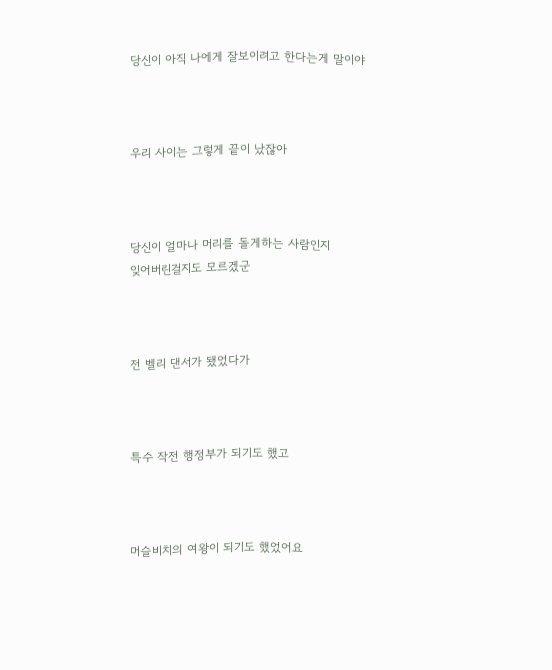당신이 아직 나에게 잘보이려고 한다는게 말이야



우리 사이는 그렇게 끝이 났잖아



당신이 얼마나 머리를 돌게하는 사람인지
잊어버린걸지도 모르겠군



전 벨리 댄서가 됐었다가



특수 작전 행정부가 되기도 했고



머슬비치의 여왕이 되기도 했었어요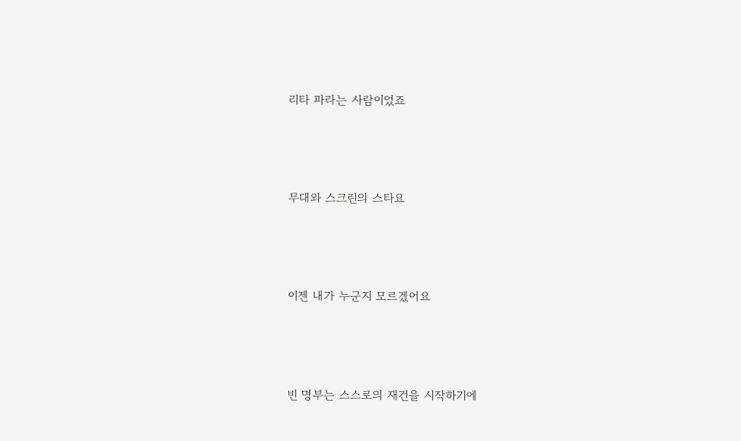리타 파라는 사람이었죠



무대와 스크린의 스타요



이젠 내가 누군지 모르겠어요



빈 명부는 스스로의 재건을 시작하기에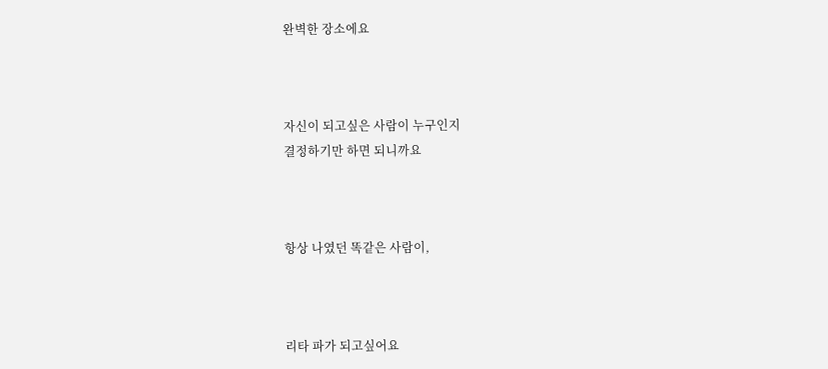완벽한 장소에요



자신이 되고싶은 사람이 누구인지
결정하기만 하면 되니까요



항상 나였던 똑같은 사람이,



리타 파가 되고싶어요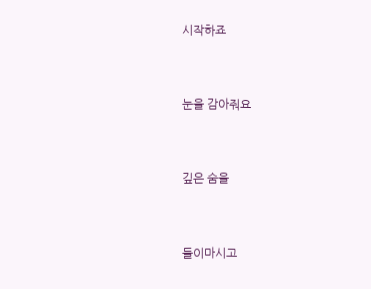시작하죠



눈을 감아줘요



깊은 숨을



들이마시고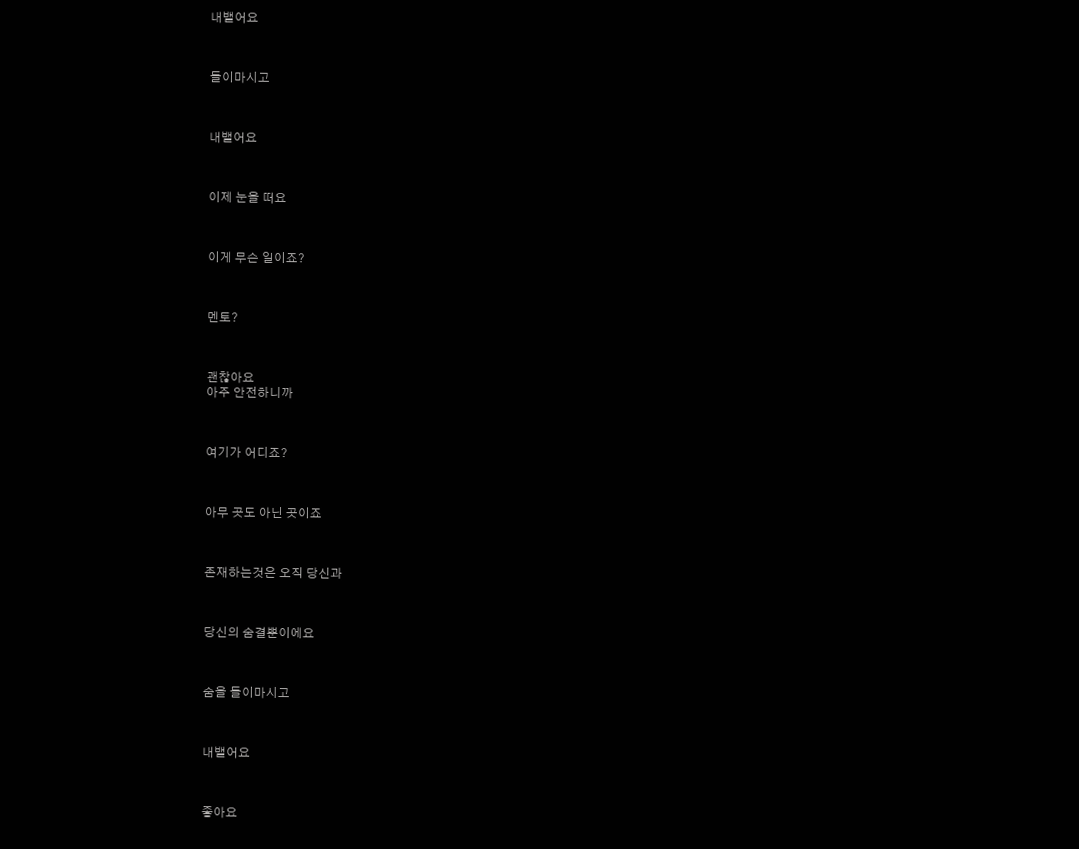내뱉어요



들이마시고



내뱉어요



이제 눈을 떠요



이게 무슨 일이죠?



멘토?



괜찮아요
아주 안전하니까



여기가 어디죠?



아무 곳도 아닌 곳이죠



존재하는것은 오직 당신과



당신의 숨결뿐이에요



숨을 들이마시고



내뱉어요



좋아요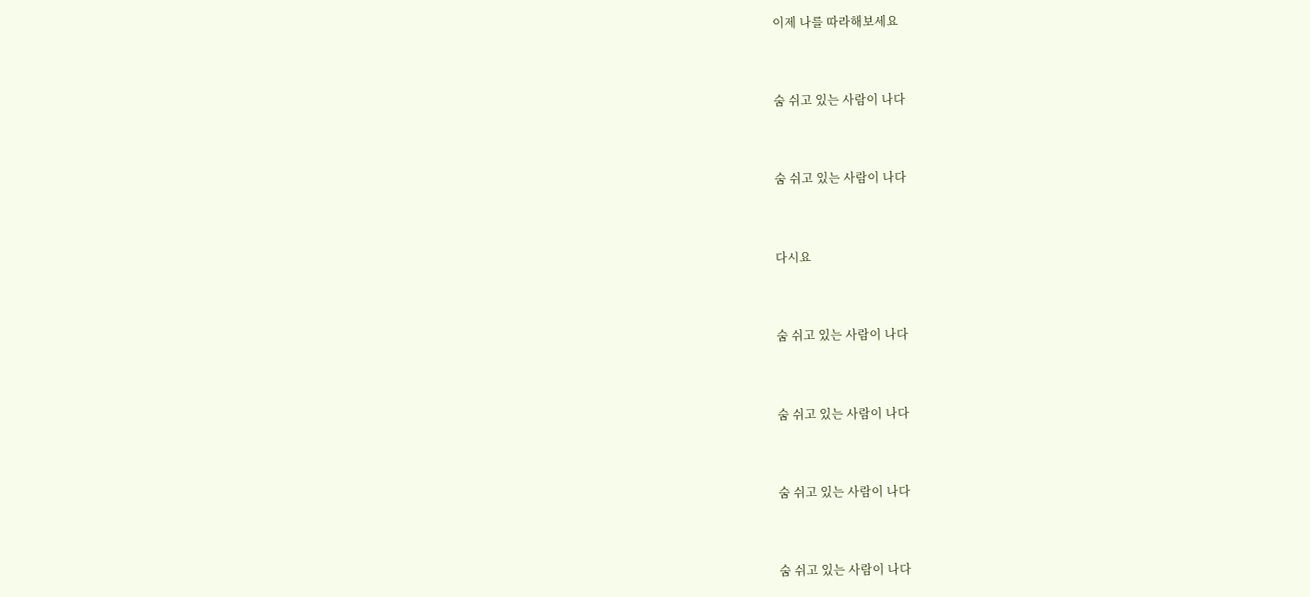이제 나를 따라해보세요



숨 쉬고 있는 사람이 나다



숨 쉬고 있는 사람이 나다



다시요



숨 쉬고 있는 사람이 나다



숨 쉬고 있는 사람이 나다



숨 쉬고 있는 사람이 나다



숨 쉬고 있는 사람이 나다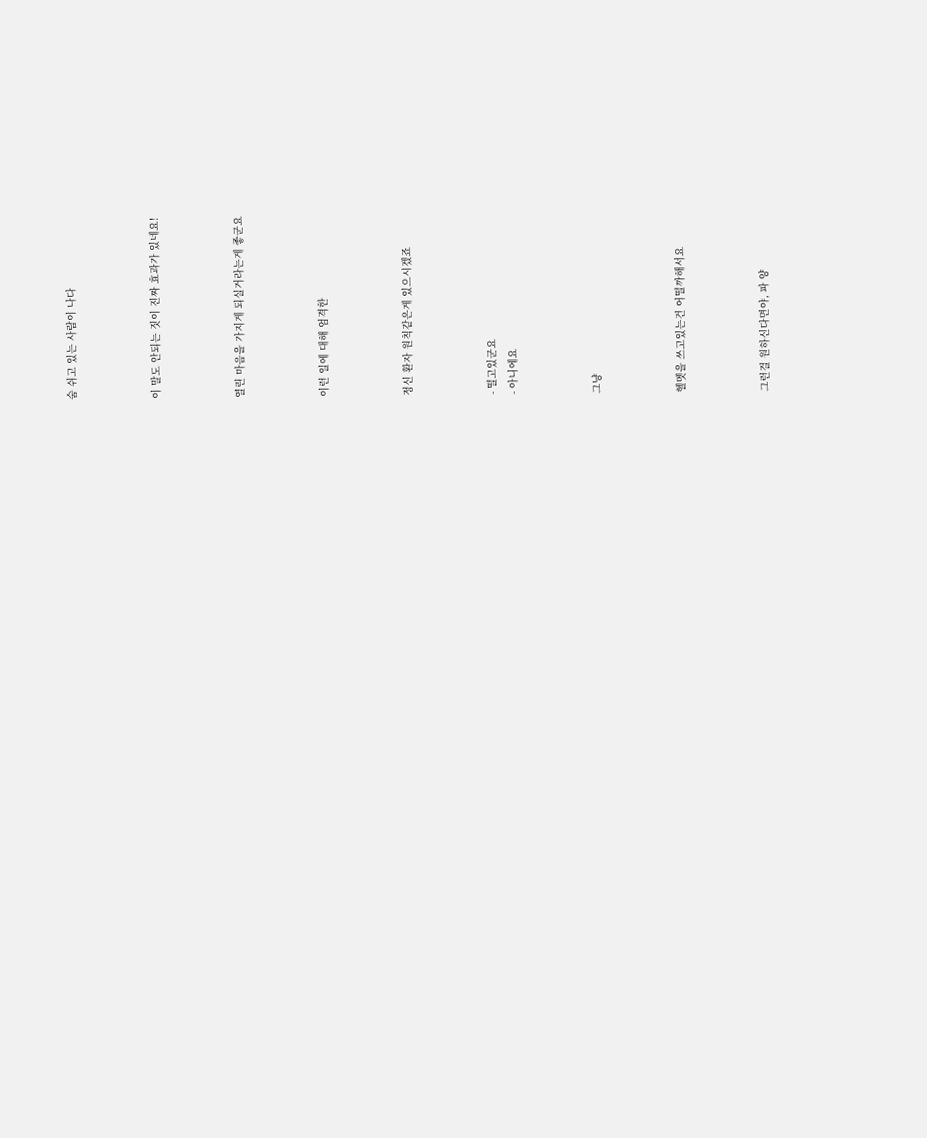숨 쉬고 있는 사람이 나다



이 말도 안되는 짓이 진짜 효과가 있네요!



열린 마음을 가지게 되실거라는게 좋군요



이런 일에 대해 엄격한



정신 환자 원칙같은게 있으시겠죠



- 떨고있군요
- 아니에요



그냥



헬멧을 쓰고있는건 어떨까해서요



그런걸 원하신다면야, 파 양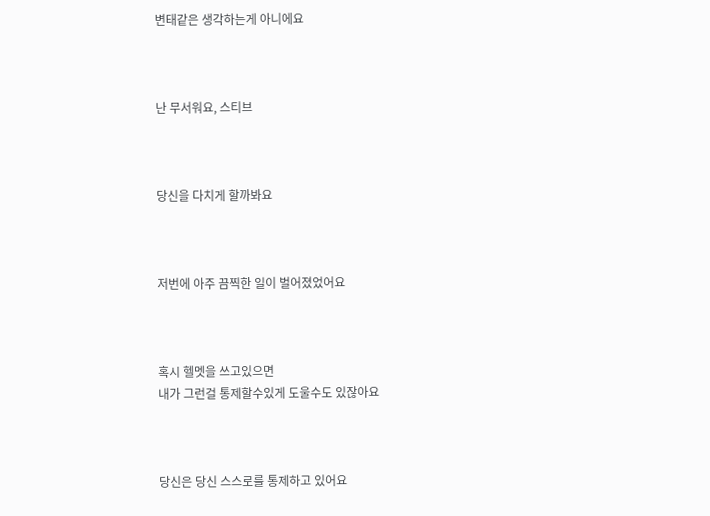변태같은 생각하는게 아니에요



난 무서워요, 스티브



당신을 다치게 할까봐요



저번에 아주 끔찍한 일이 벌어졌었어요



혹시 헬멧을 쓰고있으면
내가 그런걸 통제할수있게 도울수도 있잖아요



당신은 당신 스스로를 통제하고 있어요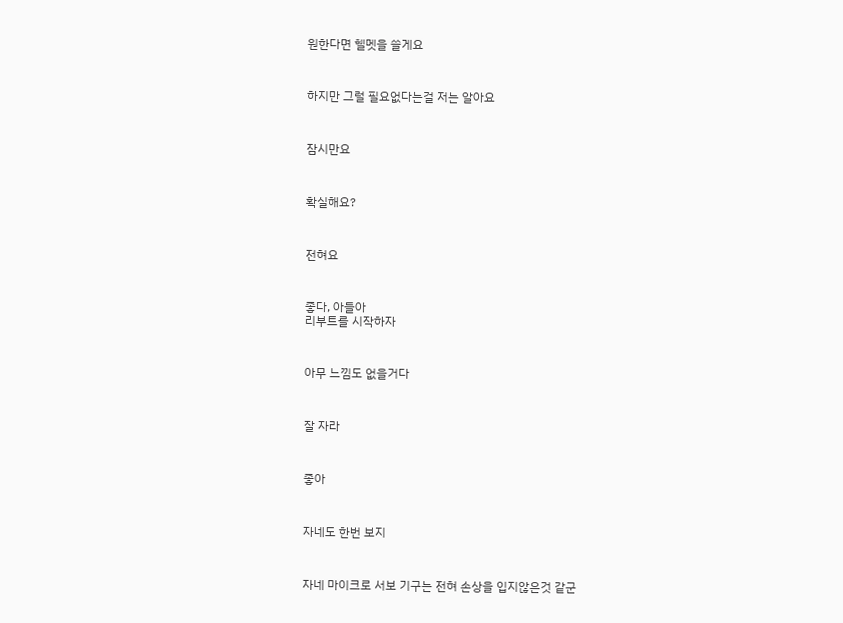원한다면 헬멧을 쓸게요



하지만 그럴 필요없다는걸 저는 알아요



잠시만요



확실해요?



전혀요



좋다, 아들아
리부트를 시작하자



아무 느낌도 없을거다



잘 자라



좋아



자네도 한번 보지



자네 마이크로 서보 기구는 전혀 손상을 입지않은것 같군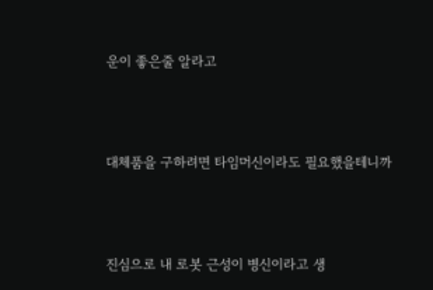운이 좋은줄 알라고



대체품을 구하려면 타임머신이라도 필요했을테니까



진심으로 내 로봇 근성이 병신이라고 생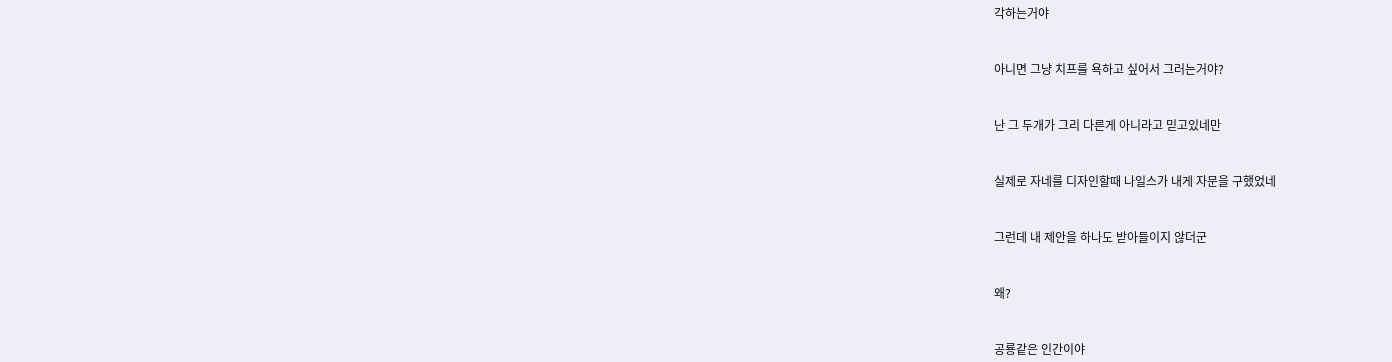각하는거야



아니면 그냥 치프를 욕하고 싶어서 그러는거야?



난 그 두개가 그리 다른게 아니라고 믿고있네만



실제로 자네를 디자인할때 나일스가 내게 자문을 구했었네



그런데 내 제안을 하나도 받아들이지 않더군



왜?



공룡같은 인간이야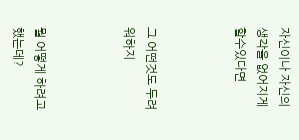자신이나 자신의 생각을 없어지게 할수있다면



그 어떤것도 두려워하지



뭘 어떻게 하려고 했는데?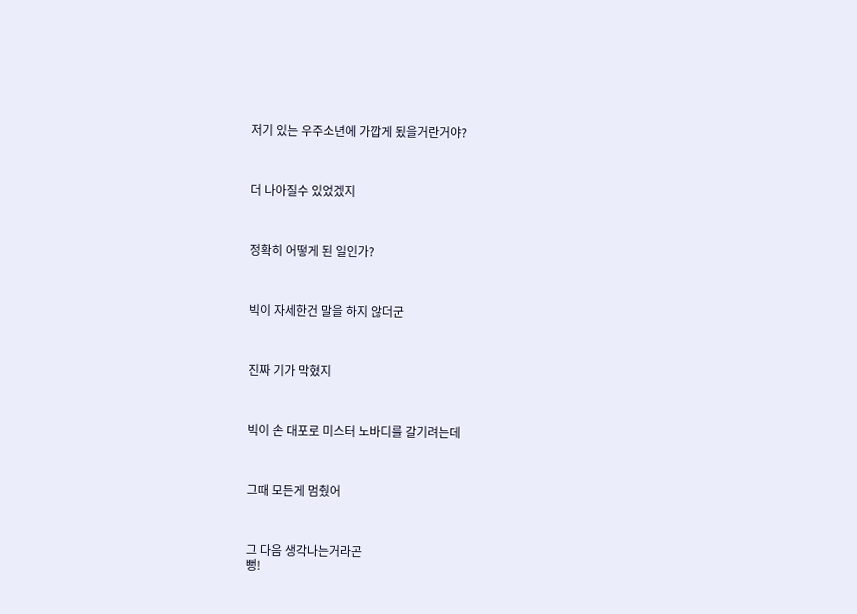저기 있는 우주소년에 가깝게 됬을거란거야?



더 나아질수 있었겠지



정확히 어떻게 된 일인가?



빅이 자세한건 말을 하지 않더군



진짜 기가 막혔지



빅이 손 대포로 미스터 노바디를 갈기려는데



그때 모든게 멈췄어



그 다음 생각나는거라곤
뻥!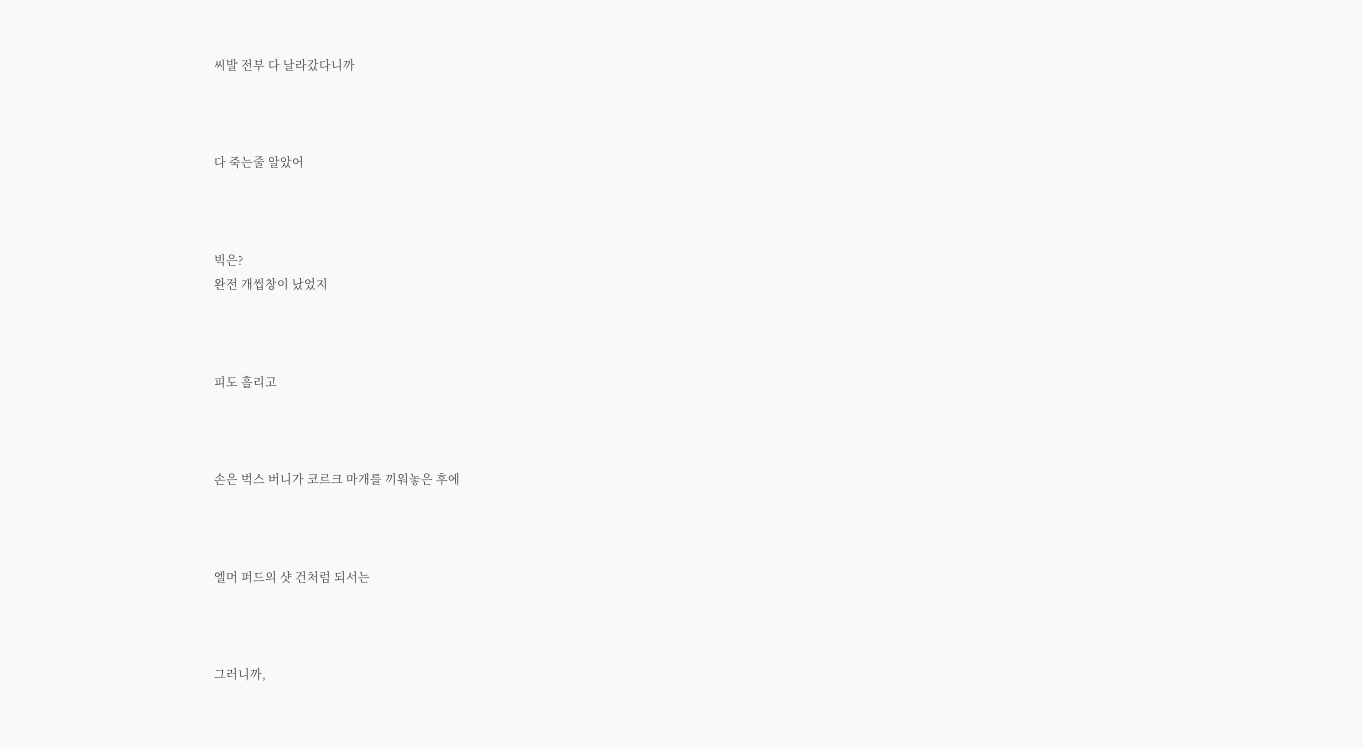씨발 전부 다 날라갔다니까



다 죽는줄 알았어



빅은?
완전 개씹창이 났었지



피도 흘리고



손은 벅스 버니가 코르크 마개를 끼워놓은 후에



엘머 퍼드의 샷 건처럼 되서는



그러니까,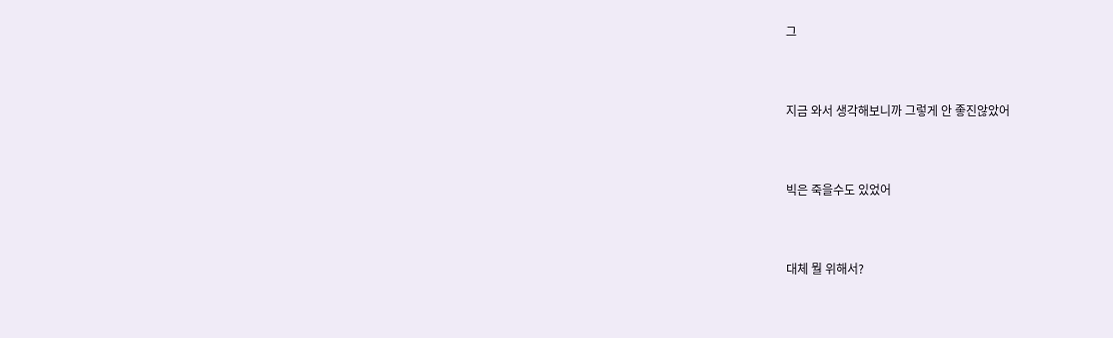그



지금 와서 생각해보니까 그렇게 안 좋진않았어



빅은 죽을수도 있었어



대체 뭘 위해서?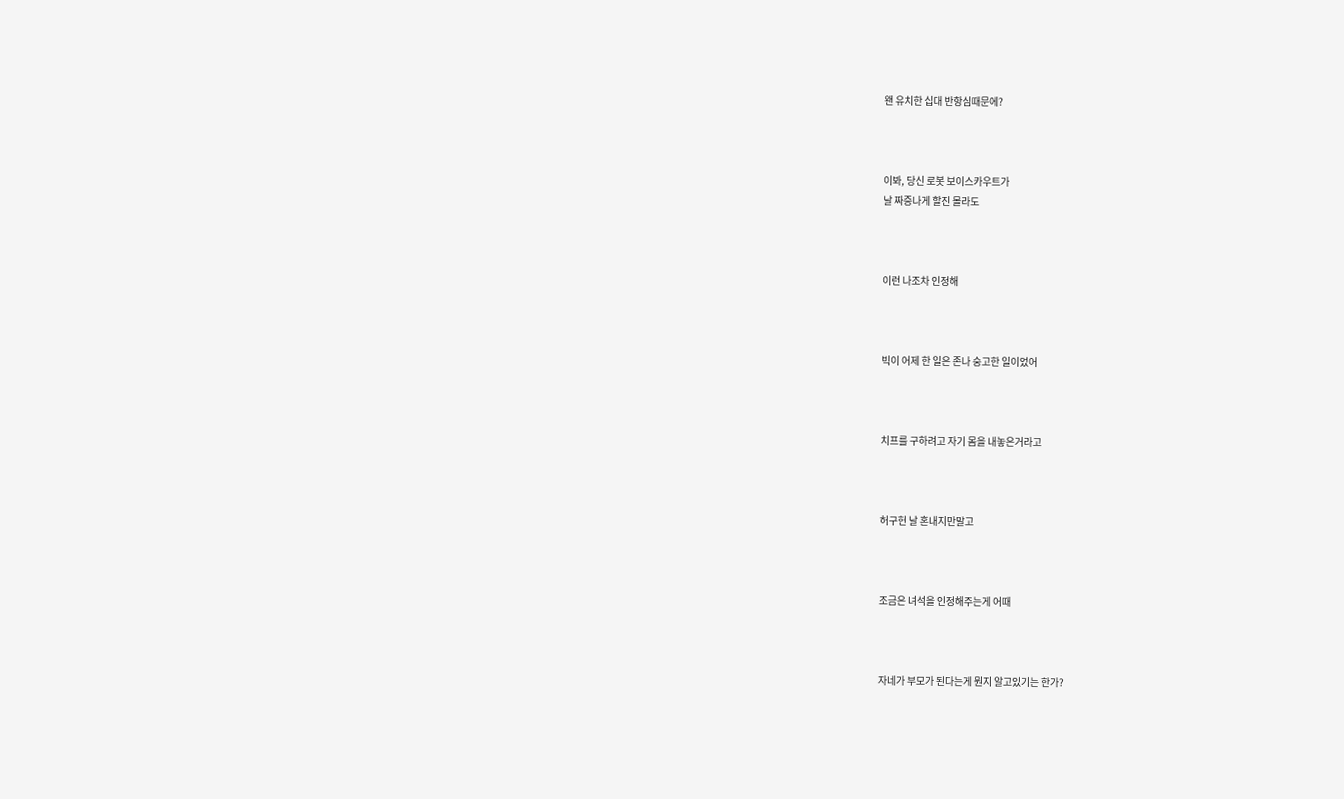왠 유치한 십대 반항심때문에?



이봐, 당신 로봇 보이스카우트가
날 짜증나게 할진 몰라도



이런 나조차 인정해



빅이 어제 한 일은 존나 숭고한 일이었어



치프를 구하려고 자기 몸을 내놓은거라고



허구헌 날 혼내지만말고



조금은 녀석을 인정해주는게 어때



자네가 부모가 된다는게 뭔지 알고있기는 한가?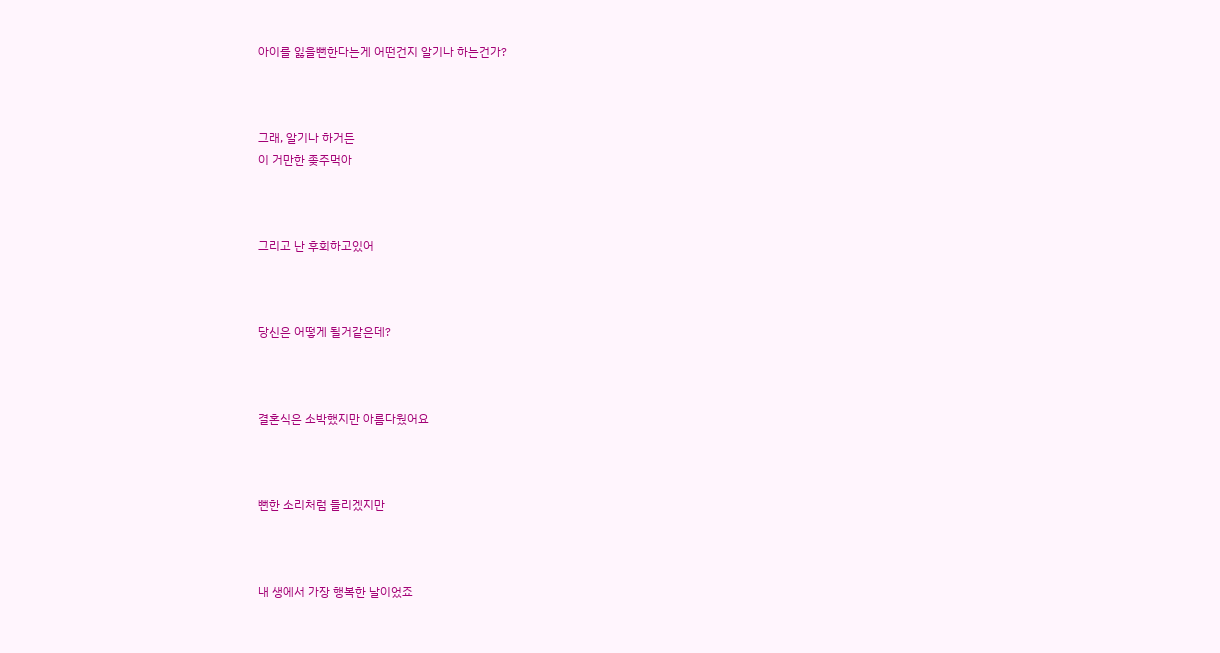아이를 잃을뻔한다는게 어떤건지 알기나 하는건가?



그래, 알기나 하거든
이 거만한 좆주먹아



그리고 난 후회하고있어



당신은 어떻게 될거같은데?



결혼식은 소박했지만 아름다웠어요



뻔한 소리처럼 들리겠지만



내 생에서 가장 행복한 날이었죠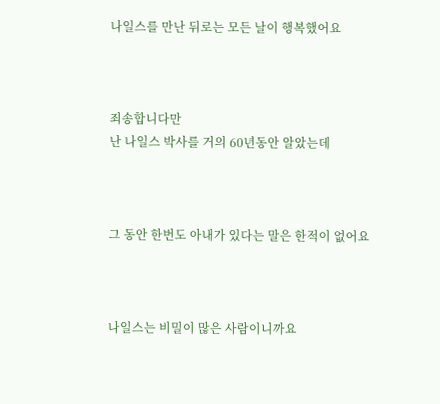나일스를 만난 뒤로는 모든 날이 행복했어요



죄송합니다만
난 나일스 박사를 거의 60년동안 알았는데



그 동안 한번도 아내가 있다는 말은 한적이 없어요



나일스는 비밀이 많은 사람이니까요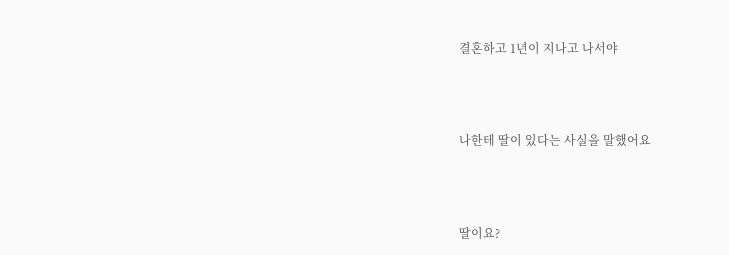결혼하고 1년이 지나고 나서야



나한테 딸이 있다는 사실을 말했어요



딸이요?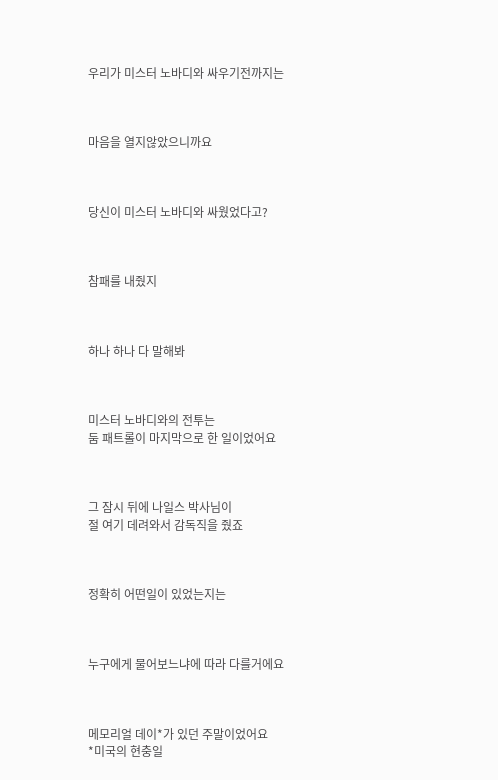우리가 미스터 노바디와 싸우기전까지는



마음을 열지않았으니까요



당신이 미스터 노바디와 싸웠었다고?



참패를 내줬지



하나 하나 다 말해봐



미스터 노바디와의 전투는
둠 패트롤이 마지막으로 한 일이었어요



그 잠시 뒤에 나일스 박사님이
절 여기 데려와서 감독직을 줬죠



정확히 어떤일이 있었는지는



누구에게 물어보느냐에 따라 다를거에요



메모리얼 데이*가 있던 주말이었어요
*미국의 현충일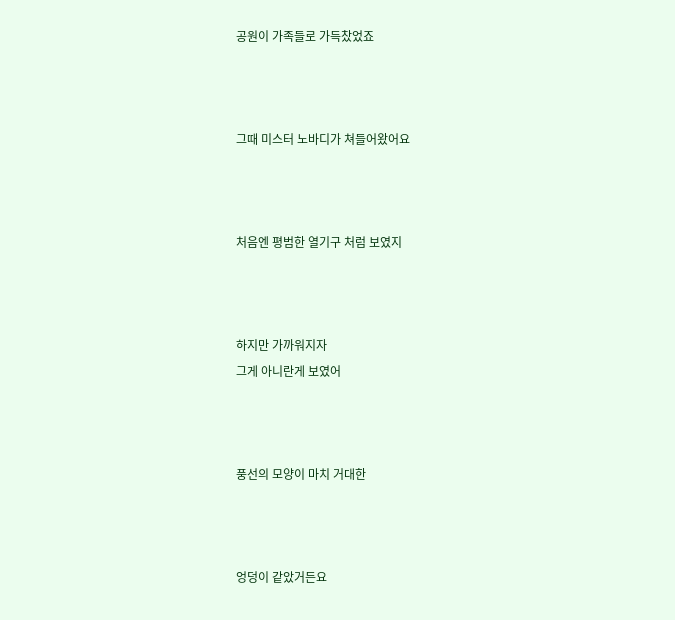공원이 가족들로 가득찼었죠



그때 미스터 노바디가 쳐들어왔어요



처음엔 평범한 열기구 처럼 보였지



하지만 가까워지자
그게 아니란게 보였어



풍선의 모양이 마치 거대한



엉덩이 같았거든요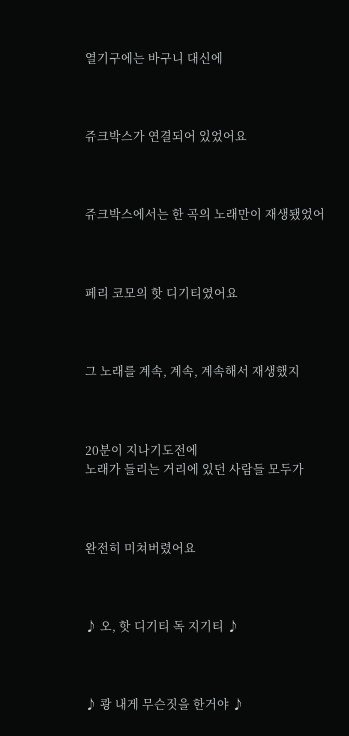열기구에는 바구니 대신에



쥬크박스가 연결되어 있었어요



쥬크박스에서는 한 곡의 노래만이 재생됐었어



페리 코모의 핫 디기티였어요



그 노래를 계속, 계속, 계속해서 재생했지



20분이 지나기도전에
노래가 들리는 거리에 있던 사람들 모두가



완전히 미쳐버렸어요



♪ 오, 핫 디기티 독 지기티 ♪



♪ 쾅 내게 무슨짓을 한거야 ♪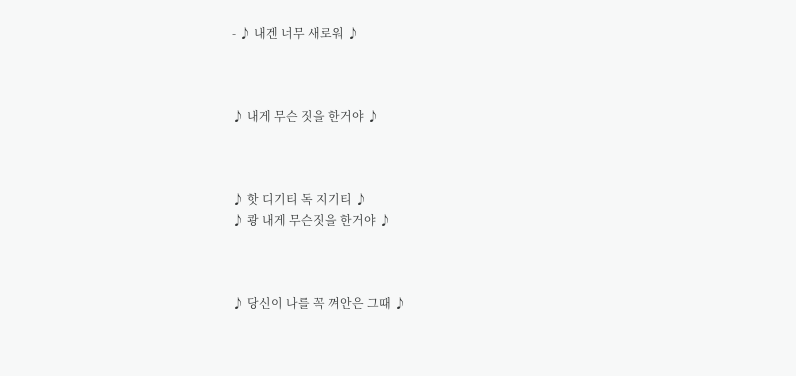- ♪ 내겐 너무 새로워 ♪



♪ 내게 무슨 짓을 한거야 ♪



♪ 핫 디기티 독 지기티 ♪
♪ 쾅 내게 무슨짓을 한거야 ♪



♪ 당신이 나를 꼭 껴안은 그때 ♪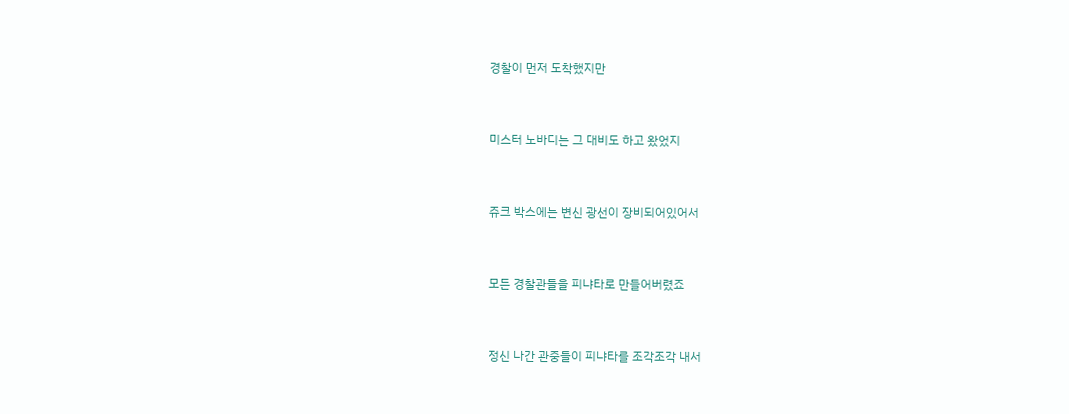경찰이 먼저 도착했지만



미스터 노바디는 그 대비도 하고 왔었지



쥬크 박스에는 변신 광선이 장비되어있어서



모든 경찰관들을 피냐타로 만들어버렸죠



정신 나간 관중들이 피냐타를 조각조각 내서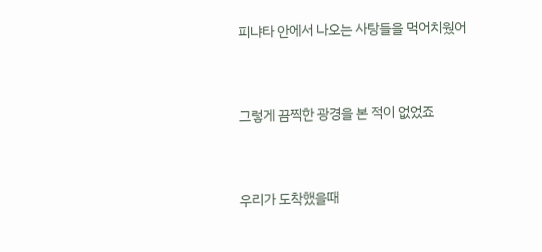피냐타 안에서 나오는 사탕들을 먹어치웠어



그렇게 끔찍한 광경을 본 적이 없었죠



우리가 도착했을때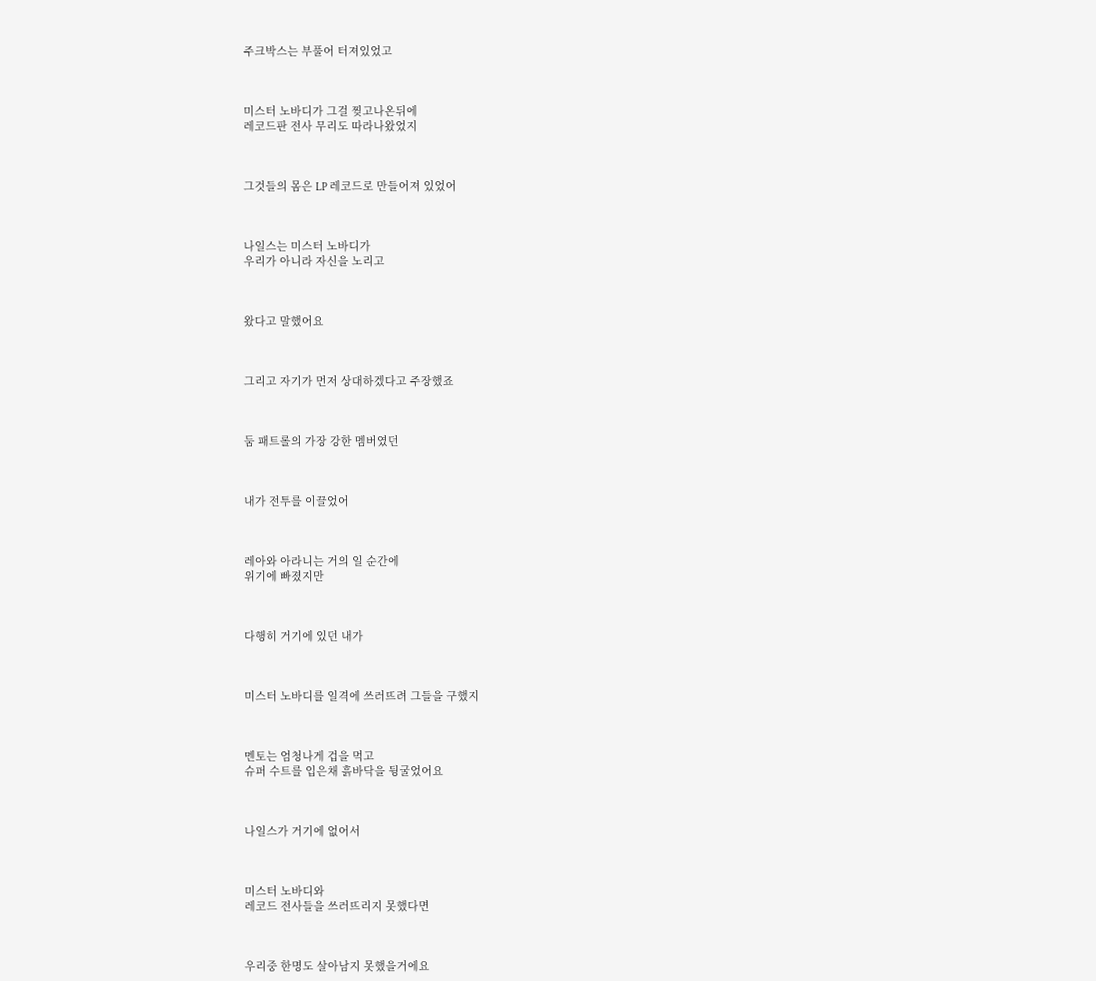주크박스는 부풀어 터져있었고



미스터 노바디가 그걸 찢고나온뒤에
레코드판 전사 무리도 따라나왔었지



그것들의 몸은 LP 레코드로 만들어져 있었어



나일스는 미스터 노바디가
우리가 아니라 자신을 노리고



왔다고 말했어요



그리고 자기가 먼저 상대하겠다고 주장했죠



둠 패트롤의 가장 강한 멤버였던



내가 전투를 이끌었어



레아와 아라니는 거의 일 순간에
위기에 빠졌지만



다행히 거기에 있던 내가



미스터 노바디를 일격에 쓰러뜨려 그들을 구했지



멘토는 엄청나게 겁을 먹고
슈퍼 수트를 입은채 흙바닥을 뒹굴었어요



나일스가 거기에 없어서



미스터 노바디와
레코드 전사들을 쓰러뜨리지 못했다면



우리중 한명도 살아남지 못했을거에요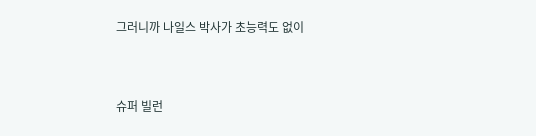그러니까 나일스 박사가 초능력도 없이



슈퍼 빌런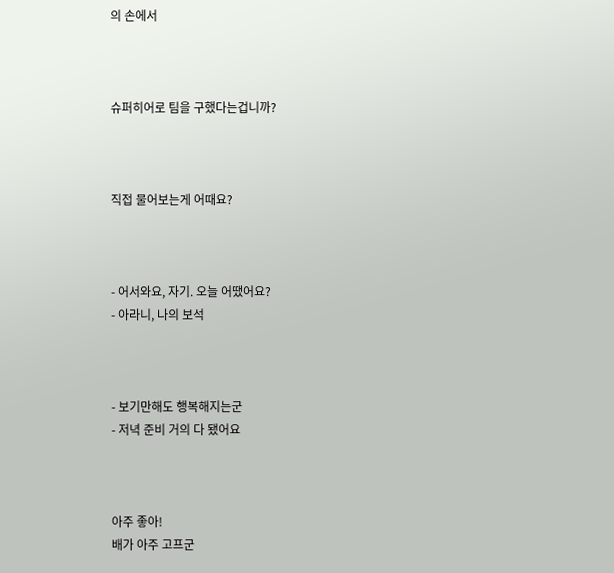의 손에서



슈퍼히어로 팀을 구했다는겁니까?



직접 물어보는게 어때요?



- 어서와요, 자기. 오늘 어땠어요?
- 아라니, 나의 보석



- 보기만해도 행복해지는군
- 저녁 준비 거의 다 됐어요



아주 좋아!
배가 아주 고프군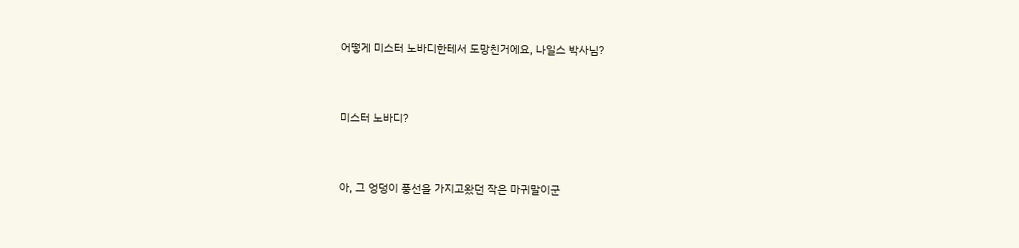어떻게 미스터 노바디한테서 도망친거에요, 나일스 박사님?



미스터 노바디?



아, 그 엉덩이 풍선을 가지고왔던 작은 마귀말이군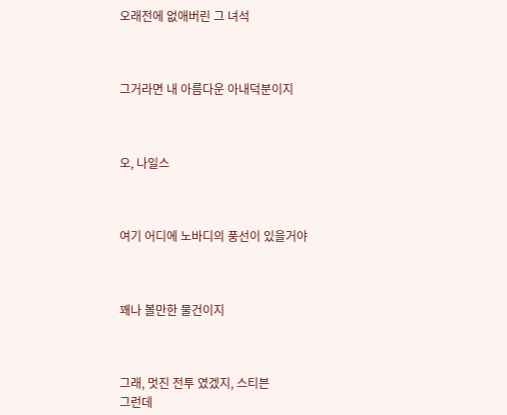오래전에 없애버린 그 녀석



그거라면 내 아름다운 아내덕분이지



오, 나일스



여기 어디에 노바디의 풍선이 있을거야



꽤나 볼만한 물건이지



그래, 멋진 전투 였겠지, 스티븐
그런데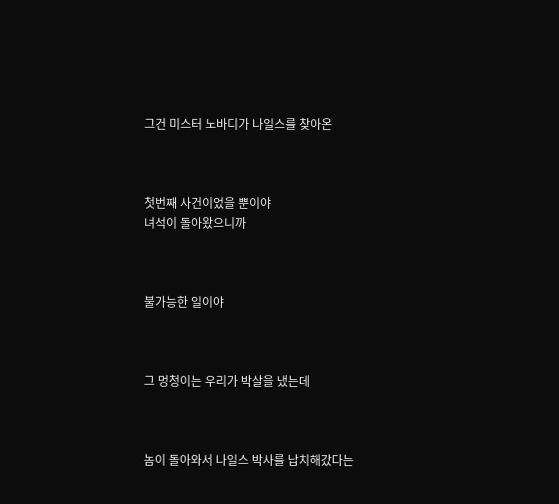그건 미스터 노바디가 나일스를 찾아온



첫번째 사건이었을 뿐이야
녀석이 돌아왔으니까



불가능한 일이야



그 멍청이는 우리가 박살을 냈는데



놈이 돌아와서 나일스 박사를 납치해갔다는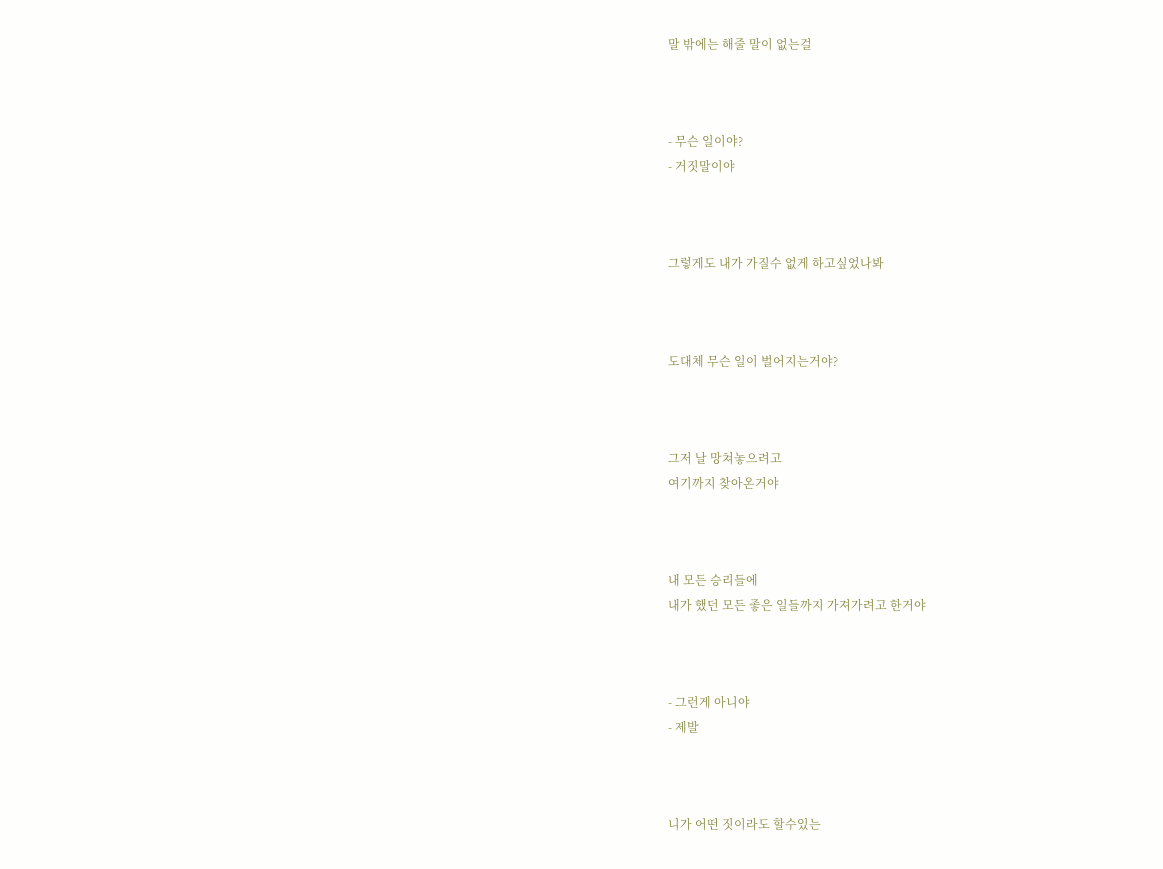말 밖에는 해줄 말이 없는걸



- 무슨 일이야?
- 거짓말이야



그렇게도 내가 가질수 없게 하고싶었나봐



도대체 무슨 일이 벌어지는거야?



그저 날 망쳐놓으려고
여기까지 찾아온거야



내 모든 승리들에
내가 했던 모든 좋은 일들까지 가져가려고 한거야



- 그런게 아니야
- 제발



니가 어떤 짓이라도 할수있는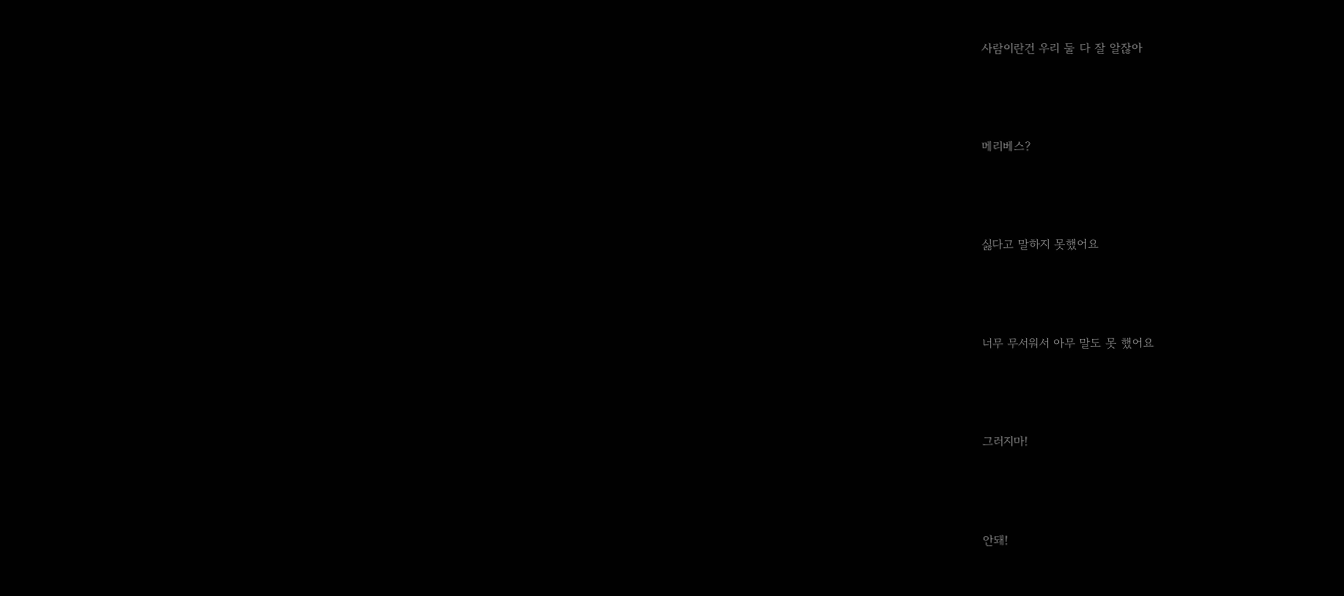사람이란건 우리 둘 다 잘 알잖아



메리베스?



싫다고 말하지 못했어요



너무 무서워서 아무 말도 못 했어요



그러지마!



안돼!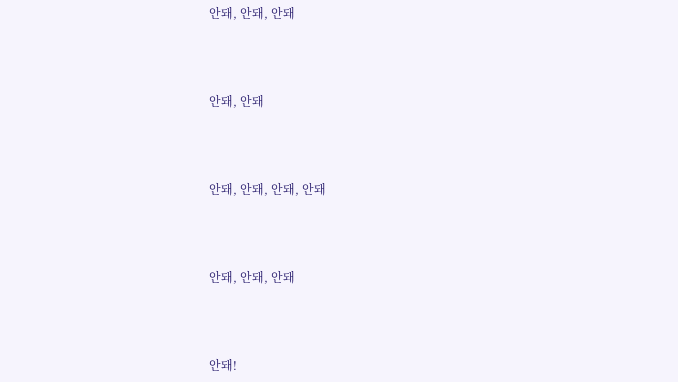안돼, 안돼, 안돼



안돼, 안돼



안돼, 안돼, 안돼, 안돼



안돼, 안돼, 안돼



안돼!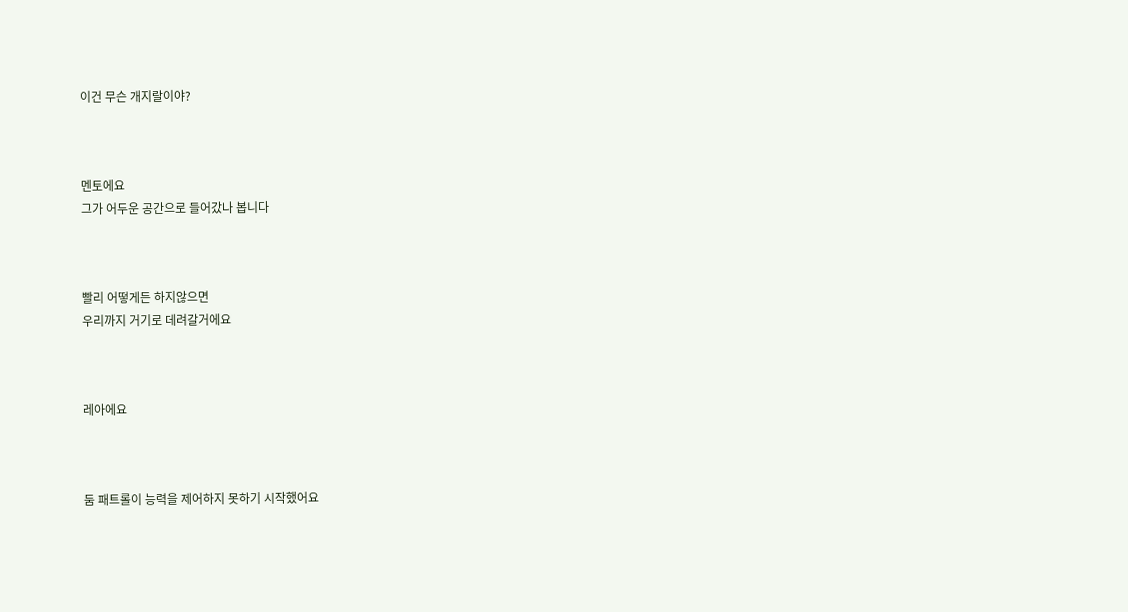이건 무슨 개지랄이야?



멘토에요
그가 어두운 공간으로 들어갔나 봅니다



빨리 어떻게든 하지않으면
우리까지 거기로 데려갈거에요



레아에요



둠 패트롤이 능력을 제어하지 못하기 시작했어요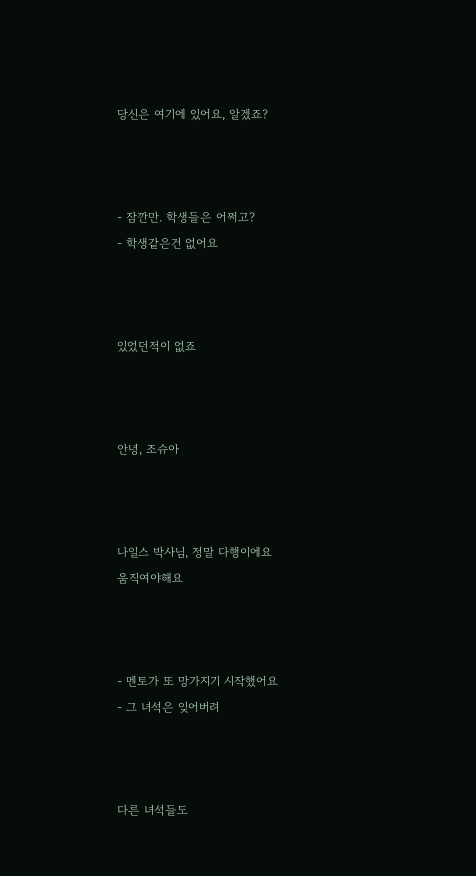당신은 여기에 있어요, 알겠죠?



- 잠깐만. 학생들은 어쩌고?
- 학생같은건 없어요



있었던적이 없죠



안녕, 조슈아



나일스 박사님, 정말 다행이에요
움직여야해요



- 멘토가 또 망가지기 시작했어요
- 그 녀석은 잊어버려



다른 녀석들도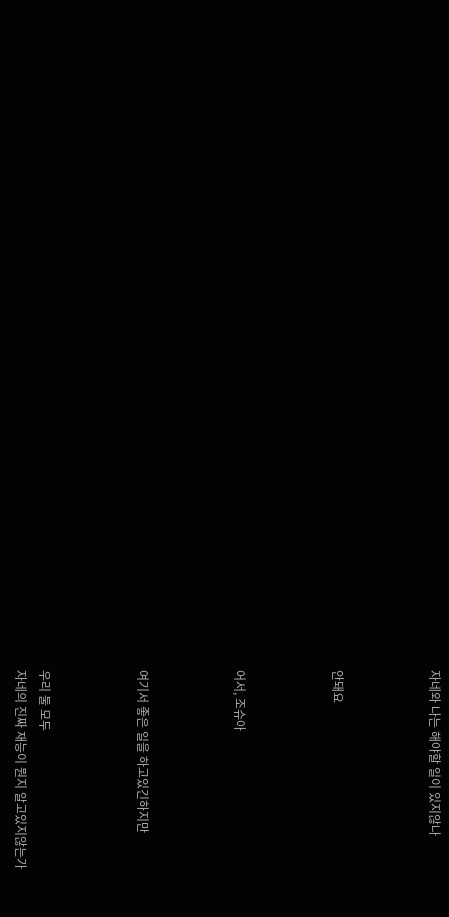자네와 나는 해야할 일이 있지않나



안돼요



어서, 조슈아



여기서 좋은 일을 하고있긴하지만



우리 둘 모두
자네의 진짜 재능이 뭔지 알고있지않는가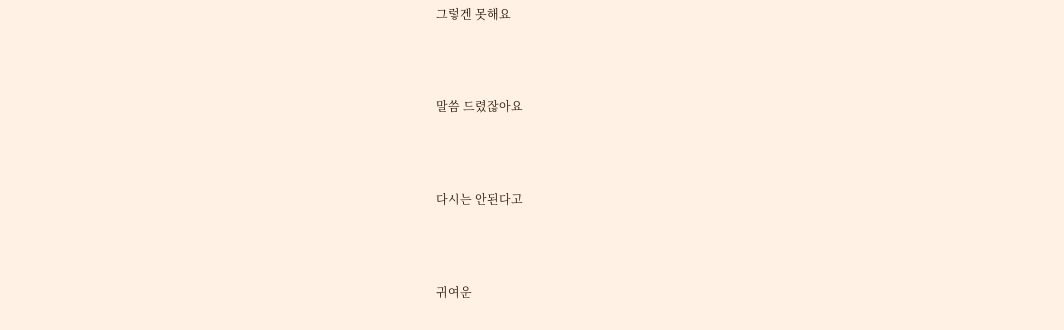그렇겐 못해요



말씀 드렸잖아요



다시는 안된다고



귀여운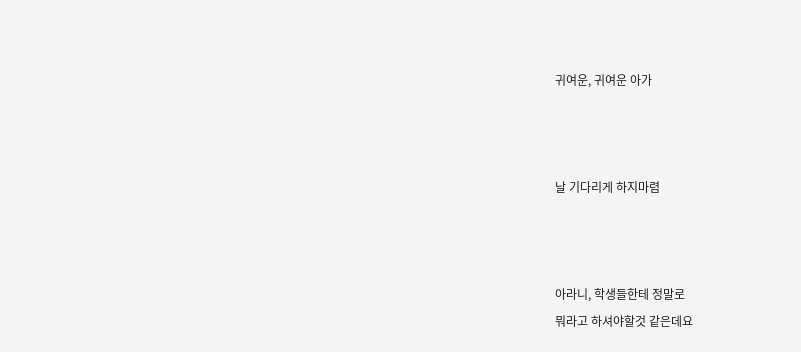귀여운, 귀여운 아가



날 기다리게 하지마렴



아라니, 학생들한테 정말로
뭐라고 하셔야할것 같은데요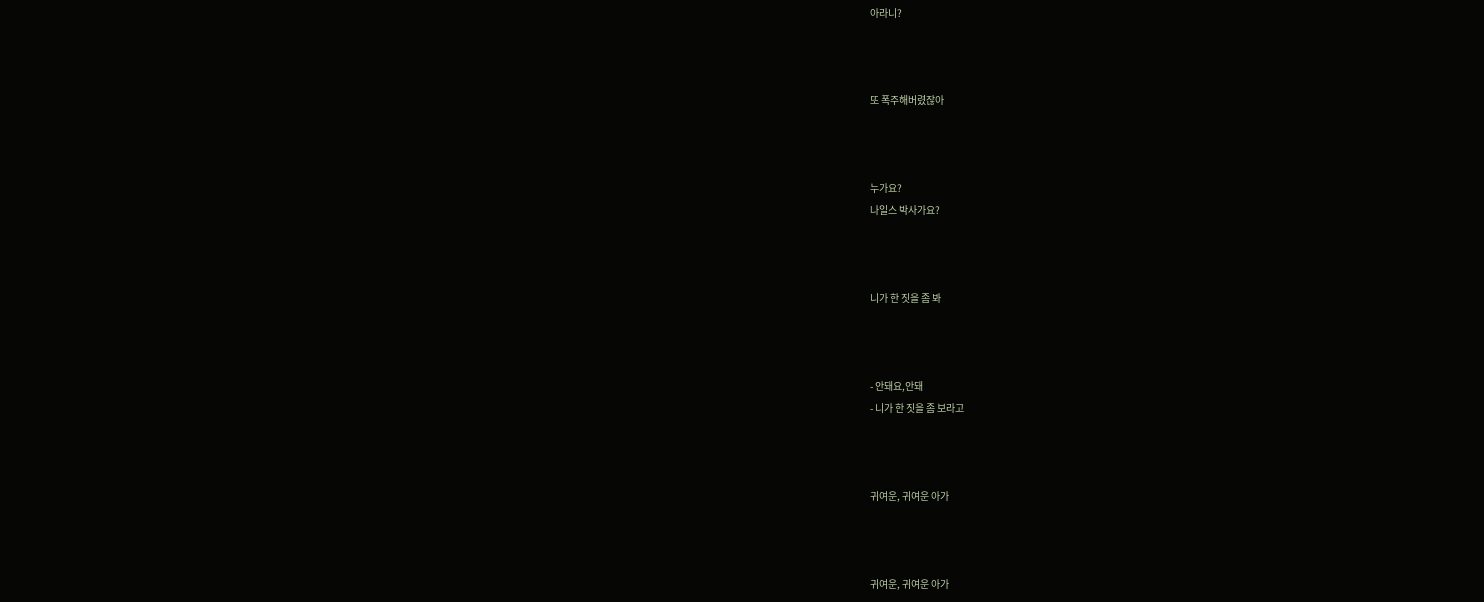아라니?



또 폭주해버렸잖아



누가요?
나일스 박사가요?



니가 한 짓을 좀 봐



- 안돼요,안돼
- 니가 한 짓을 좀 보라고



귀여운, 귀여운 아가



귀여운, 귀여운 아가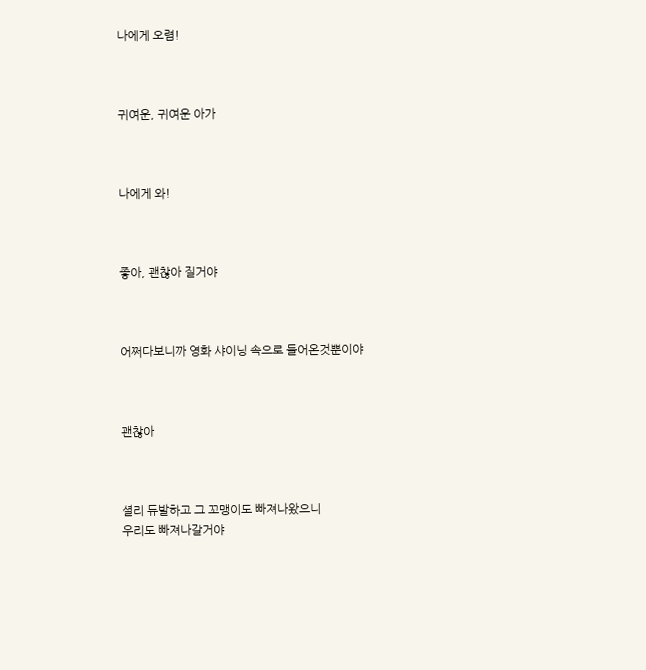나에게 오렴!



귀여운, 귀여운 아가



나에게 와!



좋아, 괜찮아 질거야



어쩌다보니까 영화 샤이닝 속으로 들어온것뿐이야



괜찮아



셜리 듀발하고 그 꼬맹이도 빠져나왔으니
우리도 빠져나갈거야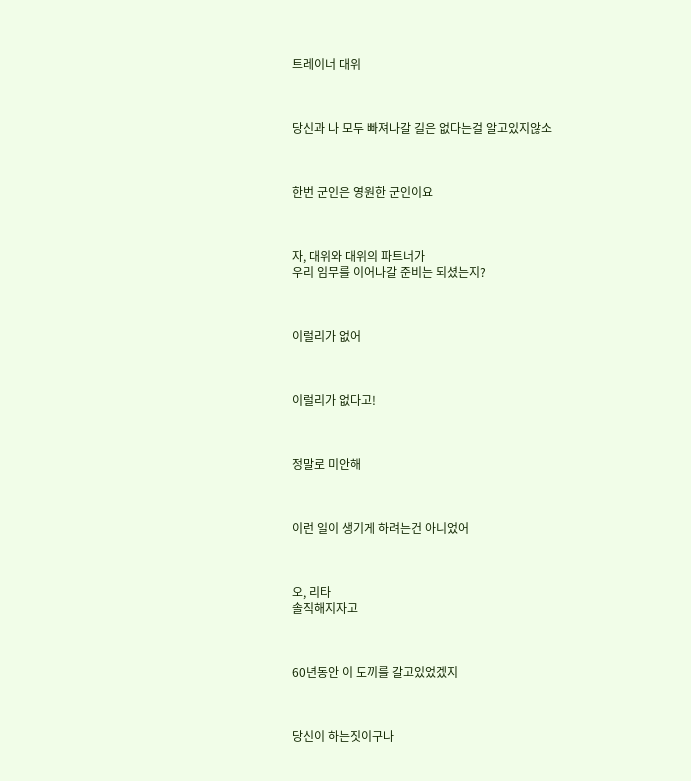트레이너 대위



당신과 나 모두 빠져나갈 길은 없다는걸 알고있지않소



한번 군인은 영원한 군인이요



자, 대위와 대위의 파트너가
우리 임무를 이어나갈 준비는 되셨는지?



이럴리가 없어



이럴리가 없다고!



정말로 미안해



이런 일이 생기게 하려는건 아니었어



오, 리타
솔직해지자고



60년동안 이 도끼를 갈고있었겠지



당신이 하는짓이구나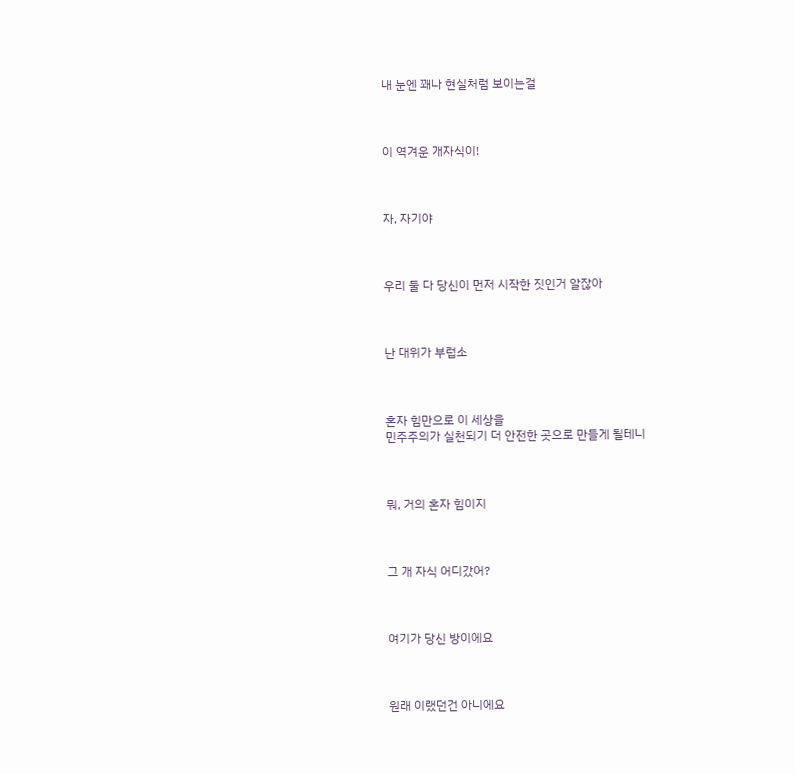내 눈엔 꽤나 현실처럼 보이는걸



이 역겨운 개자식이!



자, 자기야



우리 둘 다 당신이 먼저 시작한 짓인거 알잖아



난 대위가 부럽소



혼자 힘만으로 이 세상을
민주주의가 실천되기 더 안전한 곳으로 만들게 될테니



뭐, 거의 혼자 힘이지



그 개 자식 어디갔어?



여기가 당신 방이에요



원래 이랬던건 아니에요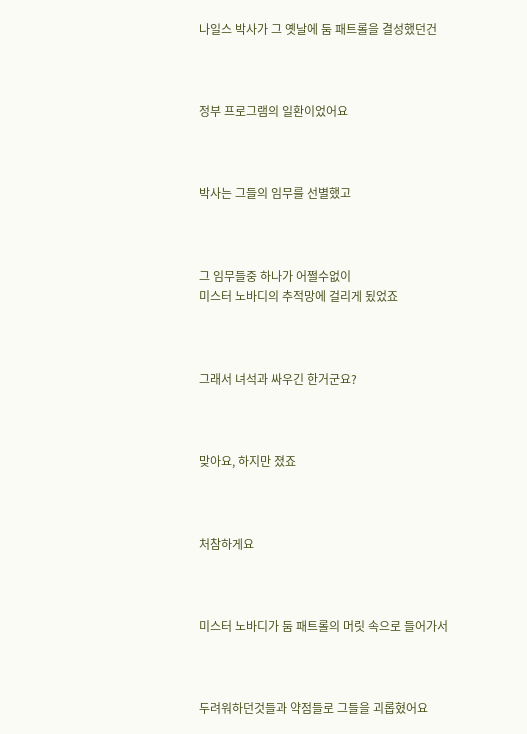나일스 박사가 그 옛날에 둠 패트롤을 결성했던건



정부 프로그램의 일환이었어요



박사는 그들의 임무를 선별했고



그 임무들중 하나가 어쩔수없이
미스터 노바디의 추적망에 걸리게 됬었죠



그래서 녀석과 싸우긴 한거군요?



맞아요, 하지만 졌죠



처참하게요



미스터 노바디가 둠 패트롤의 머릿 속으로 들어가서



두려워하던것들과 약점들로 그들을 괴롭혔어요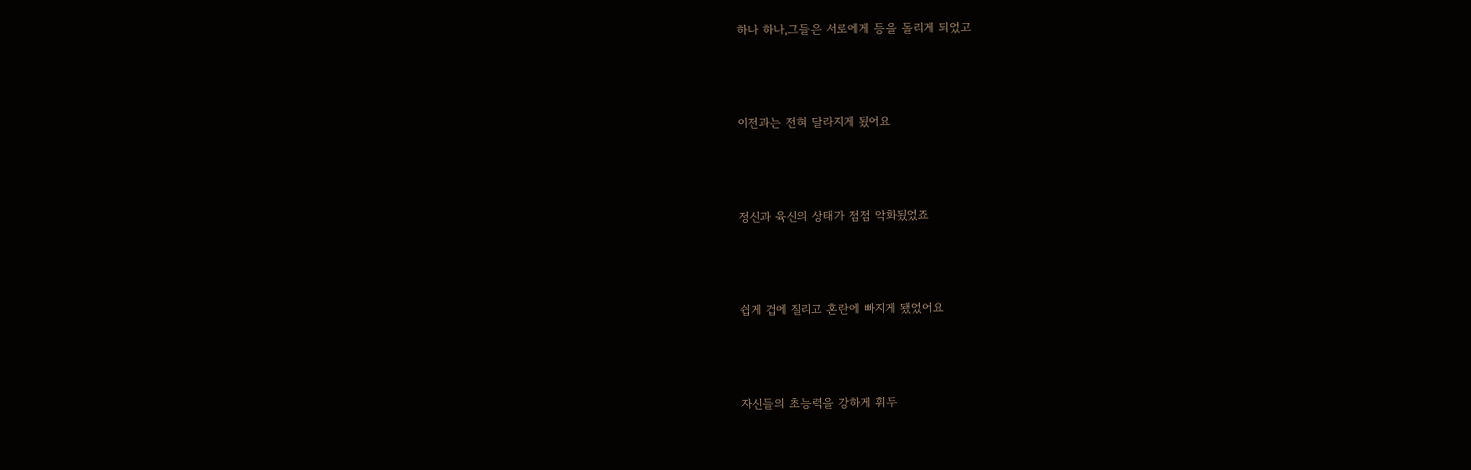하나 하나,그들은 서로에게 등을 돌리게 되었고



이전과는 전혀 달라지게 됬어요



정신과 육신의 상태가 점점 악화됬었죠



쉽게 겁에 질리고 혼란에 빠지게 됐었어요



자신들의 초능력을 강하게 휘두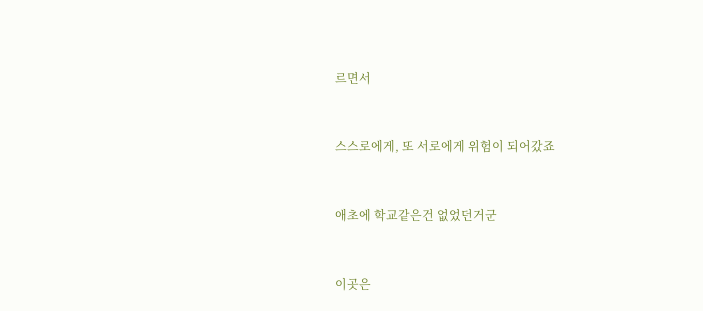르면서



스스로에게, 또 서로에게 위험이 되어갔죠



애초에 학교같은건 없었던거군



이곳은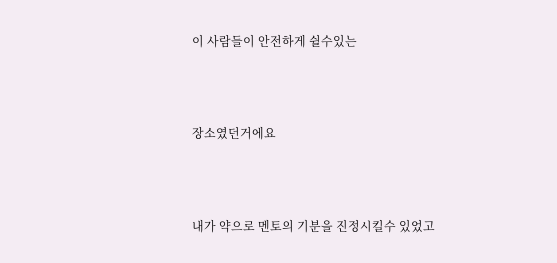이 사람들이 안전하게 쉴수있는



장소였던거에요



내가 약으로 멘토의 기분을 진정시킬수 있었고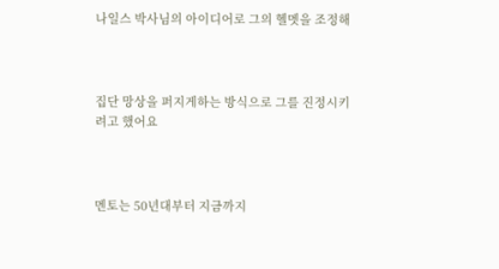나일스 박사님의 아이디어로 그의 헬멧을 조정해



집단 망상을 퍼지게하는 방식으로 그를 진정시키려고 했어요



멘토는 50년대부터 지금까지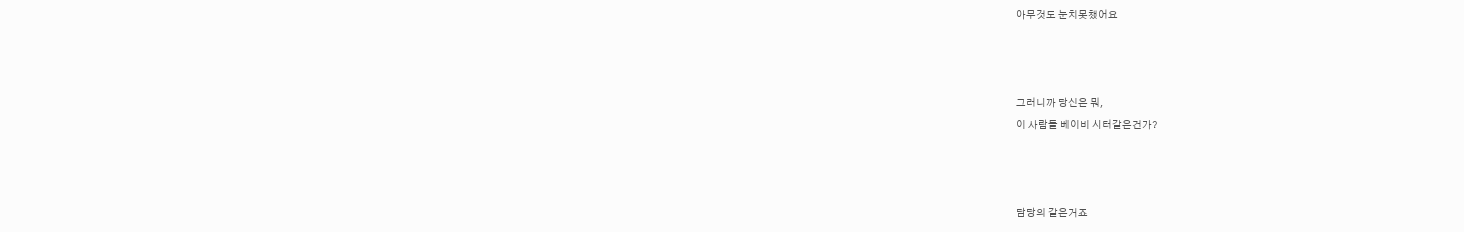아무것도 눈치못챘어요



그러니까 당신은 뭐,
이 사람들 베이비 시터같은건가?



담당의 같은거죠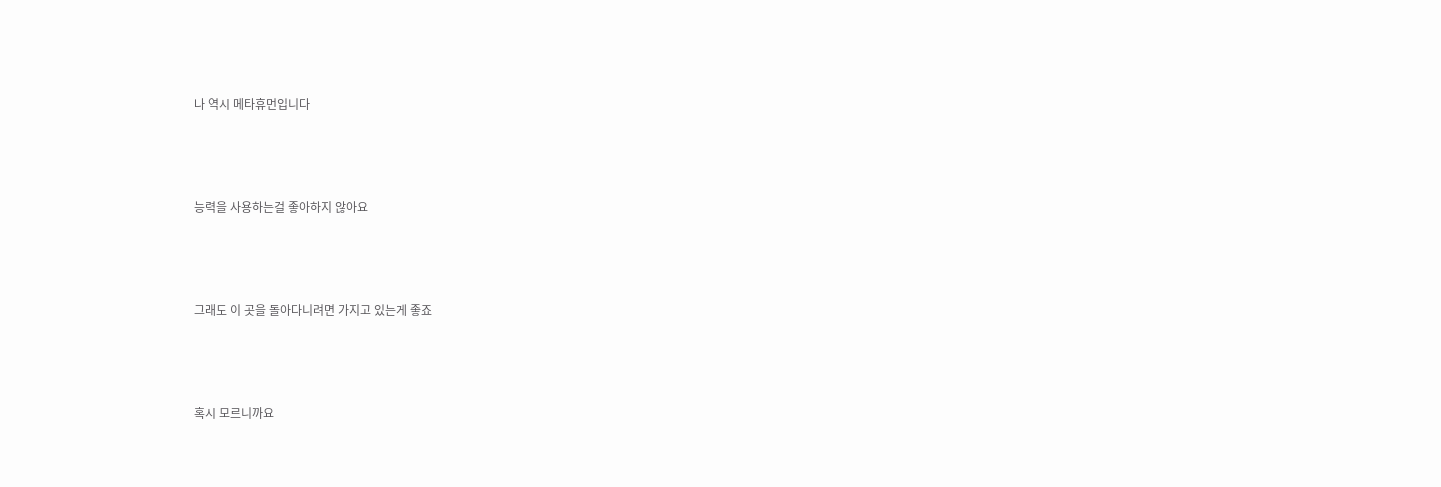나 역시 메타휴먼입니다



능력을 사용하는걸 좋아하지 않아요



그래도 이 곳을 돌아다니려면 가지고 있는게 좋죠



혹시 모르니까요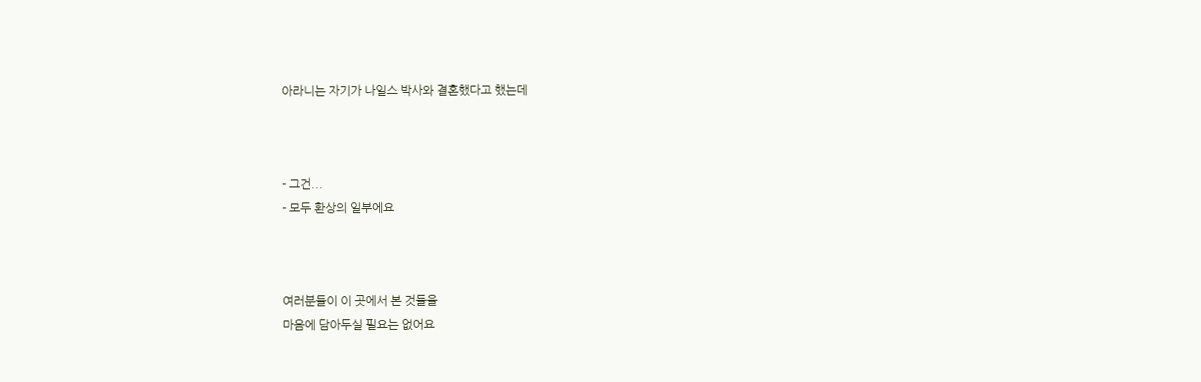아라니는 자기가 나일스 박사와 결혼했다고 했는데



- 그건...
- 모두 환상의 일부에요



여러분들이 이 곳에서 본 것들을
마음에 담아두실 필요는 없어요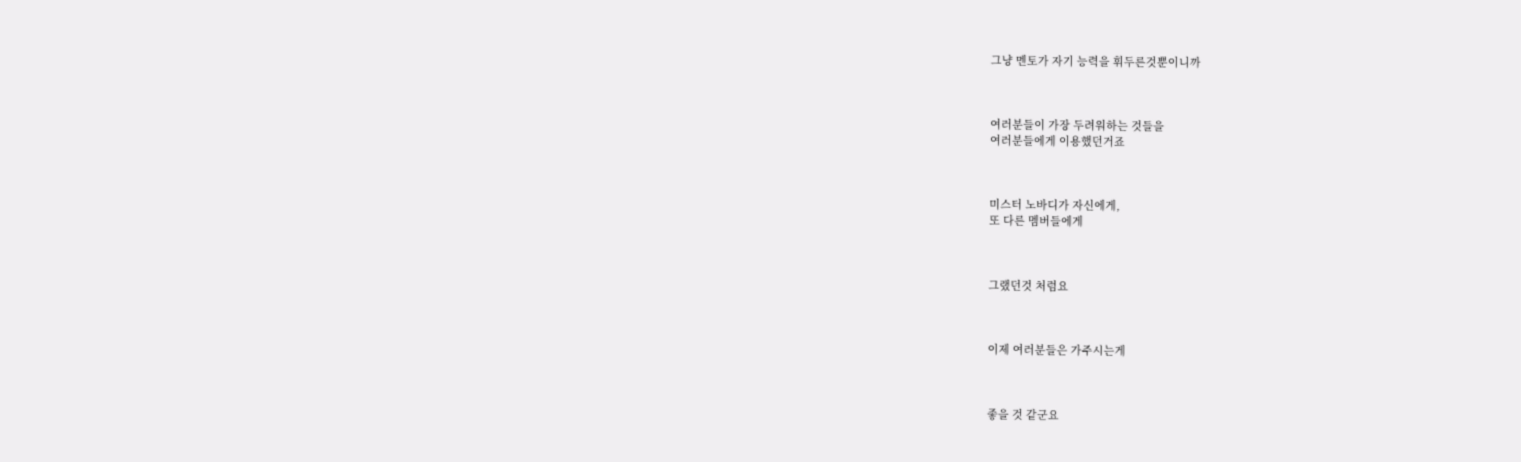그냥 멘토가 자기 능력을 휘두른것뿐이니까



여러분들이 가장 두려워하는 것들을
여러분들에게 이용했던거죠



미스터 노바디가 자신에게,
또 다른 멤버들에게



그랬던것 처럼요



이제 여러분들은 가주시는게



좋을 것 같군요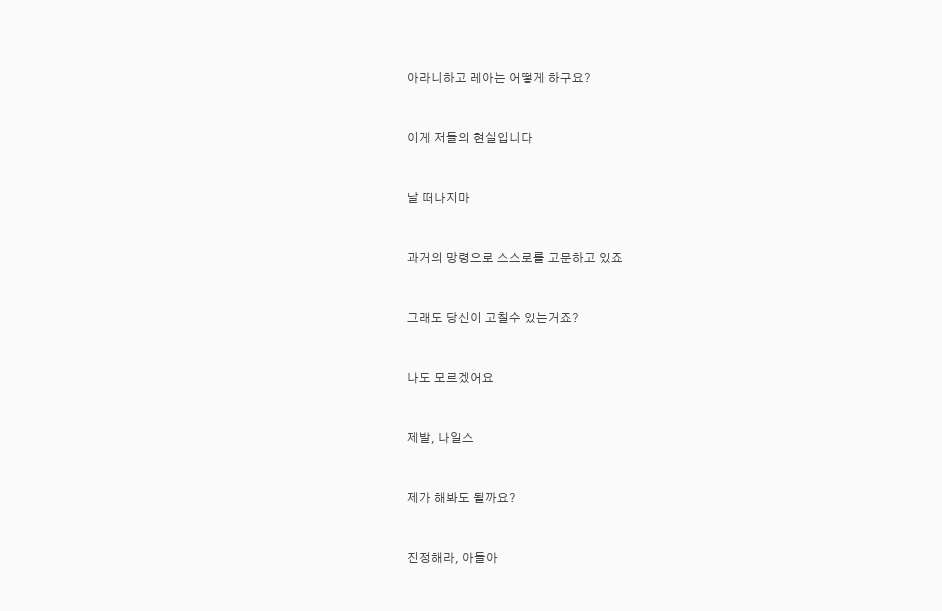아라니하고 레아는 어떻게 하구요?



이게 저들의 현실입니다



날 떠나지마



과거의 망령으로 스스로를 고문하고 있죠



그래도 당신이 고칠수 있는거죠?



나도 모르겠어요



제발, 나일스



제가 해봐도 될까요?



진정해라, 아들아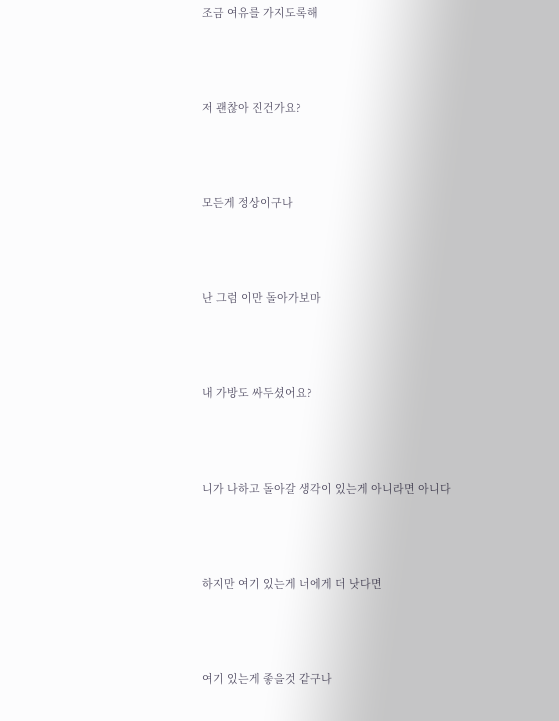조금 여유를 가지도록해



저 괜찮아 진건가요?



모든게 정상이구나



난 그럼 이만 돌아가보마



내 가방도 싸두셨어요?



니가 나하고 돌아갈 생각이 있는게 아니라면 아니다



하지만 여기 있는게 너에게 더 낫다면



여기 있는게 좋을것 같구나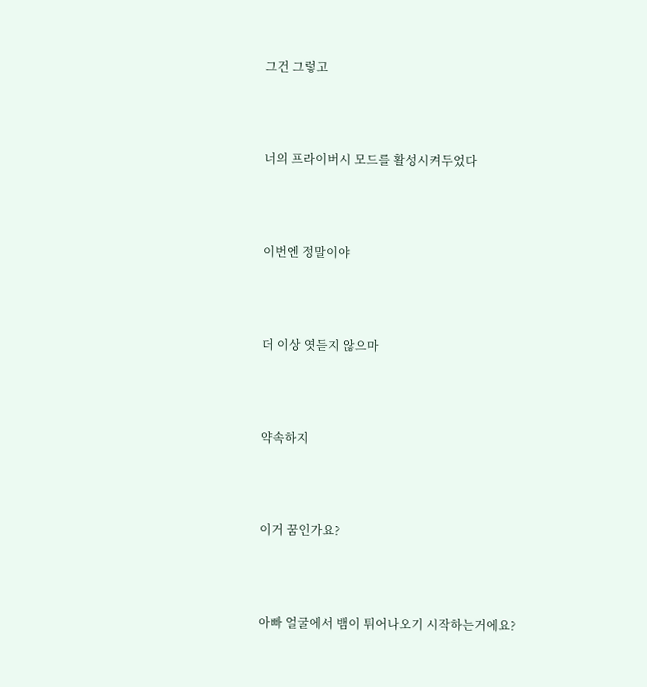그건 그렇고



너의 프라이버시 모드를 활성시켜두었다



이번엔 정말이야



더 이상 엿듣지 않으마



약속하지



이거 꿈인가요?



아빠 얼굴에서 뱀이 튀어나오기 시작하는거에요?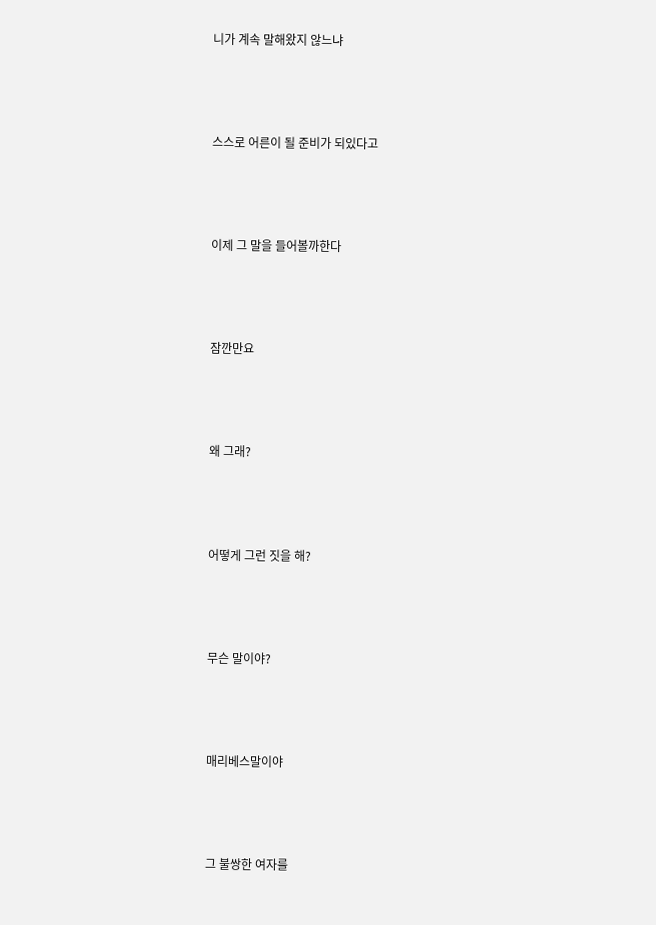니가 계속 말해왔지 않느냐



스스로 어른이 될 준비가 되있다고



이제 그 말을 들어볼까한다



잠깐만요



왜 그래?



어떻게 그런 짓을 해?



무슨 말이야?



매리베스말이야



그 불쌍한 여자를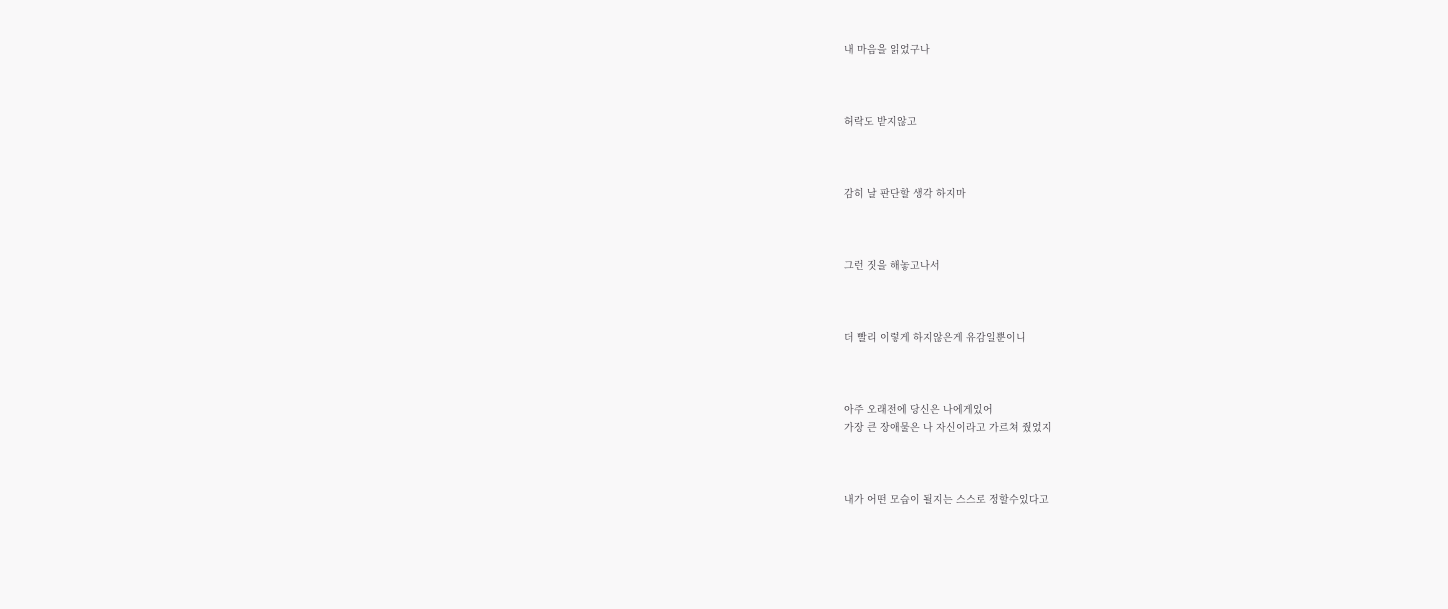내 마음을 읽었구나



허락도 받지않고



감히 날 판단할 생각 하지마



그런 짓을 해놓고나서



더 빨리 이렇게 하지않은게 유감일뿐이니



아주 오래전에 당신은 나에게있어
가장 큰 장애물은 나 자신이라고 가르쳐 줬었지



내가 어떤 모습이 될지는 스스로 정할수있다고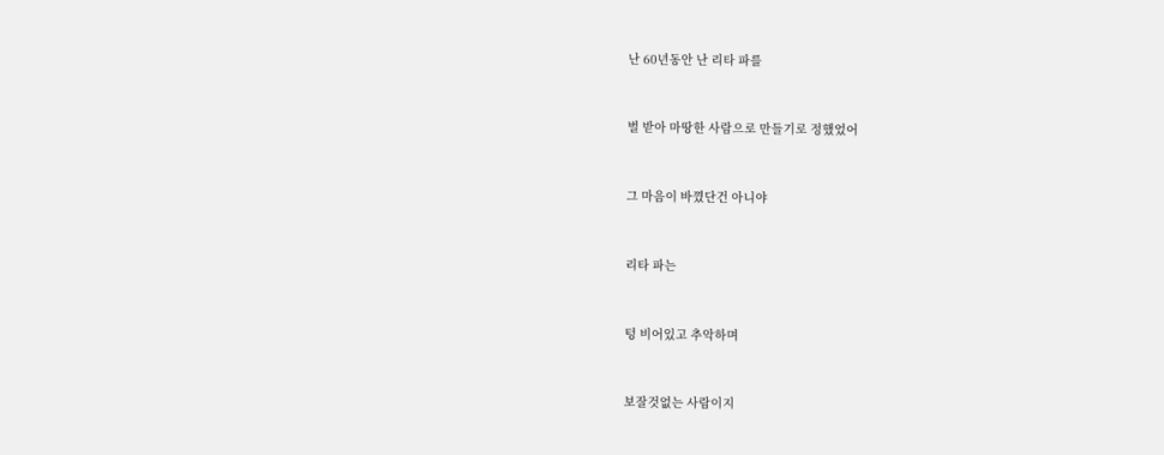난 60년동안 난 리타 파를



벌 받아 마땅한 사람으로 만들기로 정했었어



그 마음이 바꼈단건 아니야



리타 파는



텅 비어있고 추악하며



보잘것없는 사람이지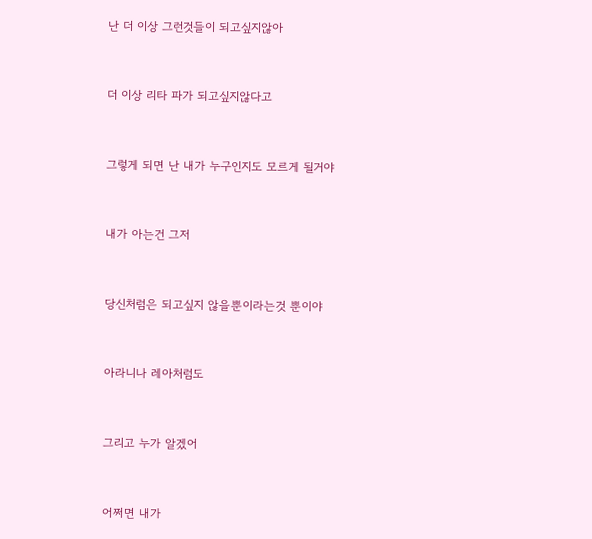난 더 이상 그런것들이 되고싶지않아



더 이상 리타 파가 되고싶지않다고



그렇게 되면 난 내가 누구인지도 모르게 될거야



내가 아는건 그저



당신처럼은 되고싶지 않을뿐이라는것 뿐이야



아라니나 레아처럼도



그리고 누가 알겠어



어쩌면 내가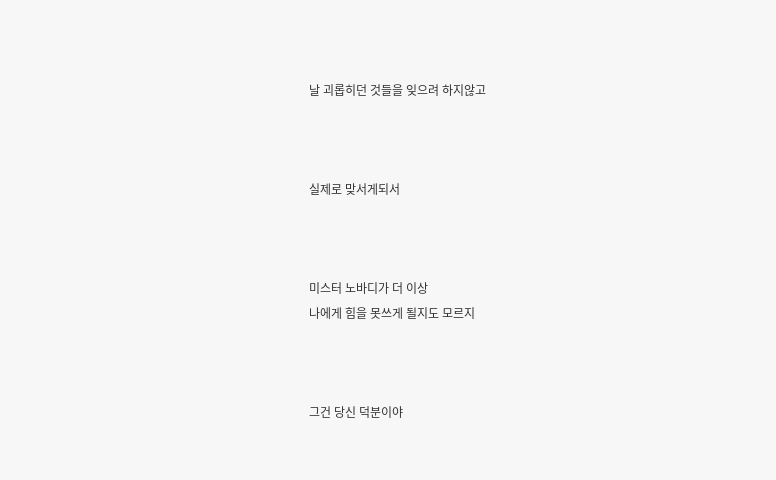날 괴롭히던 것들을 잊으려 하지않고



실제로 맞서게되서



미스터 노바디가 더 이상
나에게 힘을 못쓰게 될지도 모르지



그건 당신 덕분이야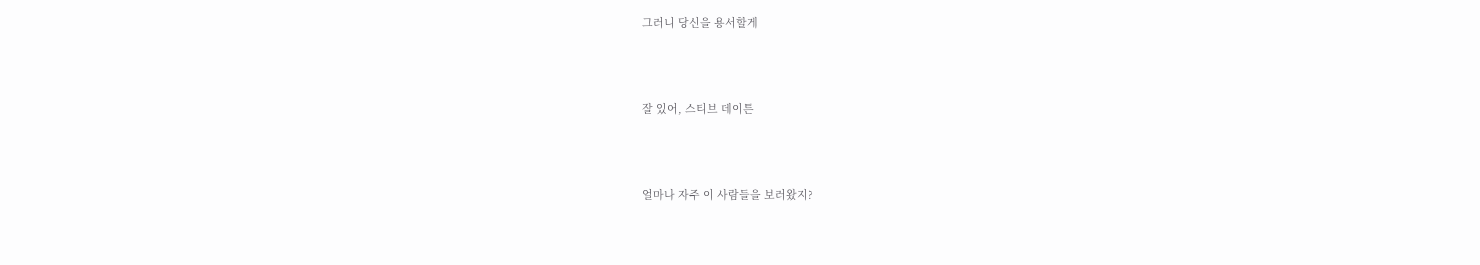그러니 당신을 용서할게



잘 있어, 스티브 데이튼



얼마나 자주 이 사람들을 보러왔지?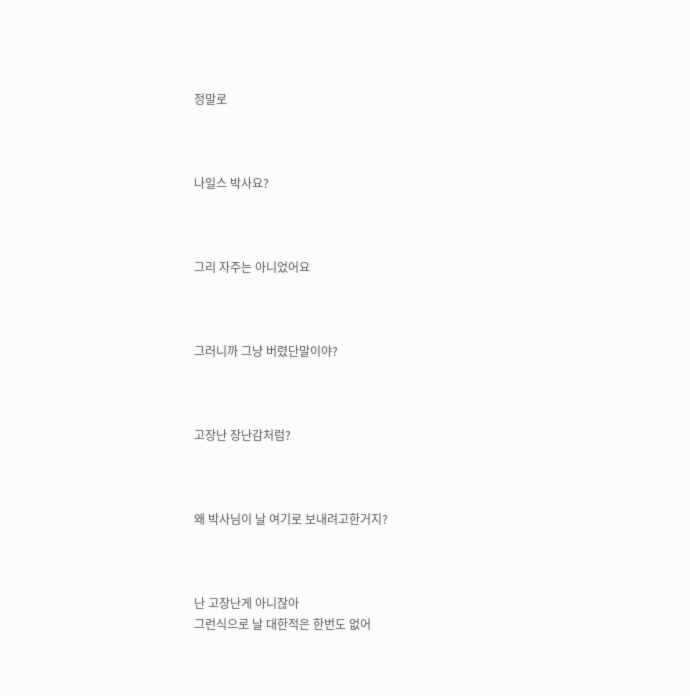정말로



나일스 박사요?



그리 자주는 아니었어요



그러니까 그냥 버렸단말이야?



고장난 장난감처럼?



왜 박사님이 날 여기로 보내려고한거지?



난 고장난게 아니잖아
그런식으로 날 대한적은 한번도 없어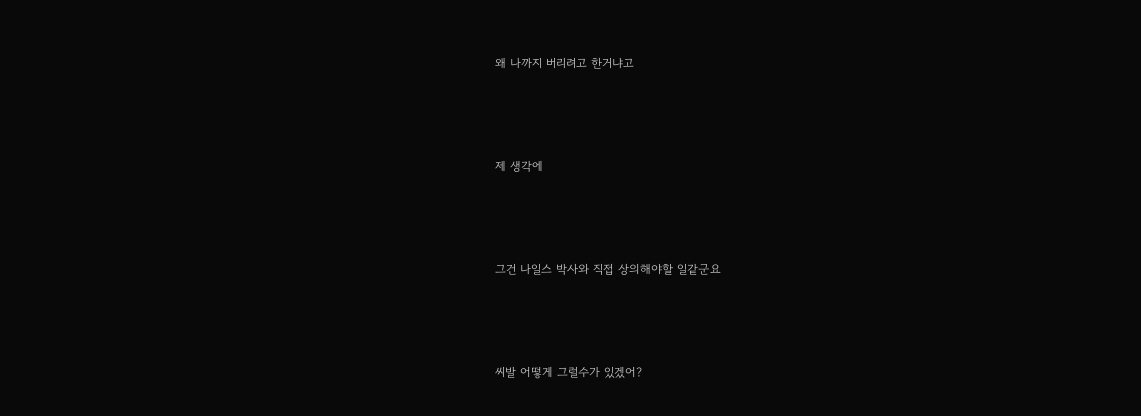왜 나까지 버리려고 한거냐고



제 생각에



그건 나일스 박사와 직접 상의해야할 일같군요



씨발 어떻게 그럴수가 있겠어?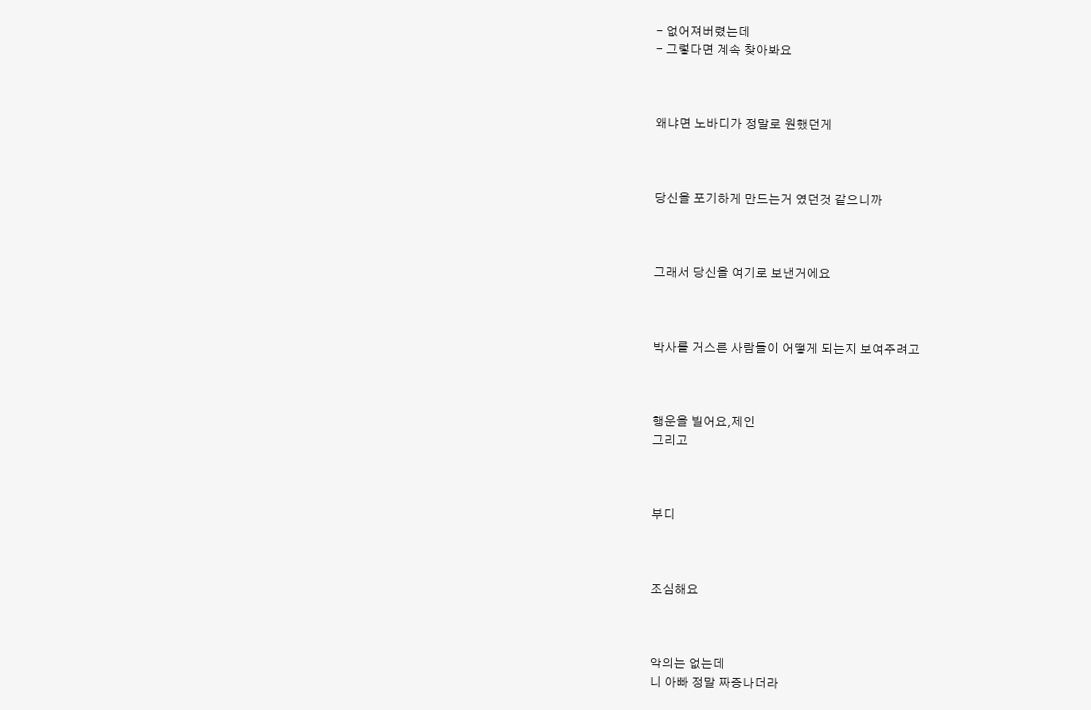- 없어져버렸는데
- 그렇다면 계속 찾아봐요



왜냐면 노바디가 정말로 원했던게



당신을 포기하게 만드는거 였던것 같으니까



그래서 당신을 여기로 보낸거에요



박사를 거스른 사람들이 어떻게 되는지 보여주려고



행운을 빌어요,제인
그리고



부디



조심해요



악의는 없는데
니 아빠 정말 짜증나더라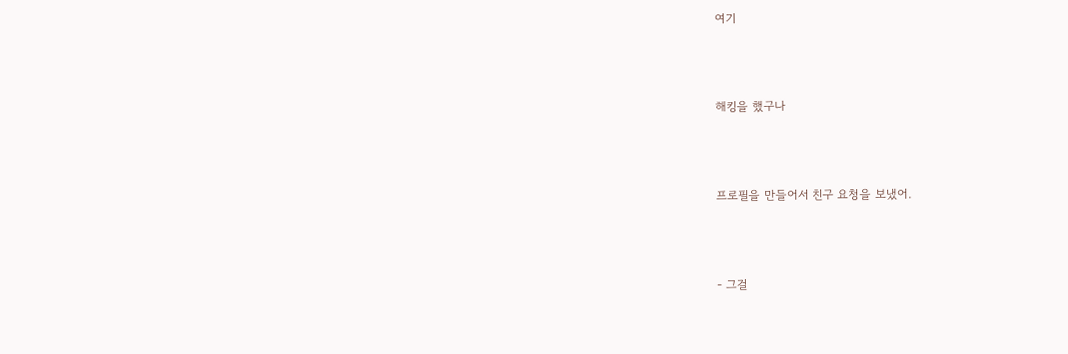여기



해킹을 했구나



프로필을 만들어서 친구 요청을 보냈어.



- 그걸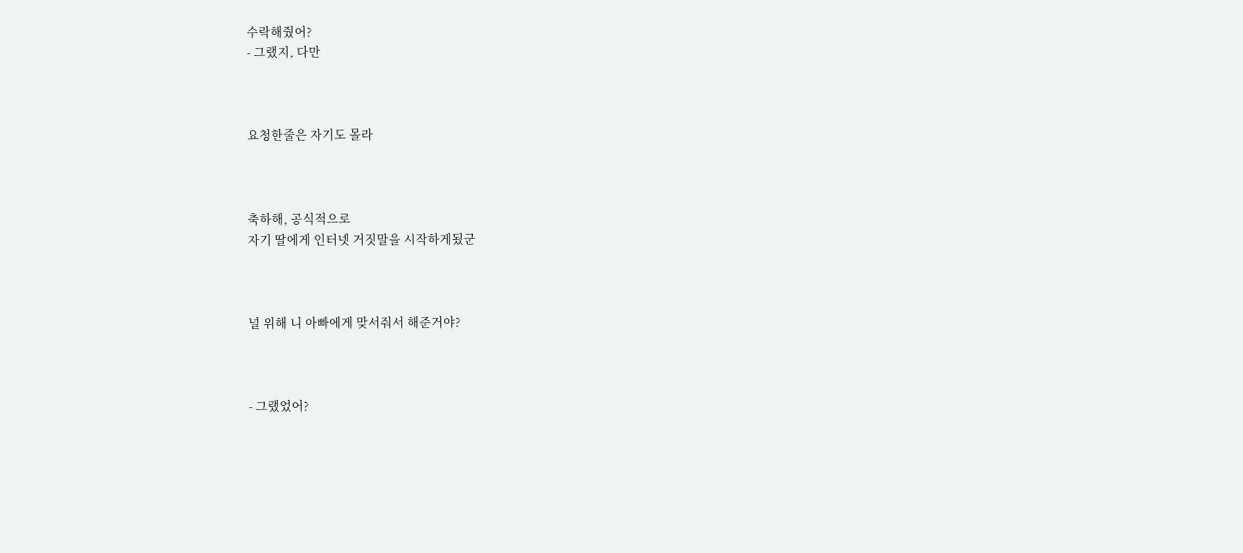수락해줬어?
- 그랬지, 다만



요청한줄은 자기도 몰라



축하해, 공식적으로
자기 딸에게 인터넷 거짓말을 시작하게됬군



널 위해 니 아빠에게 맞서줘서 해준거야?



- 그랬었어?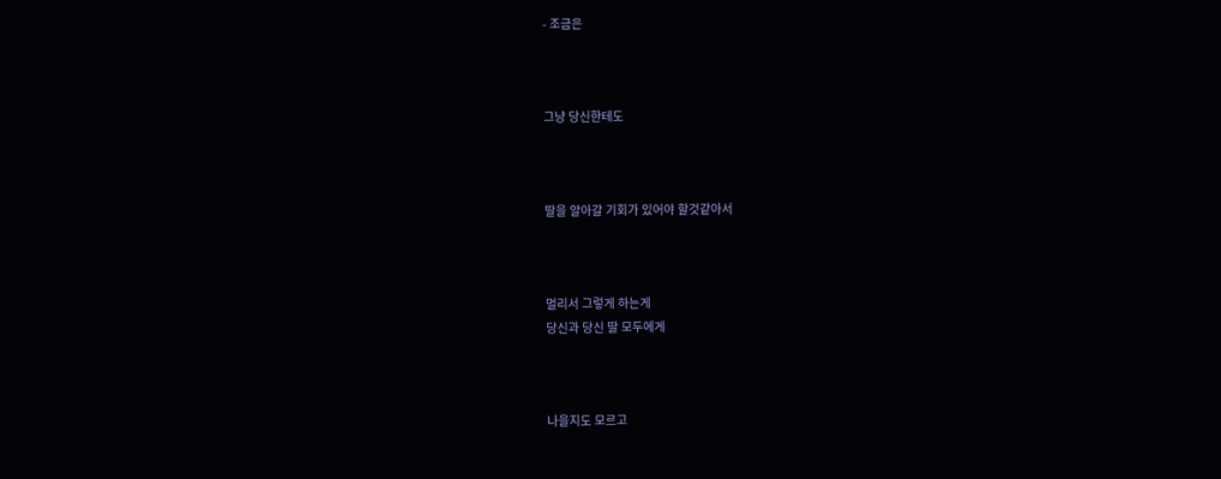- 조금은



그냥 당신한테도



딸을 알아갈 기회가 있어야 할것같아서



멀리서 그렇게 하는게
당신과 당신 딸 모두에게



나을지도 모르고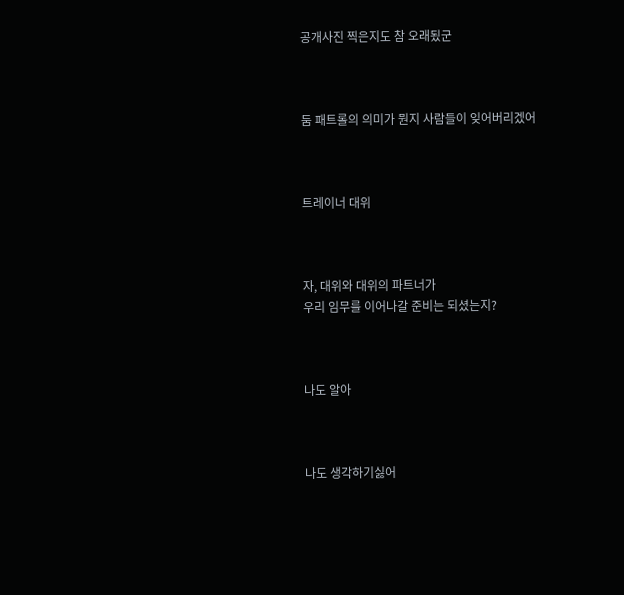공개사진 찍은지도 참 오래됬군



둠 패트롤의 의미가 뭔지 사람들이 잊어버리겠어



트레이너 대위



자, 대위와 대위의 파트너가
우리 임무를 이어나갈 준비는 되셨는지?



나도 알아



나도 생각하기싫어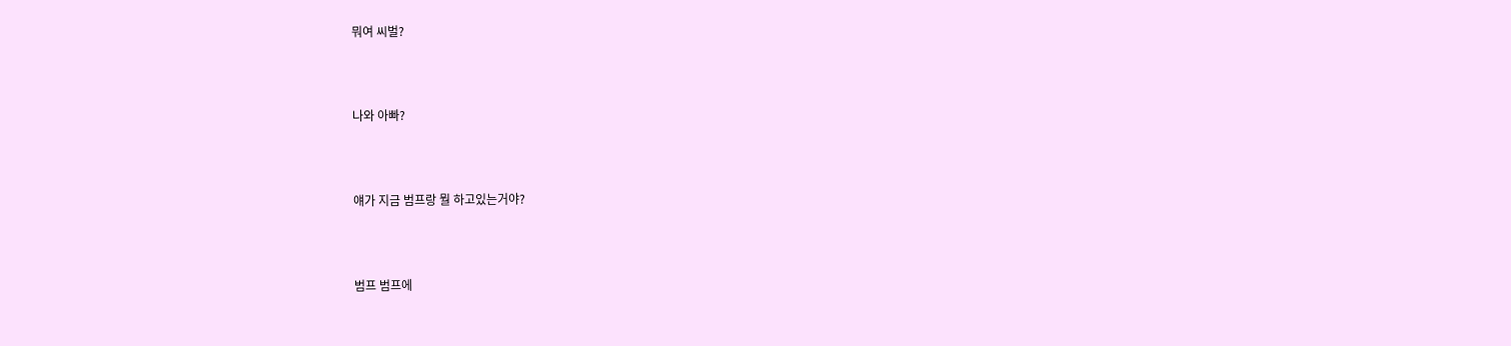뭐여 씨벌?



나와 아빠?



얘가 지금 범프랑 뭘 하고있는거야?



범프 범프에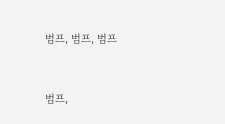범프, 범프, 범프



범프,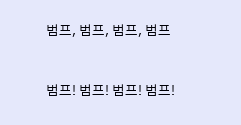범프, 범프, 범프, 범프



범프! 범프! 범프! 범프!